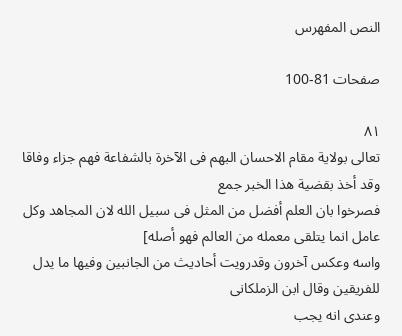النص المفهرس

صفحات 81-100

٨١
تعالى بولاية مقام الاحسان البهم فى الآخرة بالشفاعة فهم جزاء وفاقا وقد أخذ بقضية هذا الخبر جمع
فصرخوا بان العلم أفضل من المثل فى سبيل الله لان المجاهد وكل عامل انما يتلقى معمله من العالم فهو أصله]
واسه وعكس آخرون وقدرويت أحاديث من الجانبين وفيها ما يدل للفريقين وقال ابن الزملكانى
وعندى انه يجب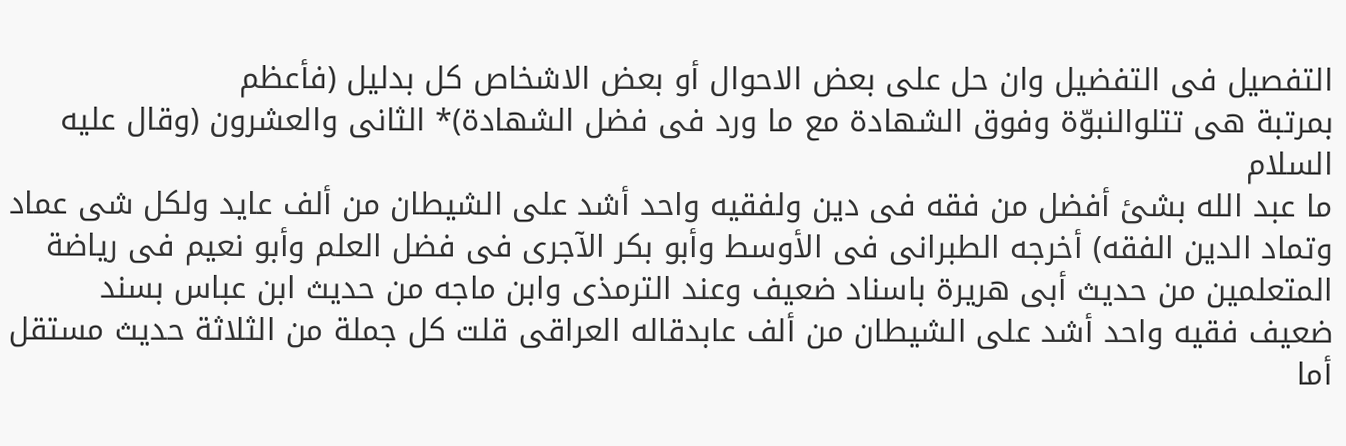التفصيل فى التفضيل وان حل على بعض الاحوال أو بعض الاشخاص كل بدليل (فأعظم
بمرتبة هى تتلوالنبوّة وفوق الشهادة مع ما ورد فى فضل الشهادة)* الثانى والعشرون (وقال عليه السلام
ما عبد الله بشئ أفضل من فقه فى دين ولفقيه واحد أشد على الشيطان من ألف عايد ولكل شى عماد
وتماد الدين الفقه) أخرجه الطبرانى فى الأوسط وأبو بكر الآجرى فى فضل العلم وأبو نعيم فى رياضة
المتعلمين من حديث أبى هريرة باسناد ضعيف وعند الترمذى وابن ماجه من حديث ابن عباس بسند
ضعيف فقيه واحد أشد على الشيطان من ألف عابدقاله العراقى قلت كل جملة من الثلاثة حديث مستقل
أما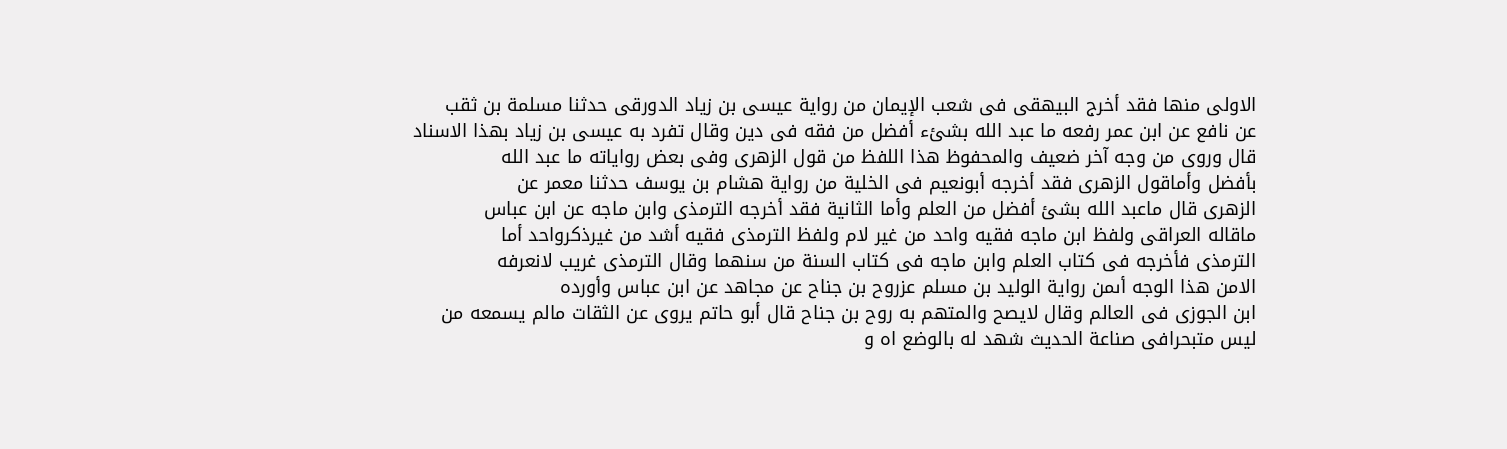الاولى منها فقد أخرج البيهقى فى شعب الإيمان من رواية عيسى بن زياد الدورقى حدثنا مسلمة بن ثقب
عن نافع عن ابن عمر رفعه ما عبد الله بشئء أفضل من فقه فى دين وقال تفرد به عيسى بن زياد بهذا الاسناد
قال وروى من وجه آخر ضعيف والمحفوظ هذا اللفظ من قول الزهرى وفى بعض رواياته ما عبد الله
بأفضل وأماقول الزهرى فقد أخرجه أبونعيم فى الخلية من رواية هشام بن يوسف حدثنا معمر عن
الزهرى قال ماعبد الله بشئ أفضل من العلم وأما الثانية فقد أخرجه الترمذى وابن ماجه عن ابن عباس
ماقاله العراقى ولفظ ابن ماجه فقيه واحد من غير لام ولفظ الترمذى فقيه أشد من غيرذكرواحد أما
الترمذى فأخرجه فى كتاب العلم وابن ماجه فى كتاب السنة من سنهما وقال الترمذى غريب لانعرفه
الامن هذا الوجه أىمن رواية الوليد بن مسلم عزروح بن جناح عن مجاهد عن ابن عباس وأورده
ابن الجوزى فى العالم وقال لايصح والمتهم به روح بن جناح قال أبو حاتم يروى عن الثقات مالم يسمعه من
ليس متبحرافى صناعة الحديث شهد له بالوضع اه و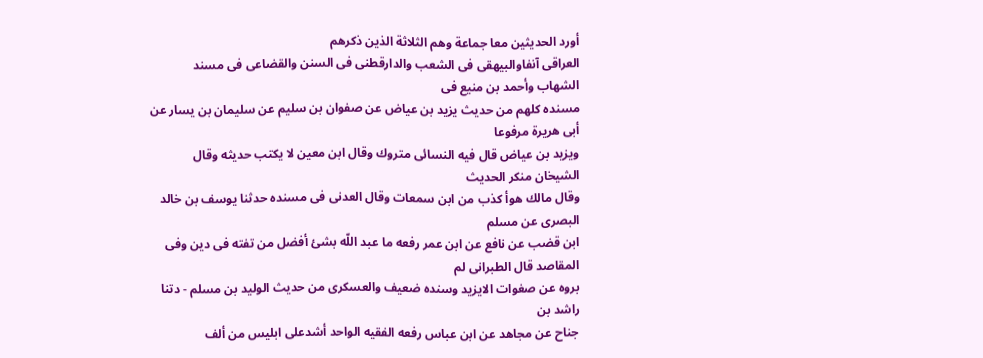أورد الحديثين معا جماعة وهم الثلاثة الذين ذكرهم
العراقى آنفاوالبيهقى فى الشعب والدارقطنى فى السنن والقضاعى فى مسند الشهاب وأحمد بن منيع فى
مسنده كلهم من حديث يزيد بن عياض عن صفوان بن سليم عن سليمان بن يسار عن أبى هريرة مرفوعا
ويزيد بن عياض قال فيه النسائى متروك وقال ابن معين لا يكتب حديثه وقال الشيخان منكر الحديث
وقال مالك هوأ كذب من ابن سمعات وقال العدنى فى مسنده حدثنا يوسف بن خالد البصرى عن مسلم
ابن قضب عن نافع عن ابن عمر رفعه ما عبد اللّه بشئ أفضل من تفته فى دين وفى المقاصد قال الطبرانى لم
بروه عن صغوات الايزيد وسنده ضعيف والعسكرى من حديث الوليد بن مسلم - دتنا راشد بن
جناح عن مجاهد عن ابن عباس رفعه الفقيه الواحد أشدعلى ابليس من ألف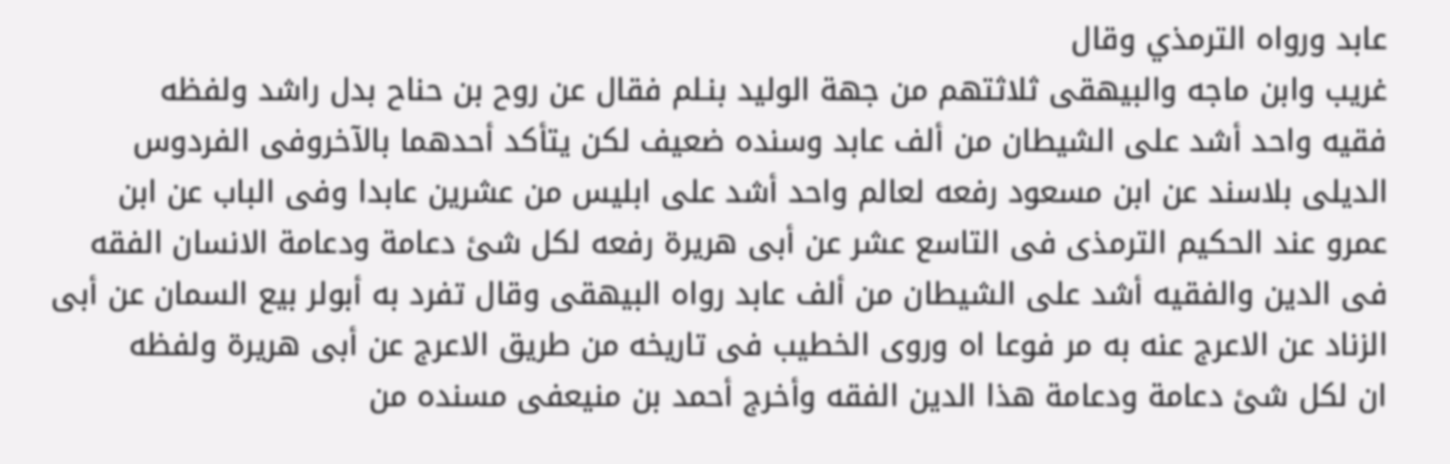عابد ورواه الترمذي وقال
غريب وابن ماجه والبيهقى ثلاثتهم من جهة الوليد بنـلم فقال عن روح بن حناح بدل راشد ولفظه
فقيه واحد أشد على الشيطان من ألف عابد وسنده ضعيف لكن يتأكد أحدهما بالآخروفى الفردوس
الديلى بلاسند عن ابن مسعود رفعه لعالم واحد أشد على ابليس من عشرين عابدا وفى الباب عن ابن
عمرو عند الحكيم الترمذى فى التاسع عشر عن أبى هريرة رفعه لكل شئ دعامة ودعامة الانسان الفقه
فى الدين والفقيه أشد على الشيطان من ألف عابد رواه البيهقى وقال تفرد به أبولر بيع السمان عن أبى
الزناد عن الاعرج عنه به مر فوعا اه وروى الخطيب فى تاريخه من طريق الاعرج عن أبى هريرة ولفظه
ان لكل شئ دعامة ودعامة هذا الدين الفقه وأخرج أحمد بن منيعفى مسنده من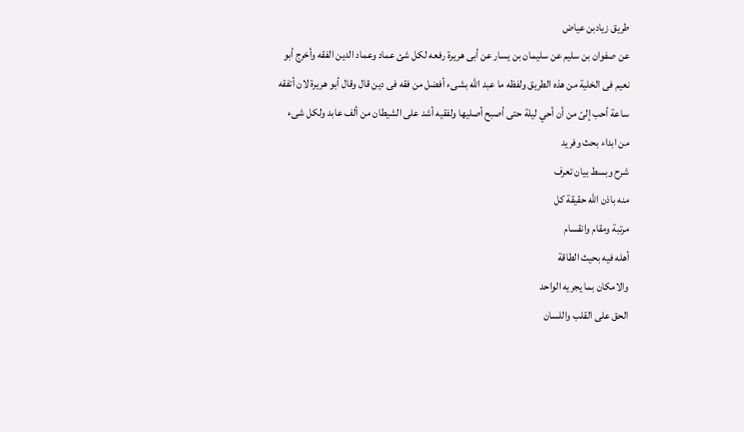طريق زيادبن عياض
عن صفوان بن سليم عن سليمان بن يسار عن أبى هريرة رفعه لكل شئ عماد وعماد الدين الفقه وأخرج أبو
نعيم فى الخلية من هذه الطريق ولفظه ما عبد الله بشىء أفضل من فقه فى دين قال وقال أبو هريرة لان أتفقه
ساعة أحب إلىّ من أن أحي ليلة حتى أصبح أصليها ولفقيه أشد على الشيطان من ألف عابد ولكل شىء
من ابداء بحث وفريد
شرح وبسط بيان تعرف
منه باذن الله حقيقة كل
مرتبة ومقام وانقسام
أهله فيه بحيث الطاقة
والامكان بما يجريه الواحد
الحق على القلب واللسان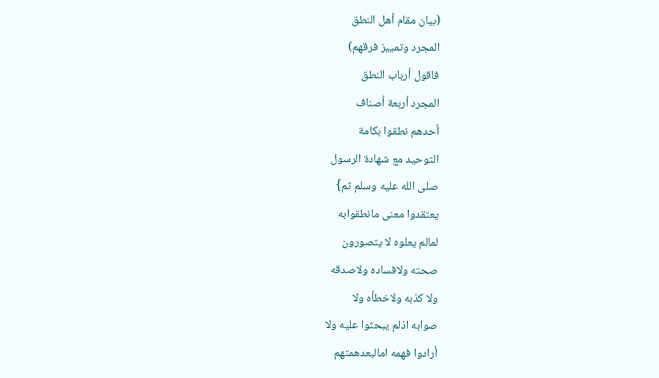(بيان مقام أهل النطق
المجرد وتمييز فرقهم)
فاقول أرباب النطق
المجرد أربعة أصناف
أحدهم نطقوا بكامة
التوحيد مع شهادة الرسول
صلى الله عليه وسلم ثم}
يعتقدوا معنى مانطقوابه
لمالم يعلوه لا يتصورون
صحته ولافساده ولاصدقه
ولا كذبه ولاخطأه ولا
صوابه اذلم يبحثوا عليه ولا
أرادوا فهمه امالبعدهمتهم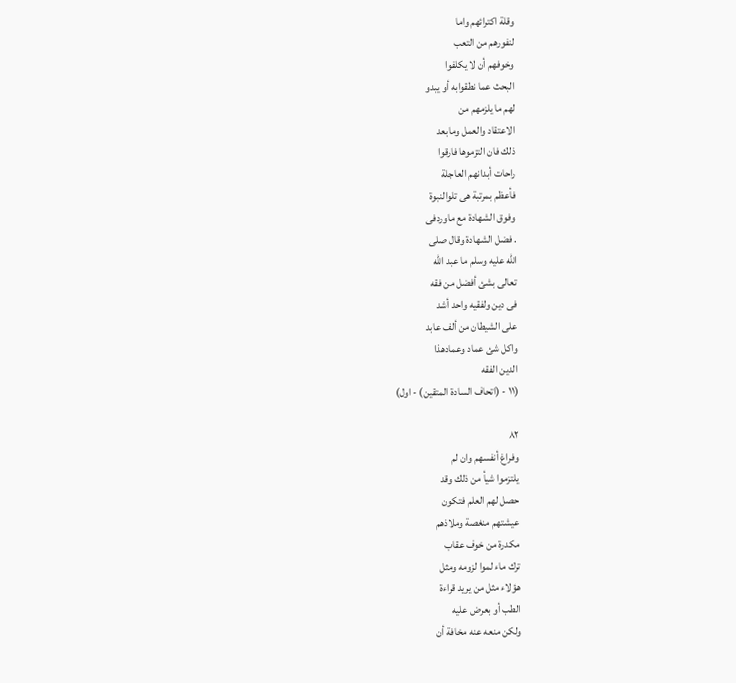وقلة اكترائهم واما
لنفورهم من التعب
وخوفهم أن لا يكلفوا
البحث عما نطقوابه أو يبدو
لهم ما يلزمهم من
الاعتقاد والعمل ومابعد
ذلك فان التزموها فارقوا
راحات أبدانهم العاجلة
فأعظم بمرتبة هى تلوالنبوة
وفوق الشهادة مع ماوردفى
. فضل الشهادة وقال صلى
الله عليه وسلم ما عبد الله
تعالى بشئ أفضل من فقه
فى دين ولفقيه واحد أشد
على الشيطان من ألف عابد
واكل شئ عماد وعمادهذا
الدين الفقه
(١١ - (اتحاف السادة المتقين) - اول)

٨٢
وفراغ أنفسهم وان لم
يلتزموا شيأ من ذلك وقد
حصل لهم العلم فتكون
عيشتهم منغصة وملاذهم
مكدرة من خوف عقاب
ترك ماء لموا لزومه ومثل
هؤلاء مثل من يريد قراءة
الطب أو بعرض عليه
ولكن منعه عنه مخافة أن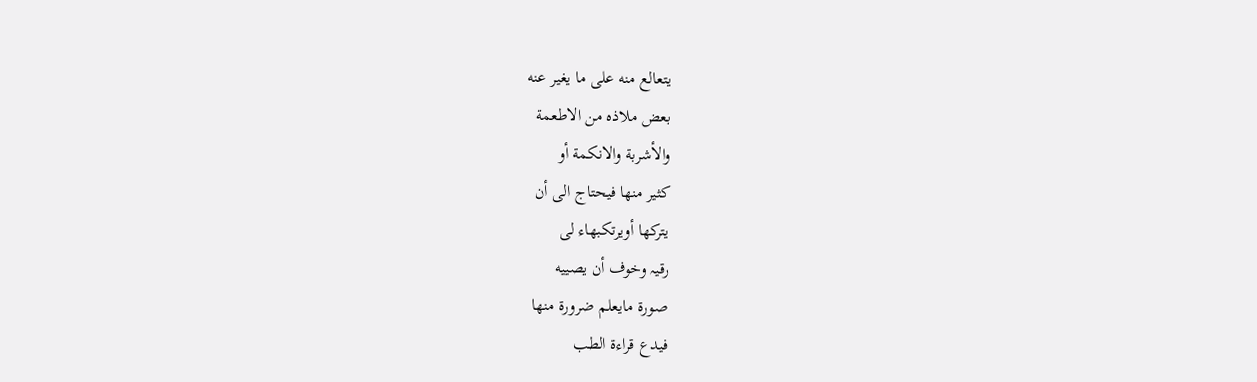يتعالع منه على ما يغير عنه
بعض ملاذه من الاطعمة
والأشربة والانكمة أو
كثير منها فيحتاج الى أن
يتركها أويرتكبهاء لى
رقیہ وخوف أن یصییه
صورة مايعلم ضرورة منها
فيدع قراءة الطب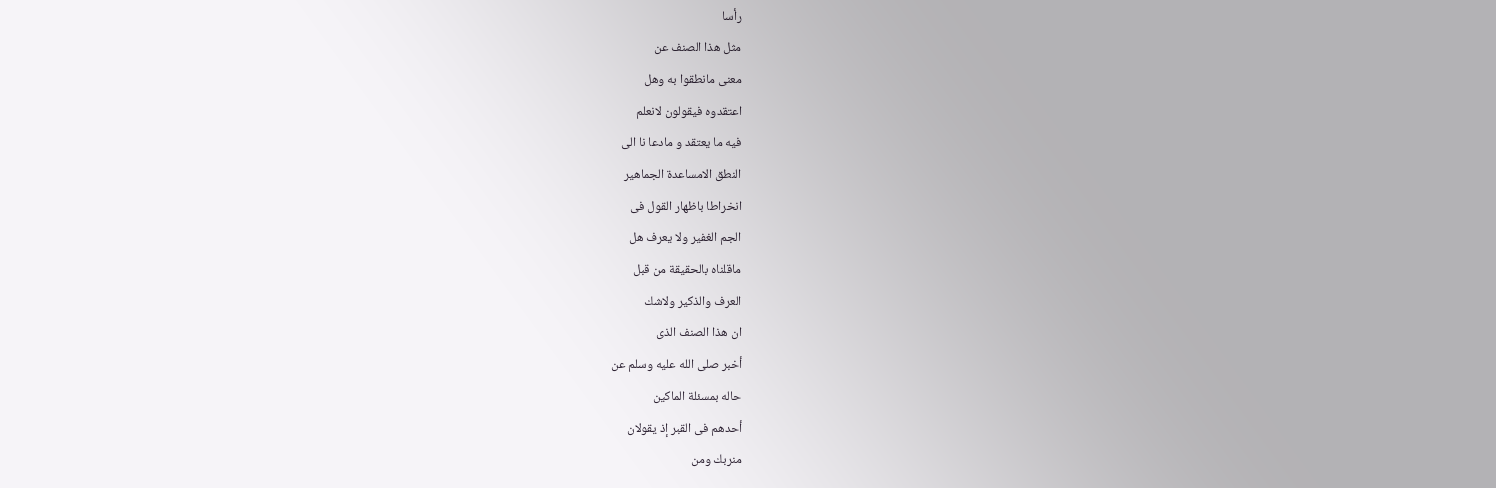رأسا
مثل هذا الصنف عن
معنى مانطقوا به وهل
اعتقدوه فيقولون لانعلم
فيه ما يعتقد و مادعا نا الى
النطق الامساعدة الجماهير
انخراطا باظهار القول فى
الجم الغفير ولا يعرف هل
ماقلناه بالحقيقة من قبل
العرف والذكير ولاشك
ان هذا الصنف الذى
أخبر صلى الله عليه وسلم عن
حاله بمسئلة الماكين
أحدهم فى القبر إذ يقولان
منربك ومن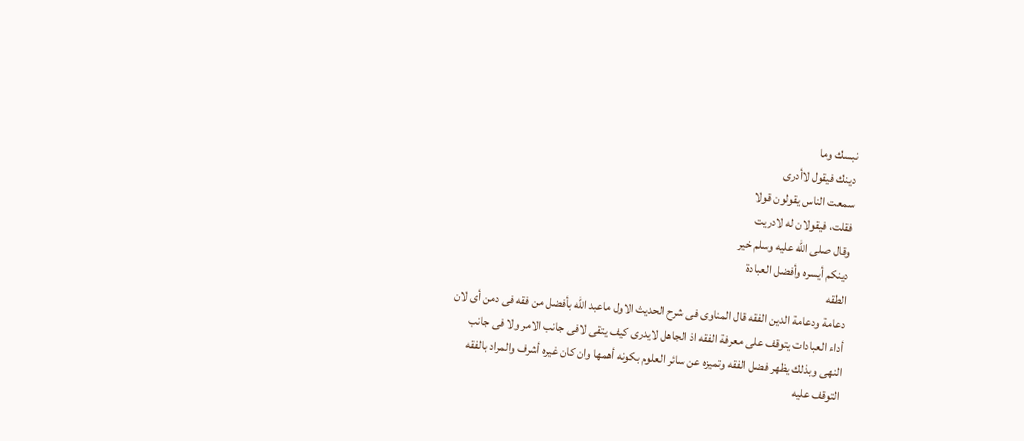نبسك وما
دينك فيقول لاأدرى
سمعت الناس يقولون قولا
فقلت، فيقولان له لادريت
وقال صلى الله عليه وسلم خير
دينكم أيسره وأفضل العبادة
الطقه
دعامة ودعامة الدين الفقه قال المناوى فى شرح الحديث الاول ماعبد الله بأفضل من فقه فى دمن أى لان
أداء العبادات يتوقف على معرفة الفقه اذ الجاهل لايدرى كيف يتقى لافى جانب الامر ولا فى جانب
النهى وبذلك يظهر فضل الفقه وتميزه عن سائر العلوم بكونه أهمها وان كان غيره أشرف والمراد بالفقه
التوقف عليه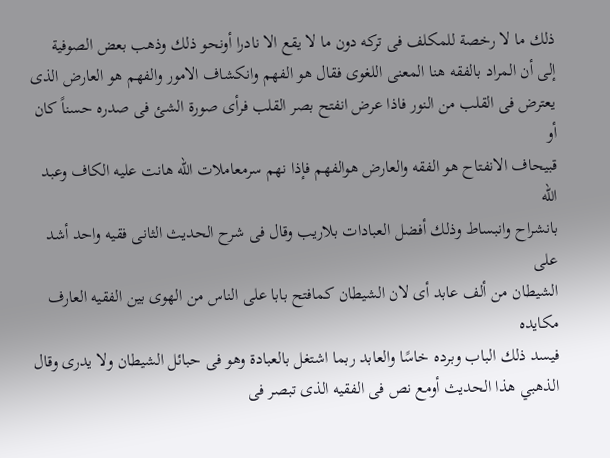ذلك ما لا رخصة للمكلف فى تركه دون ما لا يقع الا نادرا أونحو ذلك وذهب بعض الصوفية
إلى أن المراد بالفقه هنا المعنى اللغوى فقال هو الفهم وانكشاف الامور والفهم هو العارض الذى
يعترض فى القلب من النور فاذا عرض انفتح بصر القلب فرأى صورة الشئ فى صدره حسناً كان أو
قبيحاف الانفتاح هو الفقه والعارض هوالفهم فإذا نهم سرمعاملات اللّه هانت عليه الكاف وعبد الله
بانشراح وانبساط وذلك أفضل العبادات بلاريب وقال فى شرح الحديث الثانى فقيه واحد أشد على
الشيطان من ألف عابد أى لان الشيطان كمافتح بابا على الناس من الهوى بين الفقيه العارف مكايده
فيسد ذلك الباب وبرده خاسًا والعابد ربما اشتغل بالعبادة وهو فى حبائل الشيطان ولا يدرى وقال
الذهبي هذا الحديث أومع نص فى الفقيه الذى تبصر فى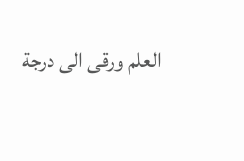العلم ورقى الى درجة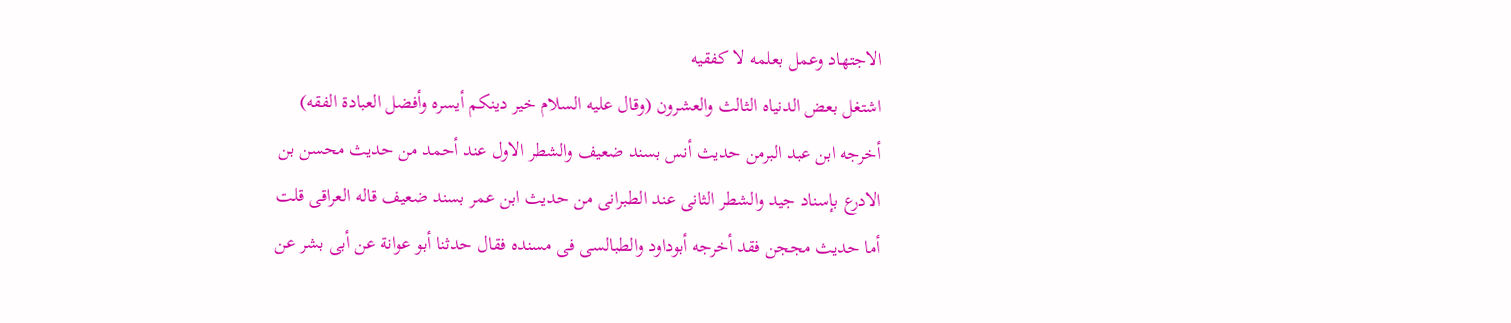الاجتهاد وعمل بعلمه لا كفقيه
اشتغل بعض الدنياه الثالث والعشرون (وقال عليه السلام خير دينكم أيسره وأفضل العبادة الفقه)
أخرجه ابن عبد البرمن حديث أنس بسند ضعيف والشطر الاول عند أحمد من حديث محسن بن
الادرع بإسناد جيد والشطر الثانى عند الطبرانى من حديث ابن عمر بسند ضعيف قاله العراقى قلت
أما حديث مججن فقد أخرجه أبوداود والطبالسى فى مسنده فقال حدثنا أبو عوانة عن أبى بشر عن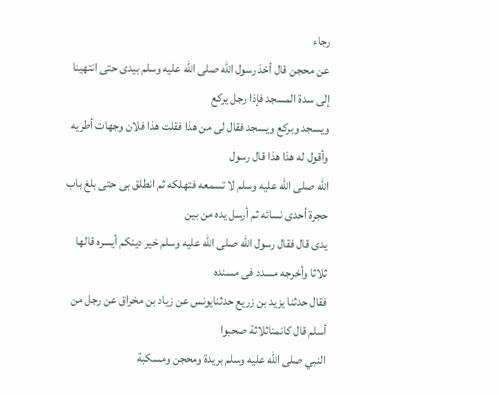رجاء
عن محجن قال أخذ رسول الله صلى الله عليه وسلم بيدى حتى انتهينا إلى سدة المسجد فإذا رجل يركع
ويسجد وبركع ويسجد فقال لى من هذا فقلت هذا فلان وجهات أطريه وأقول له هذا هذا قال رسول
الله صلى الله عليه وسلم لا تسمعه فتهلكه ثم انطلق بى حتى بلغ باب حجرة أحدى نسائه ثم أرسل يده من بين
يدى قال فقال رسول الله صلى الله عليه وسلم خير دينكم أيسره قالها ثلاثا وأخرجه مسدد فى مسنده
فقال حدثنا يزيد بن زريع حدثنايونس عن زياد بن مخراق عن رجل من أسلم قال كانمناثلاثة صحبوا
النبي صلى الله عليه وسلم بريدة ومحجن ومسكبة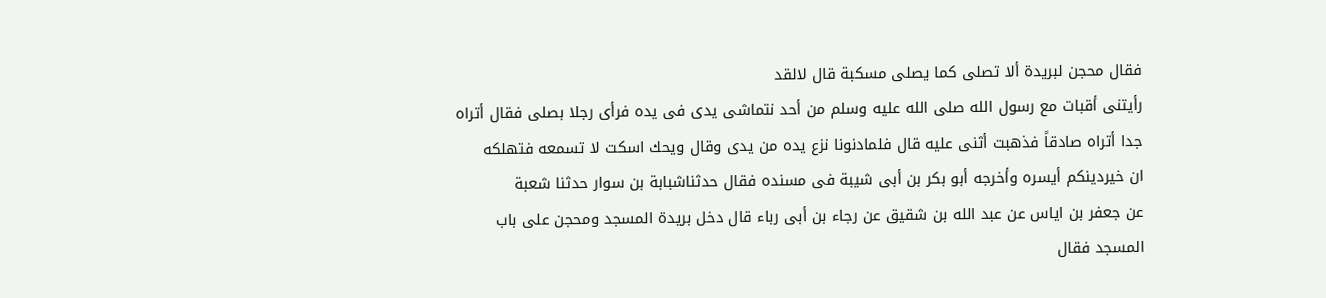فقال محجن لبريدة ألا تصلى كما يصلى مسكبة قال لالقد
رأيتنى أقبات مع رسول الله صلى الله عليه وسلم من أحد نتماشى يدى فى يده فرأى رجلا بصلى فقال أتراه
جدا أتراه صادقاً فذهبت أثنى عليه قال فلمادنونا نزع يده من يدى وقال ويحك اسكت لا تسمعه فتهلكه
ان خيردينكم أيسره وأخرجه أبو بكر بن أبى شيبة فى مسنده فقال حدثناشبابة بن سوار حدثنا شعبة
عن جعفر بن اياس عن عبد الله بن شقيق عن رجاء بن أبى رباء قال دخل بريدة المسجد ومحجن على باب
المسجد فقال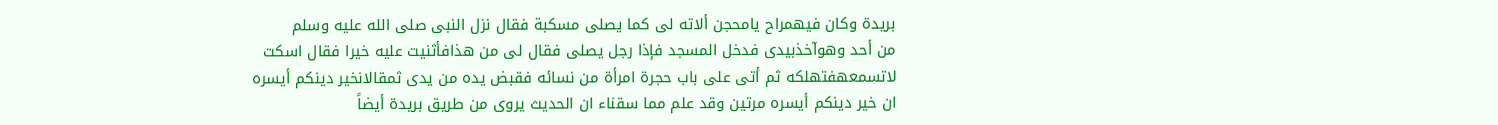بريدة وكان فيهمراح يامحجن ألاته لى كما يصلى مسكبة فقال نزل النبى صلى الله عليه وسلم
من أحد وهوآخذبيدى فدخل المسجد فإذا رجل يصلى فقال لى من هذافأثنيت عليه خيرا فقال اسكت
لاتسمعهفتهلکه ثم أتى على باب حجرة امرأة من نسائه فقبض يده من يدى ثمقالانخير دينكم أيسره
ان خير دينكم أيسره مرتين وقد علم مما سقناء ان الحديث يروى من طريق بريدة أيضاً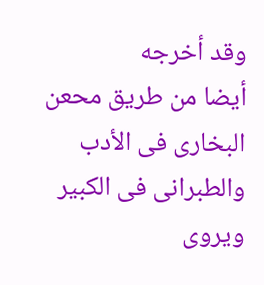وقد أخرجه
أيضا من طريق محعن البخارى فى الأدب والطبرانى فى الكبير ويروى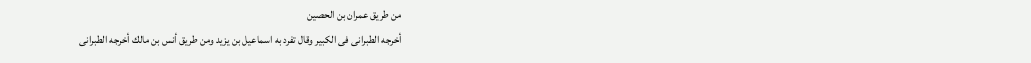من طريق عمران بن الحصين
أخرجه الطبرانى فى الكبير وقال تفرد به اسماعيل بن يزيد ومن طريق أنس بن مالك أخرجه الطبرانى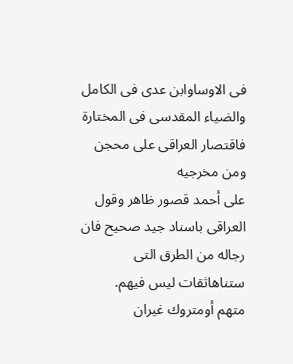فى الاوساوابن عدى فى الكامل والضياء المقدسى فى المختارة فاقتصار العراقى على محجن ومن مخرجيه
على أحمد قصور ظاهر وقول العراقى باسناد جيد صحيح فان رجاله من الطرق التى ستناهاثقات ليس فيهم.
متهم أومتروك غيران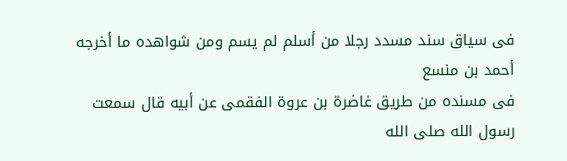فى سياق سند مسدد رجلا من أسلم لم يسم ومن شواهده ما أخرجه أحمد بن منسع
فى مسنده من طريق غاضرة بن عروة الفقمى عن أبيه قال سمعت رسول الله صلى الله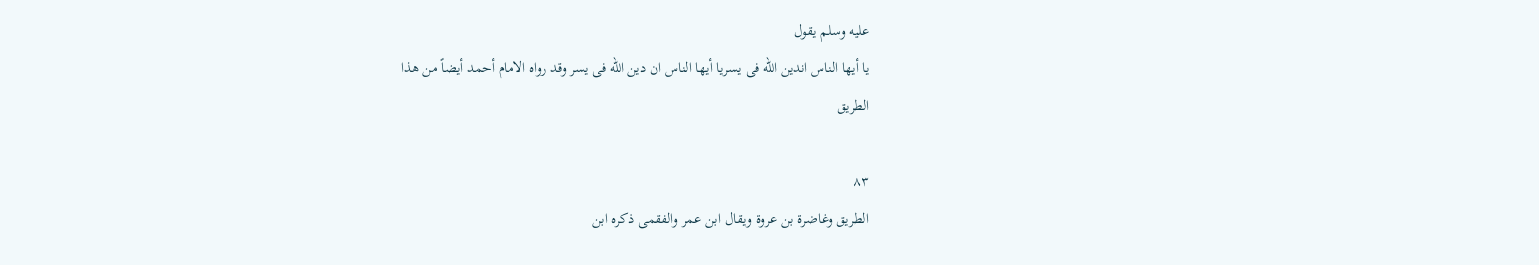عليه وسلم يقول
يا أيها الناس اندين الله فى يسريا أيها الناس ان دين الله فى يسر وقد رواه الامام أحمد أيضاً من هذا
الطريق

٨٣
الطريق وغاضرة بن عروة ويقال ابن عمر والفقمى ذكره ابن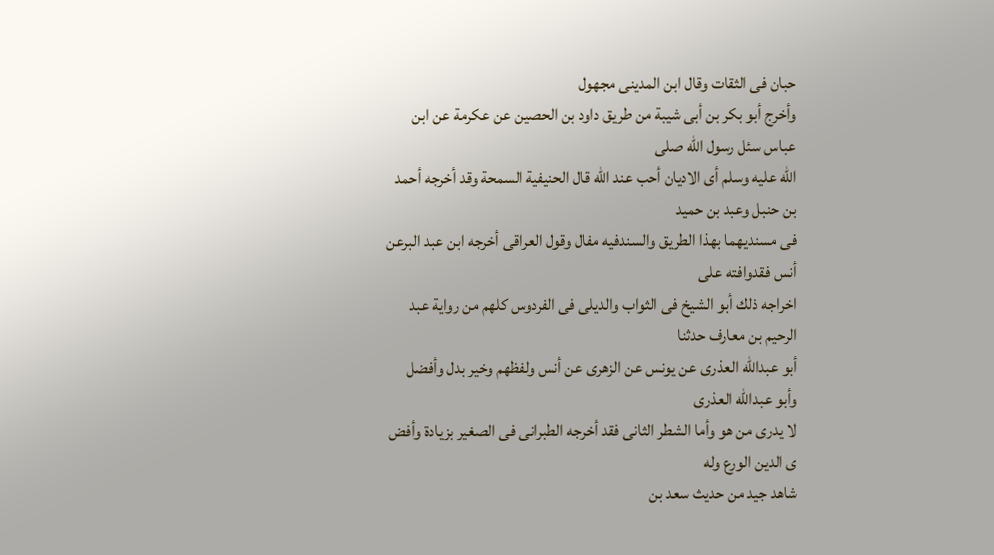حبان فى الثقات وقال ابن المدينى مجهول
وأخرج أبو بكر بن أبى شيبة من طريق داود بن الحصين عن عكرمة عن ابن عباس سئل رسول اللّه صلى
اللّه عليه وسلم أى الاديان أحب عند الله قال الحنيفية السمحة وقد أخرجه أحمد بن حنبل وعبد بن حميد
فى مسنديهما بهذا الطريق والسندفيه مفال وقول العراقى أخرجه ابن عبد البرعن أنس فقدوافته على
اخراجه ذلك أبو الشيخ فى الثواب والديلى فى الفردوس كلهم من رواية عبد الرحيم بن معارف حدثنا
أبو عبدالله العذرى عن يونس عن الزهرى عن أنس ولفظهم وخير بدل وأفضل وأبو عبدالله العذرى
لا يدرى من هو وأما الشطر الثانى فقد أخرجه الطبرانى فى الصغير بزيادة وأفض ى الدين الورع وله
شاهد جيد من حديث سعد بن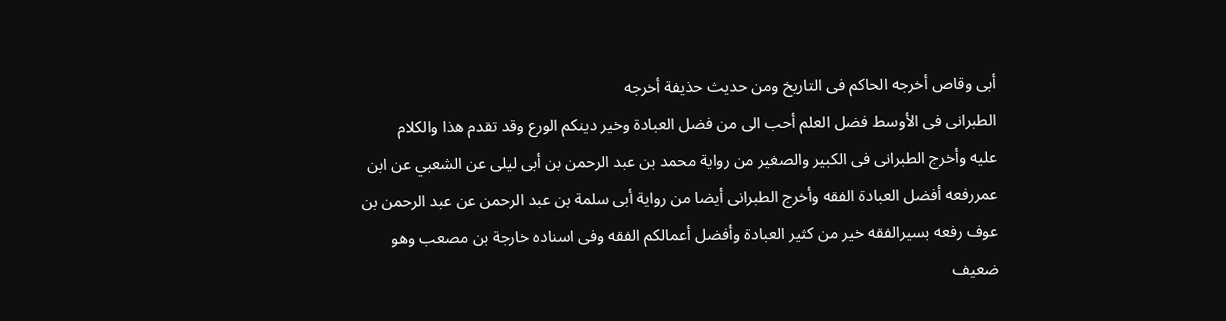أبى وقاص أخرجه الحاكم فى التاريخ ومن حديث حذيفة أخرجه
الطبرانى فى الأوسط فضل العلم أحب الى من فضل العبادة وخير دينكم الورع وقد تقدم هذا والكلام
عليه وأخرج الطبرانى فى الكبير والصغير من رواية محمد بن عبد الرحمن بن أبى ليلى عن الشعبي عن ابن
عمررفعه أفضل العبادة الفقه وأخرج الطبرانى أيضا من رواية أبى سلمة بن عبد الرحمن عن عبد الرحمن بن
عوف رفعه بسيرالفقه خير من كثير العبادة وأفضل أعمالكم الفقه وفى اسناده خارجة بن مصعب وهو
ضعيف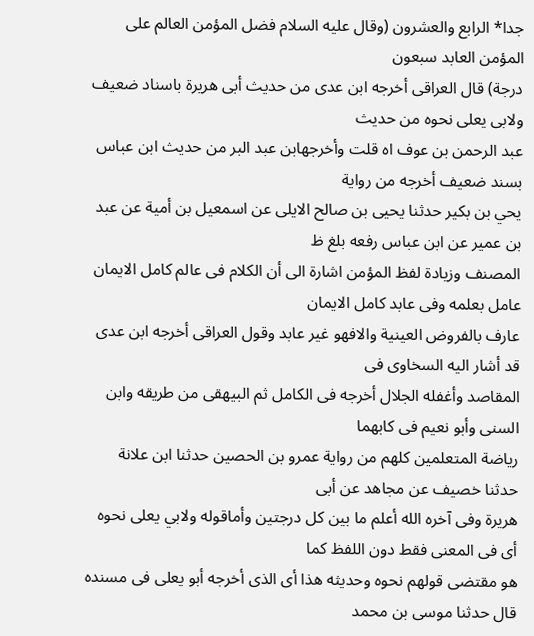جدا* الرابع والعشرون (وقال عليه السلام فضل المؤمن العالم على المؤمن العابد سبعون
درجة) قال العراقى أخرجه ابن عدى من حديث أبى هريرة باسناد ضعيف ولابى يعلى نحوه من حديث
عبد الرحمن بن عوف اه قلت وأخرجهابن عبد البر من حديث ابن عباس بسند ضعيف أخرجه من رواية
يحي بن بكير حدثنا يحيى بن صالح الايلى عن اسمعيل بن أمية عن عبد بن عمير عن ابن عباس رفعه بلغ ظ
المصنف وزيادة لفظ المؤمن اشارة الى أن الكلام فى عالم كامل الايمان عامل بعلمه وفى عابد كامل الايمان
عارف بالفروض العينية والافهو غير عابد وقول العراقى أخرجه ابن عدى قد أشار اليه السخاوى فى
المقاصد وأغفله الجلال أخرجه فى الكامل ثم البيهقى من طريقه وابن السنى وأبو نعيم فى كابهما
رياضة المتعلمين كلهم من رواية عمرو بن الحصين حدثنا ابن علانة حدثنا خصيف عن مجاهد عن أبى
هريرة وفى آخره الله أعلم ما بين كل درجتين وأماقوله ولابي يعلى نحوه أى فى المعنى فقط دون اللفظ كما
هو مقتضى قولهم نحوه وحديثه هذا أى الذى أخرجه أبو يعلى فى مسنده قال حدثنا موسى بن محمد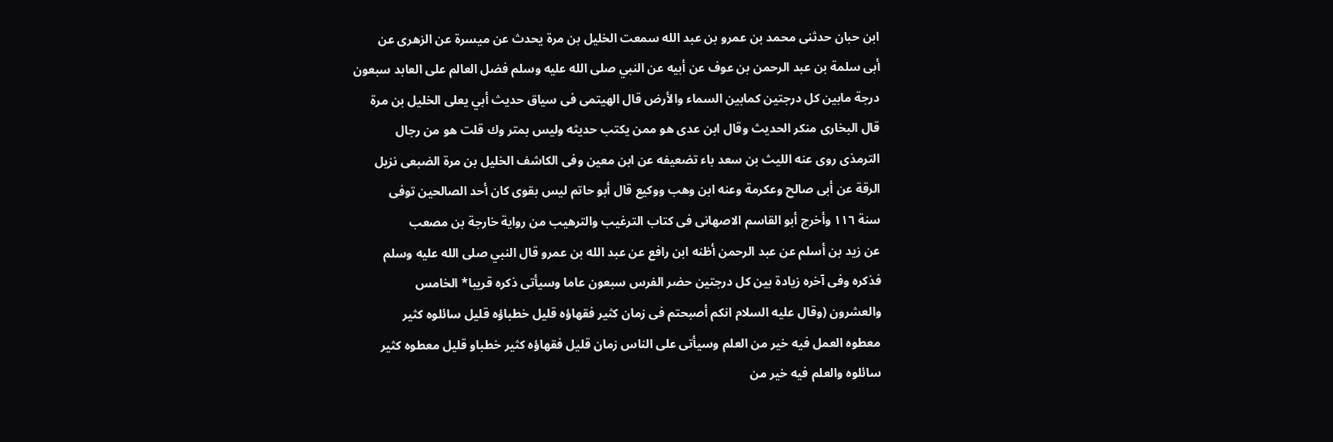ابن حبان حدثنى محمد بن عمرو بن عبد الله سمعت الخليل بن مرة يحدث عن ميسرة عن الزهرى عن
أبى سلمة بن عبد الرحمن بن عوف عن أبيه عن النبي صلى الله عليه وسلم فضل العالم على العابد سبعون
درجة مابين كل درجتين كمابين السماء والأرض قال الهيتمى فى سياق حديث أبي يعلى الخليل بن مرة
قال البخارى منكر الحديث وقال ابن عدى هو ممن يكتب حديثه وليس بمتر وك قلت هو من رجال
الترمذى روى عنه الليث بن سعد باء تضعيفه عن ابن معين وفى الكاشف الخليل بن مرة الضبعى نزيل
الرقة عن أبى صالح وعكرمة وعنه ابن وهب ووكيع قال أبو حاتم ليس بقوى كان أحد الصالحين توفى
سنة ١١٦ وأخرج أبو القاسم الاصهانى فى كتاب الترغيب والترهيب من رواية خارجة بن مصعب
عن زيد بن أسلم عن عبد الرحمن أظنه ابن رافع عن عبد الله بن عمرو قال النبي صلى الله عليه وسلم
فذكره وفى آخره زيادة بين كل درجتين حضر الفرس سبعون عاما وسيأتى ذكره قريبا* الخامس
والعشرون (وقال عليه السلام انكم أصبحتم فى زمان كثير فقهاؤه قليل خطباؤه قليل سائلوه كثير
معطوه العمل فيه خير من العلم وسيأتى على الناس زمان قليل فقهاؤه كثير خطباو قليل معطوه كثير
سائلوه والعلم فيه خير من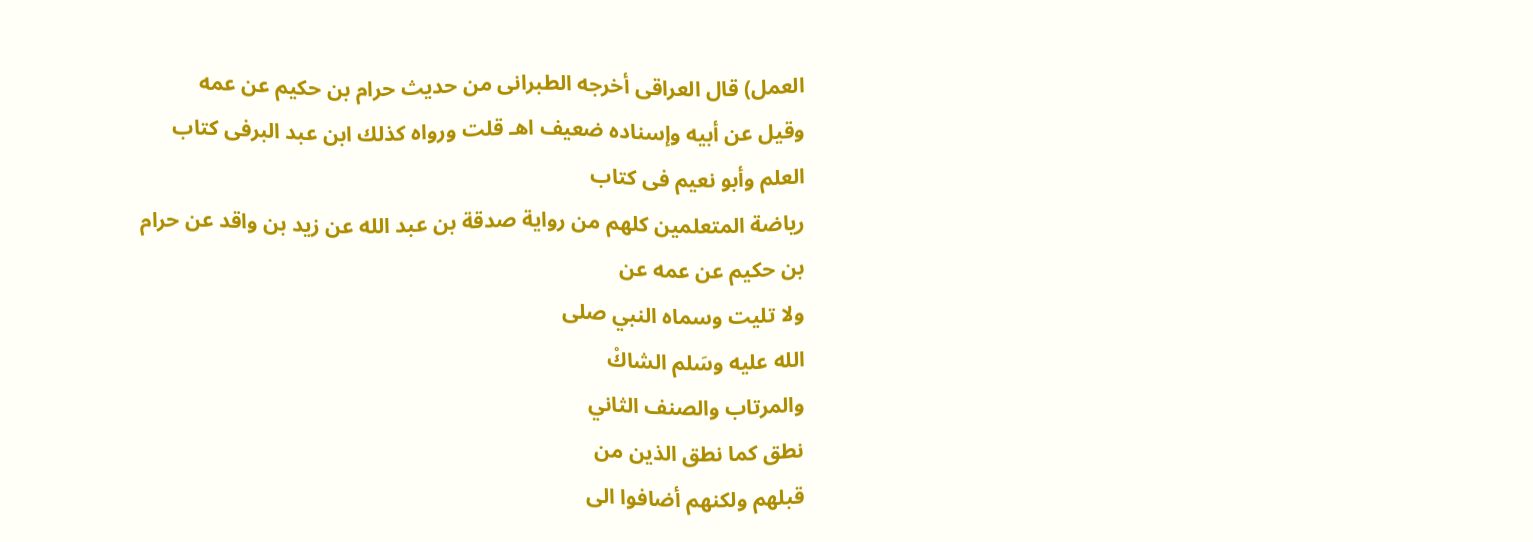العمل) قال العراقى أخرجه الطبرانى من حديث حرام بن حكيم عن عمه
وقيل عن أبيه وإسناده ضعيف اهـ قلت ورواه كذلك ابن عبد البرفى كتاب العلم وأبو نعيم فى كتاب
رياضة المتعلمين كلهم من رواية صدقة بن عبد الله عن زيد بن واقد عن حرام بن حكيم عن عمه عن
ولا تليت وسماه النبي صلى
الله عليه وسَلم الشاكْ
والمرتاب والصنف الثاني
نطق كما نطق الذين من
قبلهم ولكنهم أضافوا الى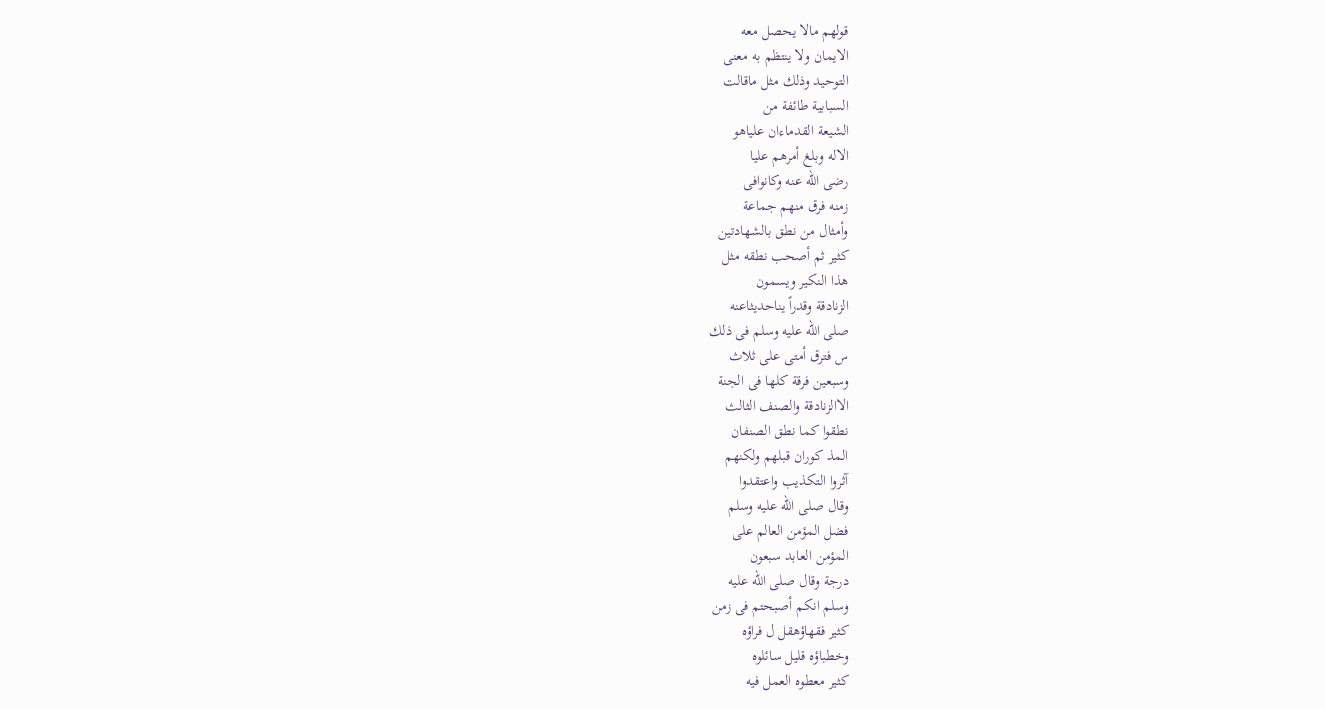قولهم مالا يحصل معه
الايمان ولا ينتظم به معنى
التوحيد وذلك مثل ماقالت
السبابية طائفة من
الشيعة القدماءان علياهو
الاله وبلغ أمرهم عليا
رضى الله عنه وكانوافى
زمنه فرق منهم جماعة
وأمثال من نطق بالشهادتين
كثير ثم أصحب نطقه مثل
هذا النكير ويسمون
الزنادقة وقدراً يناحديثاعنه
صلى الله عليه وسلم فى ذلك
س فترق أمتى على ثلاث
وسبعين فرقة كلها فى الجنة
الاالزنادقة والصنف الثالث
نطقوا كما نطق الصنفان
المذ کوران قبلهم ولكنهم
آثروا التكذيب واعتقدوا
وقال صلى الله عليه وسلم
فضل المؤمن العالم على
المؤمن العابد سبعون
درجة وقال صلى الله عليه
وسلم انكم أصبحتم فى زمن
کثیر فقهاؤهقل ل فراؤه
وخطباؤه قليل سائلوه
كثير معطوه العمل فيه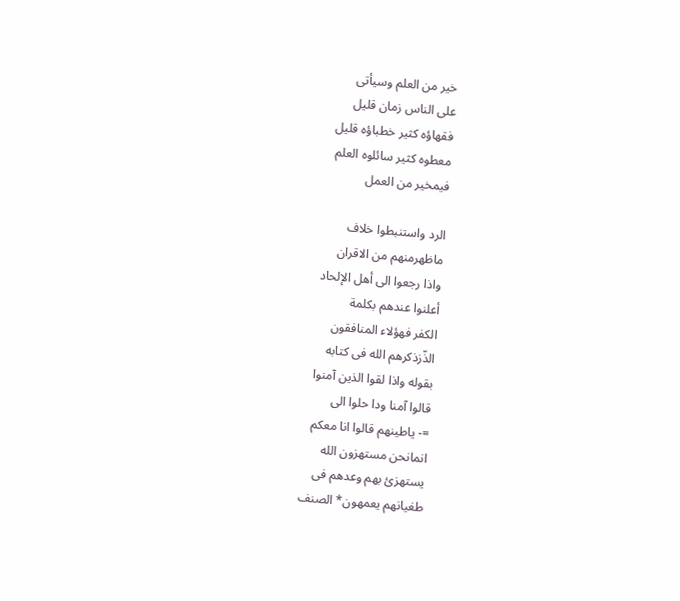خير من العلم وسيأتى
على الناس زمان قليل
فقهاؤه كثير خطباؤه قليل
معطوه كثير سائلوه العلم
فيمخير من العمل

الرد واستنبطوا خلاف
ماظهرمنهم من الاقران
واذا رجعوا الى أهل الإلحاد
أعلنوا عندهم بكلمة
الكفر فهؤلاء المنافقون
الذّزذكرهم الله فى كتابه
بقوله واذا لقوا الذين آمنوا
قالوا آمنا ودا حلوا الى
=- ياطينهم قالوا انا معكم
انمانحن مستهزون الله
يستهزئ بهم وعدهم فى
طغيانهم يعمهون* الصنف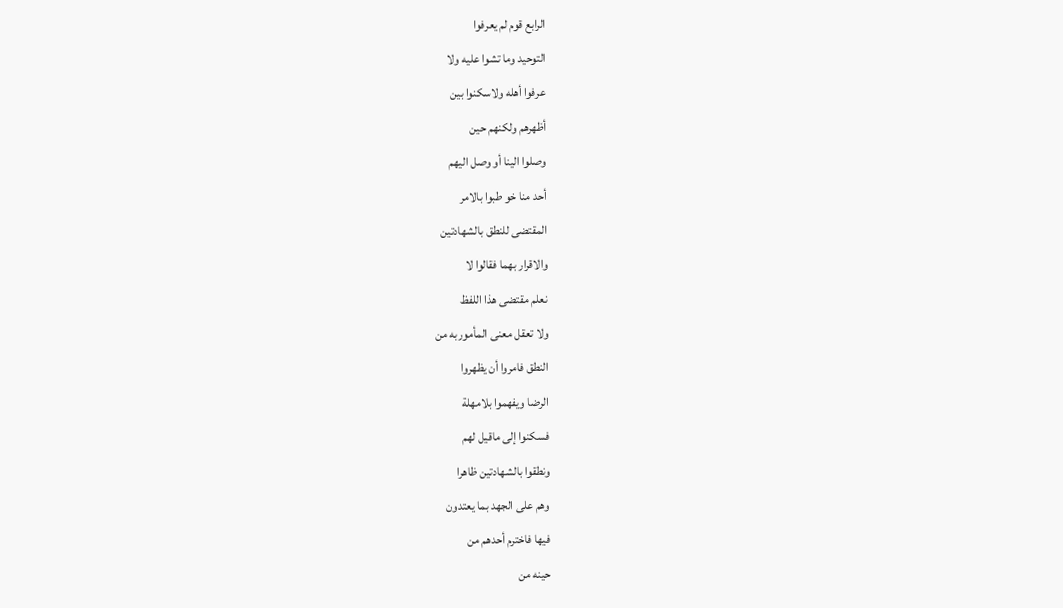الرابع قوم لم يعرفوا
التوحيد وما تشوا عليه ولا
عرفوا أهله ولاسكنوا بين
أظهرهم ولكنهم حين
وصلوا الينا أو وصل اليهم
أحد منا خو طبوا بالامر
المقتضى للنطق بالشهادتين
والاقرار بهما فقالوا لا
نعلم مقتضى هذا اللفظ
ولا تعقل معنى المأموربه من
النطق فامروا أن يظهروا
الرضا ويفهموا بلامهلة
فسكنوا إلى ماقيل لهم
ونطقوا بالشهادتين ظاهرا
وهم على الجهد بما يعتدون
فيها فاخترم أحدهم من
حينه من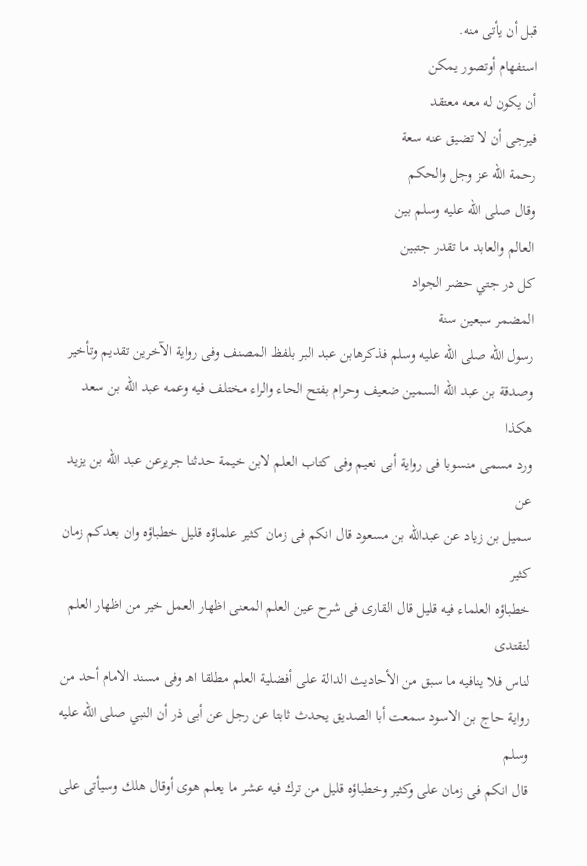قبل أن يأتى منه.
استفهام أوتصور يمكن
أن يكون له معه معتقد
فيرجى أن لا تضيق عنه سعة
رحمة الله عز وجل والحكم
وقال صلى الله عليه وسلم بين
العالم والعابد ما تقدر جتبين
كل در جتي حضر الجواد
المضمر سبعين سنة
رسول الله صلى الله عليه وسلم فذكرهابن عبد البر بلفظ المصنف وفى رواية الآخرين تقديم وتأخير
وصدقة بن عبد الله السمين ضعيف وحرام بفتح الحاء والراء مختلف فيه وعمه عبد الله بن سعد هكذا
ورد مسمى منسوبا فى رواية أبى نعيم وفى كتاب العلم لابن خيمة حدثنا جريرعن عبد الله بن يزيد عن
سميل بن زياد عن عبدالله بن مسعود قال انكم فى زمان كثير علماؤه قليل خطباؤه وان بعدكم زمان كثير
خطباؤه العلماء فيه قليل قال القارى فى شرح عين العلم المعنى اظهار العمل خير من اظهار العلم لتقتدى
لناس فلا ينافيه ما سبق من الأحاديث الدالة على أفضلية العلم مطلقا اهـ وفى مسند الامام أحد من
رواية حاج بن الاسود سمعت أبا الصديق يحدث ثابتا عن رجل عن أبى ذر أن النبي صلى الله عليه وسلم
قال انكم فى زمان على وكثير وخطباؤه قليل من ترك فيه عشر ما يعلم هوى أوقال هلك وسيأتى على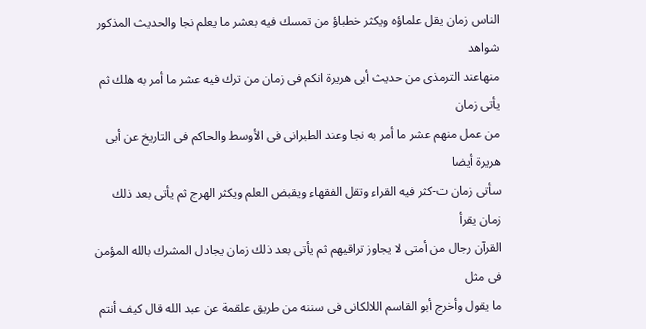الناس زمان يقل علماؤه ويكثر خطباؤ من تمسك فيه بعشر ما يعلم نجا والحديث المذكور شواهد
منهاعند الترمذى من حديث أبى هريرة انكم فى زمان من ترك فيه عشر ما أمر به هلك ثم يأتى زمان
من عمل منهم عشر ما أمر به نجا وعند الطبرانى فى الأوسط والحاكم فى التاريخ عن أبى هريرة أيضا
سأتى زمان ت-كثر فيه القراء وتقل الفقهاء ويقبض العلم ويكثر الهرج ثم يأتى بعد ذلك زمان يقرأ
القرآن رجال من أمتى لا يجاوز تراقيهم ثم يأتى بعد ذلك زمان يجادل المشرك بالله المؤمن فى مثل
ما يقول وأخرج أبو القاسم اللالكانى فى سننه من طريق علقمة عن عبد الله قال كيف أنتم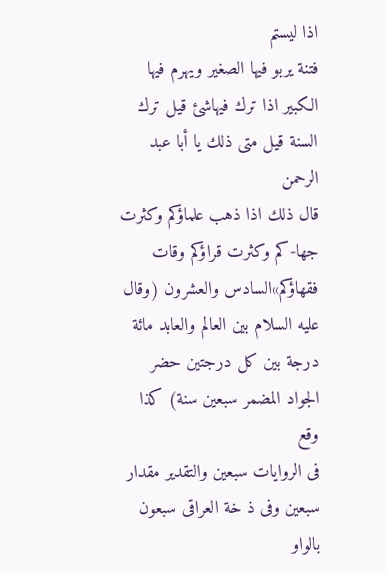اذا ليستم
فتنة يربو فيها الصغير ويهرم فيها الكبير اذا ترك فيهاشئ قيل ترك السنة قيل متى ذلك يا أبا عبد الرحمن
قال ذلك اذا ذهب علماؤكم وكثرت جها-كم وكثرت قراؤكم وقات فقهاؤكم»السادس والعشرون (وقال
عليه السلام بين العالم والعابد مائة درجة بين كل درجتين حضر الجواد المضمر سبعين سنة) كذا وقع
فى الروايات سبعين والتقدير مقدار سبعين وفى ذ خة العراقى سبعون بالواو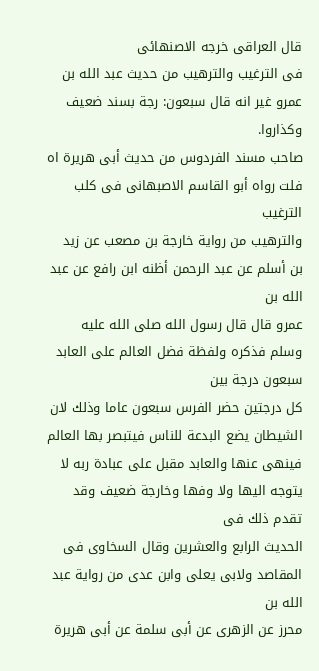قال العراقى خرجه الاصنهائى
فى الترغيب والترهيب من حديث عبد الله بن عمرو غير انه قال سبعون: رجة بسند ضعيف وكذاروا.
صاحب مسند الفردوس من حديث أبى هريرة اه فلت رواه أبو القاسم الاصبهانى فى كلب الترغيب
والترهيب من رواية خارجة بن مصعب عن زيد بن أسلم عن عبد الرحمن أظنه ابن رافع عن عبد الله بن
عمرو قال قال رسول الله صلى الله عليه وسلم فذكره ولفظة فضل العالم على العابد سبعون درجة بين
كل درجتين حضر الفرس سبعون عاما وذلك لان الشيطان يضع البدعة للناس فيتبصر بها العالم
فينهى عنها والعابد مقبل على عبادة ربه لا يتوجه اليها ولا وفها وخارجة ضعيف وقد تقدم ذلك فى
الحديث الرابع والعشرين وقال السخاوى فى المقاصد ولابى يعلى وابن عدى من رواية عبد الله بن
محرز عن الزهرى عن أبى سلمة عن أبى هريرة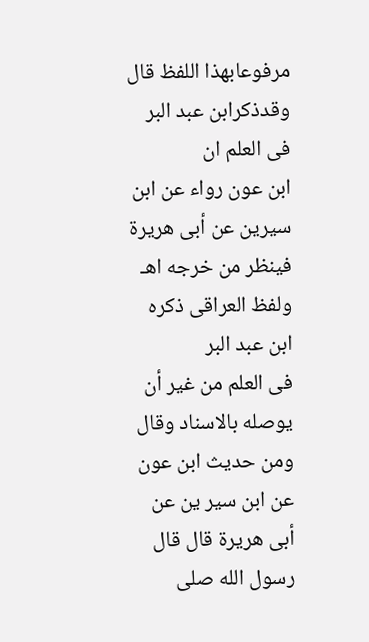مرفوعابهذا اللفظ قال وقدذكرابن عبد البر فى العلم ان
ابن عون رواء عن ابن سيرين عن أبى هريرة فينظر من خرجه اهـ ولفظ العراقى ذكره ابن عبد البر
فى العلم من غير أن يوصله بالاسناد وقال ومن حديث ابن عون عن ابن سير ين عن أبى هريرة قال قال
رسول الله صلى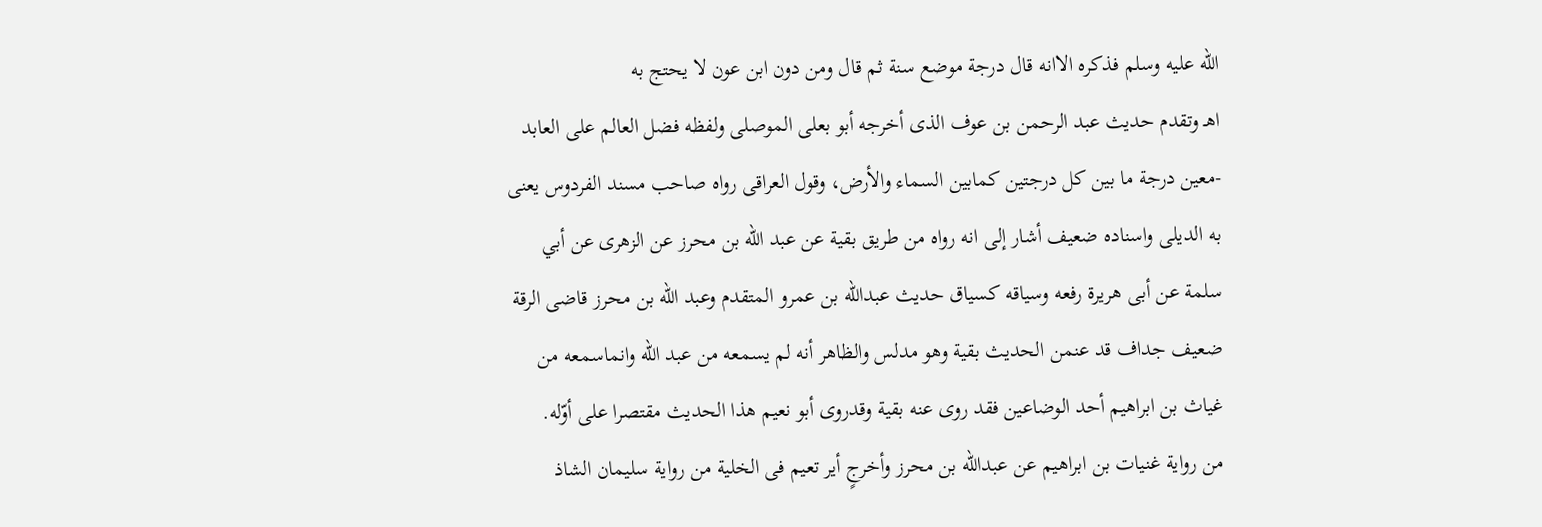الله عليه وسلم فذكره الاانه قال درجة موضع سنة ثم قال ومن دون ابن عون لا يحتج به
اهـ وتقدم حديث عبد الرحمن بن عوف الذى أخرجه أبو بعلى الموصلى ولفظه فضل العالم على العابد
-معين درجة ما بين كل درجتين كمابين السماء والأرض، وقول العراقى رواه صاحب مسند الفردوس يعنى
به الديلى واسناده ضعيف أشار إلى انه رواه من طريق بقية عن عبد الله بن محرز عن الزهرى عن أبي
سلمة عن أبى هريرة رفعه وسياقه كسياق حديث عبدالله بن عمرو المتقدم وعبد الله بن محرز قاضى الرقة
ضعيف جداف قد عنمن الحديث بقية وهو مدلس والظاهر أنه لم يسمعه من عبد الله وانماسمعه من
غياث بن ابراهيم أحد الوضاعين فقد روى عنه بقية وقدروى أبو نعيم هذا الحديث مقتصرا على أوّله.
من رواية غنيات بن ابراهيم عن عبدالله بن محرز وأخرجٍ أير تعيم فى الخلية من رواية سليمان الشاذ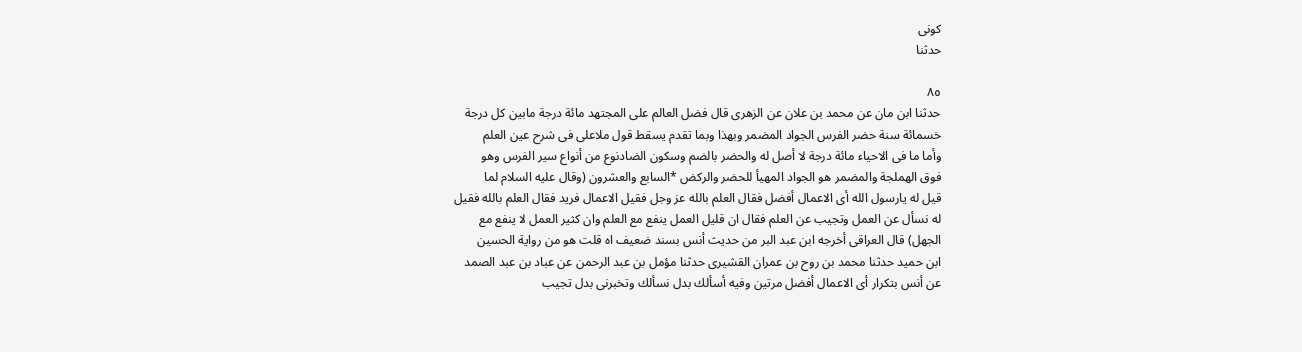كونى
حدثنا

٨٥
حدثنا ابن مان عن محمد بن علان عن الزهرى قال فضل العالم على المجتهد مائة درجة مابين كل درجة
خسمائة سنة حضر الفرس الجواد المضمر وبهذا وبما تقدم يسقط قول ملاعلى فى شرح عين العلم
وأما ما فى الاحياء مائة درجة لا أصل له والحضر بالضم وسكون الضادنوع من أنواع سير الفرس وهو
فوق الهملجة والمضمر هو الجواد المهيأ للحضر والركض *السابع والعشرون (وقال عليه السلام لما
قيل له يارسول الله أى الاعمال أفضل فقال العلم بالله عز وجل فقيل الاعمال فريد فقال العلم بالله فقيل
له نسأل عن العمل وتجيب عن العلم فقال ان قليل العمل ينفع مع العلم وان كثير العمل لا ينفع مع
الجهل) قال العراقى أخرجه ابن عبد البر من حديث أنس بسند ضعيف اه قلت هو من رواية الحسين
ابن حميد حدثنا محمد بن روح بن عمران القشيرى حدثنا مؤمل بن عبد الرحمن عن عباد بن عبد الصمد
عن أنس بتكرار أى الاعمال أفضل مرتين وفيه أسألك بدل نسألك وتخبرنى بدل تجيب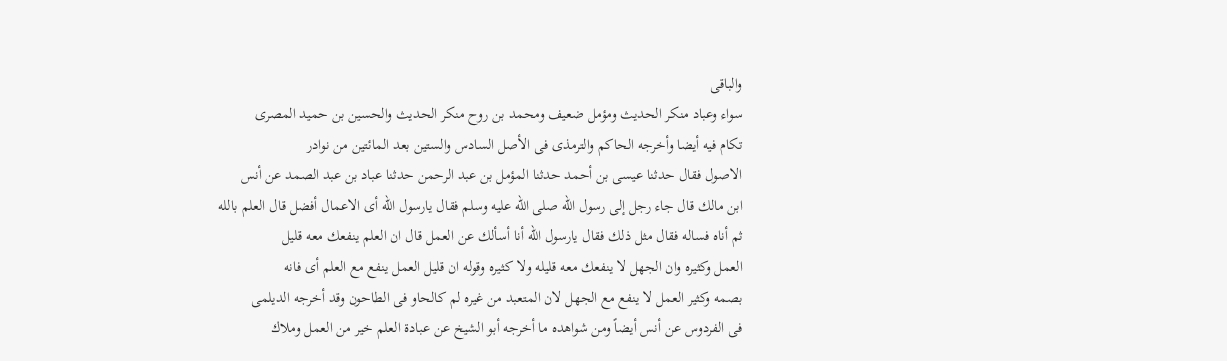والباقى
سواء وعباد منكر الحديث ومؤمل ضعيف ومحمد بن روح منكر الحديث والحسين بن حميد المصرى
تكام فيه أيضا وأخرجه الحاكم والترمذى فى الأصل السادس والستين بعد المائتين من نوادر
الاصول فقال حدثنا عيسى بن أحمد حدثنا المؤمل بن عبد الرحمن حدثنا عباد بن عبد الصمد عن أنس
ابن مالك قال جاء رجل إلى رسول الله صلى الله عليه وسلم فقال يارسول الله أى الاعمال أفضل قال العلم بالله
ثم أناه فساله فقال مثل ذلك فقال يارسول الله أنا أسألك عن العمل قال ان العلم ينفعك معه قليل
العمل وكثيره وان الجهل لا ينفعك معه قليله ولا كثيره وقوله ان قليل العمل ينفع مع العلم أى فانه
بصمه وكثير العمل لا ينفع مع الجهل لان المتعبد من غيره لم كالحاو فى الطاحون وقد أخرجه الديلمى
فى الفردوس عن أنس أيضاً ومن شواهده ما أخرجه أبو الشيخ عن عبادة العلم خير من العمل وملاك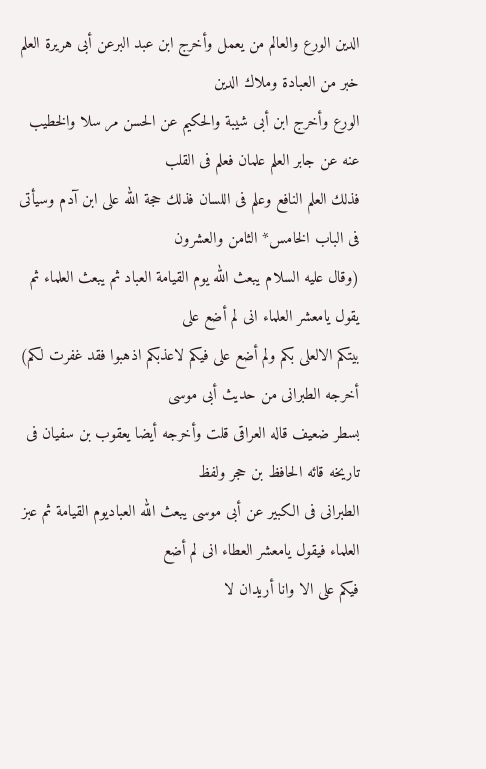الدين الورع والعالم من يعمل وأخرج ابن عبد البرعن أبى هريرة العلم خبر من العبادة وملاك الدين
الورع وأخرج ابن أبى شيبة والحكيم عن الحسن مر سلا والخطيب عنه عن جابر العلم علمان فعلم فى القلب
فذلك العلم النافع وعلم فى اللسان فذلك حجة الله على ابن آدم وسيأتى فى الباب الخامس* الثامن والعشرون
(وقال عليه السلام يبعث الله يوم القيامة العباد ثم يبعث العلماء ثم يقول يامعشر العلماء انى لم أضع على
بيتكم الالعلى بكم ولم أضع على فيكم لاعذبكم اذهبوا فقد غفرت لكم) أخرجه الطبرانى من حديث أبى موسى
بسطر ضعيف قاله العراقى قلت وأخرجه أيضا يعقوب بن سفيان فى تاريخه قائه الحافظ بن حجر ولفظ
الطبرانى فى الكبير عن أبى موسى يبعث الله العباديوم القيامة ثم عبز العلماء فيقول يامعشر العطاء انى لم أضع
فيكم على الا وانا أريدان لا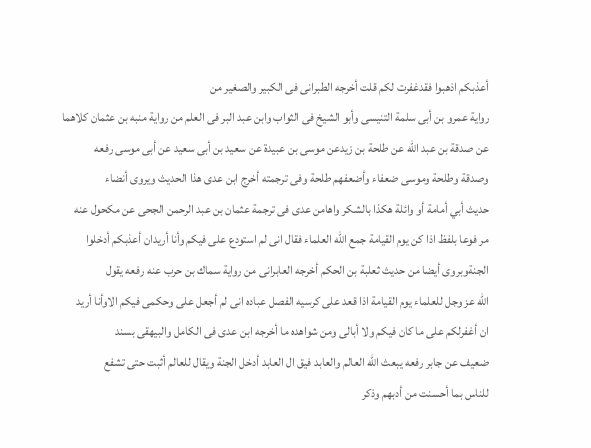أعذبكم اذهبوا فقدغفرت لكم قلت أخرجه الطبرانى فى الكبير والصغير من
رواية عمرو بن أبى سلمة التنيسى وأبو الشيخ فى الثواب وابن عبد البر فى العلم من رواية منبه بن عثمان كلاهما
عن صدقة بن عبد الله عن طلحة بن زيدعن موسى بن عبيدة عن سعيد بن أبى سعيد عن أبى موسى رفعه
وصدقة وطلحة وموسى ضعفاء وأضعفهم طلحة وفى ترجمته أخرج ابن عدى هذا الحديث ويروى أنضاء
حديث أبي أمامة أو وائلة هكذا بالشكر واهامن عدى فى ترجمة عثمان بن عبد الرحمن الجحى عن مكحول عنه
مر فوعا بلفظ اذا كن يوم القيامة جمع الله العلماء فقال انى لم استودع على فيكم وأنا أريدان أعذبكم أدخلوا
الجنةوبروى أيضا من حديث ثعلبة بن الحكم أخرجه العابرانى من رواية سماك بن حرب عنه رفعه يقول
الله عز وجل للعلماء يوم القيامة اذا قعد على كرسيه الفصل عباده انى لم أجعل على وحكمى فيكم الاوأنا أريد
ان أغفرلكم على ما كان فيكم ولا أبالى ومن شواهده ما أخرجه ابن عدى فى الكامل والبيهقى بسند
ضعيف عن جابر رفعه يبعث الله العالم والعابد فيق ال العابد أدخل الجنة ويقال للعالم أثبت حتى تشفع
للناس بما أحسنت من أدبهم وذكر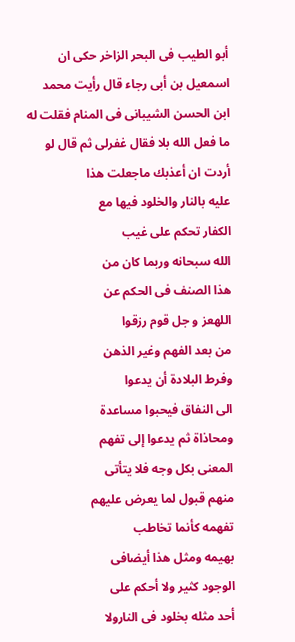أبو الطيب فى البحر الزاخر حكى ان اسمعيل بن أبى رجاء قال رأيت محمد
ابن الحسن الشيبانى فى المنام فقلت له ما فعل الله بلا فقال غفرلى ثم قال لو أردت ان أعذبك ماجعلت هذا
عليه بالنار والخلود فيها مع
الكفار تحكم على غيب
الله سبحانه وربما كان من
هذا الصنف فى الحكم عن
اللهعز و جل قوم رزقوا
من بعد الفهم وغير الذهن
وفرط البلادة أن يدعوا
الى النفاق فيحبوا مساعدة
ومحاذاة ثم يدعوا إلى تفهم
المعنى بكل وجه فلا يتأتى
منهم قبول لما يعرض عليهم
تفهمه كأنما تخاطب
بهيمه ومثل هذا أيضافى
الوجود كثير ولا أحكم على
أحد مثله بخلود فى النارولا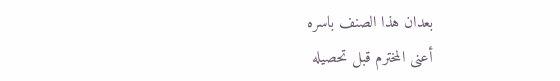بعدان هذا الصنف باسره
أعنى المخترم قبل تحصيله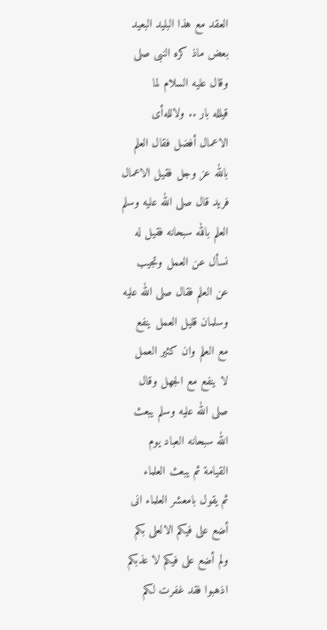العقد مع هذا البليد البعيد
بعض ماذ كره النبى صلى
وقال عليه السلام لما
قیلله بار .. ولاللەأى
الاعمال أفضل فقال العلم
بالله عز وجل فقيل الاعمال
فريد قال صلى الله عليه وسلم
العلم بالله سبحانه فقيل له
نسأل عن العمل وتجيب
عن العلم فقال صلى الله عليه
وسلمان قليل العمل ينفع
مع العلم وان كثير العمل
لا ينفع مع الجهل وقال
صلى الله عليه وسلم يبعث
الله سبحانه العباد يوم
القيامة ثم يبعث العلماء
ثم يقول بامعشر العلماء انى
أضع على فيكم الالعلى بكم
ولم أضع على فيكم لا عذبكم
اذهبوا فقد غفرت لكم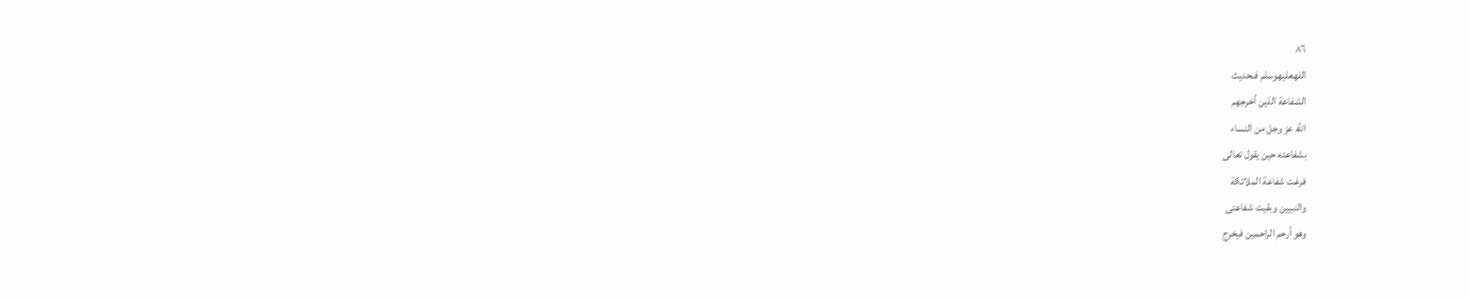٨٦
اللهعليهوسلم فىحديث
الشفاعة الذين أخرجهم
الله عز وجل من النساء
بشفاعته حين يقول تعالى
فرغت شفاعة الملائكة
والنبيين وبقيت شفاعتى
وهو أرحم الراحمين فيخرج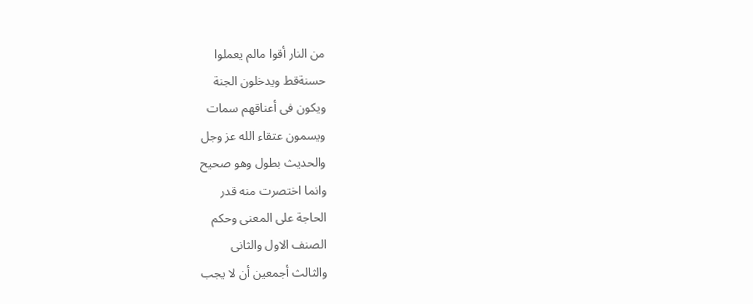من النار أقوا مالم يعملوا
حسنةقط ويدخلون الجنة
ويكون فى أعناقهم سمات
ويسمون عتقاء الله عز وجل
والحديث بطول وهو صحيح
وانما اختصرت منه قدر
الحاجة على المعنى وحكم
الصنف الاول والثانى
والثالث أجمعين أن لا يجب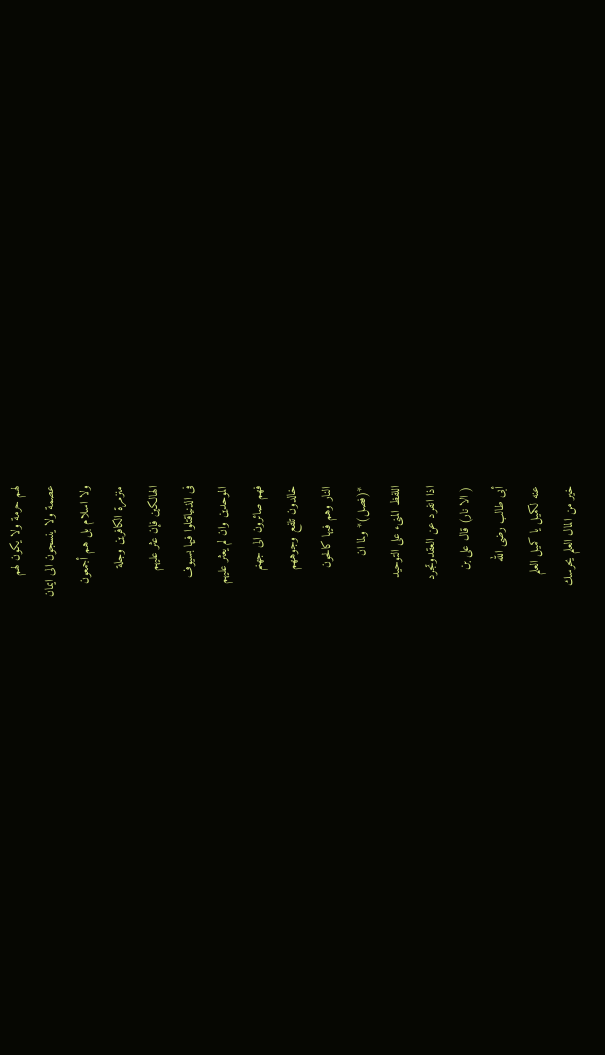لهم حرمة ولا يكون لهم
عصمة ولا ينسجون الى ايمان
ولا اسلام بل هم أجمعون
منزمرة الكافرين وجلة
الهالكين فإن عثر عليهم
فى الذنياقتلوا فيها بسيوف
الموحدين وان لم يعثر عليهم
فهم صائرون الى جهنم
خالدون تلفع وجوههم
النار وهم فيها كالحون
*(فصل)* ولما ان
اللفظ المنىء على التوحيد
اذا انفرد عن العقدوتجرد
( الا نار) قال على بن
أبى طالب رضى الله
عنه لكميل يا كميل العلم
خير من المال العلم يحرسك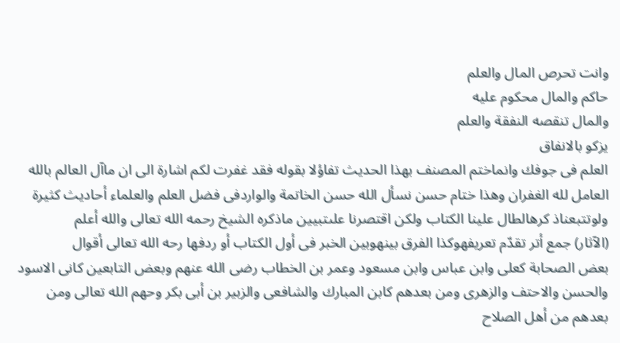وانت تحرص المال والعلم
حاكم والمال محكوم عليه
والمال تنقصه النفقة والعلم
يزكو بالانفاق
العلم فى جوفك وانماختم المصنف بهذا الحديث تفاؤلا بقوله فقد غفرت لكم اشارة الى ان ماآل العالم بالله
العامل لله الغفران وهذا ختام حسن نسأل الله حسن الخاتمة والواردفى فضل العلم والعلماء أحاديث كثيرة
ولوتتبعناذ كرهالطال علينا الكتاب ولكن اقتصرنا علىتبيين ماذكره الشيخ رحمه الله تعالى والله أعلم
(الآثار) جمع أتر تقدّم تعريفهوكذا الفرق بينهوبين الخبر فى أول الكتاب أو ردفها رحه الله تعالى أقوال
بعض الصحابة كعلى وابن عباس وابن مسعود وعمر بن الخطاب رضى الله عنهم وبعض التابعين كانى الاسود
والحسن والاحتف والزهرى ومن بعدهم كابن المبارك والشافعى والزبير بن أبى بكر وحهم الله تعالى ومن
بعدهم من أهل الصلاح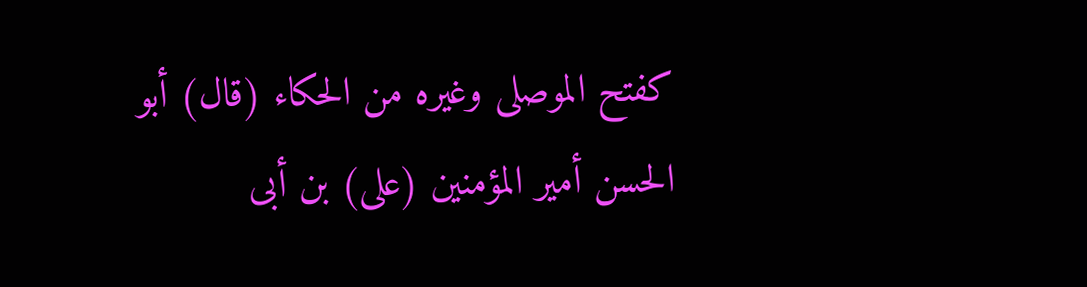كفتح الموصلى وغيره من الحكاء (قال) أبو الحسن أمير المؤمنين (على) بن أبى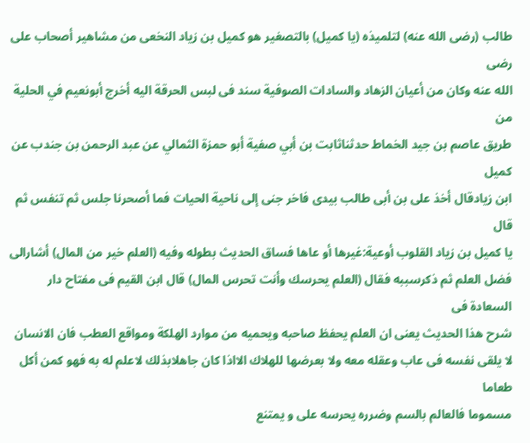طالب (رضى الله عنه) لتلميذه (يا كميل) بالتصغير هو كميل بن زياد النخعى من مشاهير أصحاب على رضى
الله عنه وكان من أعيان الزهاد والسادات الصوفية سند فى لبس الحرقة اليه أخرج أبونعيم في الحلية من
طريق عاصم بن جيد الخماط حدثناثابت بن أبي صفية أبو حمزة الثمالي عن عبد الرحمن بن جندب عن كميل
ابن زيادقال أخذ على بن أبى طالب بيدى فاخر جنى إلى ناحية الحيات فما أصحرنا جلس ثم تنفس ثم قال
يا كميل بن زياد القلوب أوعية:غيرها أو عاها فساق الحديث بطوله وفيه (العلم خير من المال) أشارالى
فضل العلم ثم ذكرسببه فقال (العلم يحرسك وأنت تحرس المال) قال ابن القيم فى مفتاح دار السعادة فى
شرح هذا الحديث يعنى ان العلم يحفظ صاحبه ويحميه من موارد الهلكة ومواقع العطب فان الانسان
لا يلقى نفسه فى عاب وعقله معه ولا بعرضها للهلاك الااذا كان جاهلابذلك لاعلم له به فهو كمن أكل طعاما
مسموما فالعالم بالسم وضرره يحرسه على و يمتنع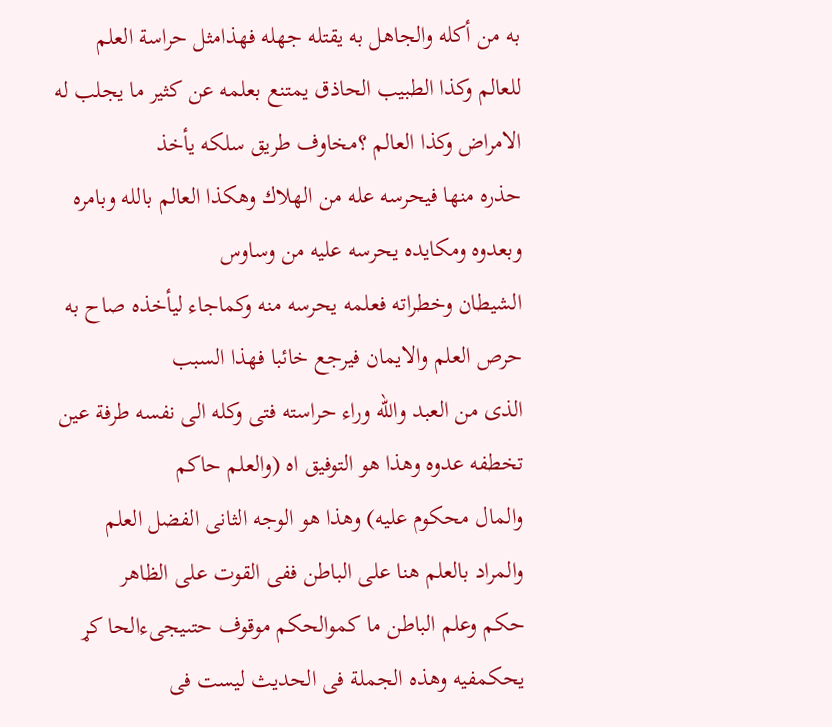به من أكله والجاهل به يقتله جهله فهذامثل حراسة العلم
للعالم وكذا الطبيب الحاذق يمتنع بعلمه عن كثير ما يجلب له الامراض وكذا العالم ؟مخاوف طريق سلكه يأخذ
حذره منها فيحرسه عله من الهلاك وهكذا العالم بالله وبامره وبعدوه ومكايده يحرسه عليه من وساوس
الشيطان وخطراته فعلمه يحرسه منه وكماجاء ليأخذه صاح به حرص العلم والايمان فيرجع خائبا فهذا السبب
الذى من العبد والله وراء حراسته فتى وكله الى نفسه طرفة عين تخطفه عدوه وهذا هو التوفيق اه (والعلم حاكم
والمال محكوم عليه) وهذا هو الوجه الثانى الفضل العلم والمراد بالعلم هنا على الباطن ففى القوت على الظاهر
حكم وعلم الباطن ما كموالحكم موقوف حتىيجىءالحا کړ يحكمفيه وهذه الجملة فى الحديث ليست فى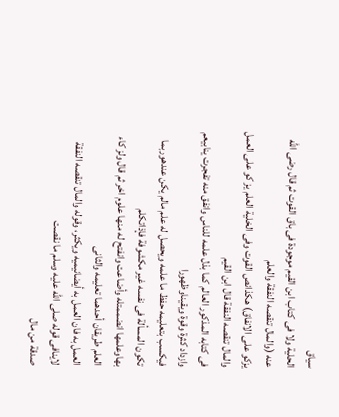سياق
الحلية ولا فى كتاب ابن القيم موجودة فى باق القوت ثم قال رضى الله عنه (والمال تنقصه النفقة والعلم
يزكو على الانفاق) هكذانص القوت وفى الخلية العلم يز كو على العمل والمال تنقصه النفقة قال ابن القيم
فى كتابه المذكور العالم كما بذل علمه للناس وانفق منه تفجرت ينابيعم وازداد كثرة وقوة ويقيناوظهورا
فيكسب بتعليمه حفظ ما علمه ويحصل له علم مالم يكن عندهوربما تكون المسألة فى نفسه غير مكشوفة فإذاتكلم
بهاوعلمها انضممتله وأضاعت وانفتح له منها علوم اخر ثم قال ولز كاء العلم طريقان أحدهما تعليمه والثانى
العمل به فان العمل به أيضانيميه ويكثر، وقوله والمال تنقصه النفقة لاينافى قوله صلى الله عليه وسلم ما نقصت
صدقة من مال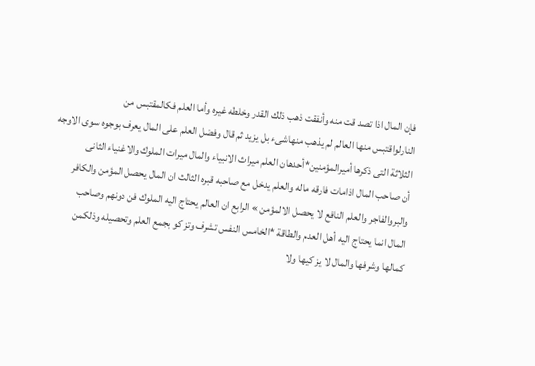فإن المال اذا تصد قت منه وأنفقت ذهب ذلك القدر وخلطه غيره وأما العلم فكالمقتبس من
النارلواقتبس منها العالم لم يذهب منهاشىء بل يزيد ثم قال وفضل العلم على المال يعرف بوجوه سوى الاوجه
الثلاثة التى ذكرها أميرالمؤمنين*أحدهان العلم ميراث الانبياء والمال ميرات الملوك والاغنياء الثانى
أن صاحب المال اذامات فارقه ماله والعلم يدخل مع صاحبه قبره الثالث ان المال يحصل المؤمن والكافر
والبروالفاجر والعلم النافع لا يحصل الالمؤمن » الرابع ان العالم يحتاج اليه الملوك فن دونهم وصاحب
المال انما يحتاج اليه أهل العدم والطاقة *الخامس النفس تشرف وتز كو بجمع العلم وتحصيله وذلكمن
كمالها وشرفها والمال لا يز كيها ولا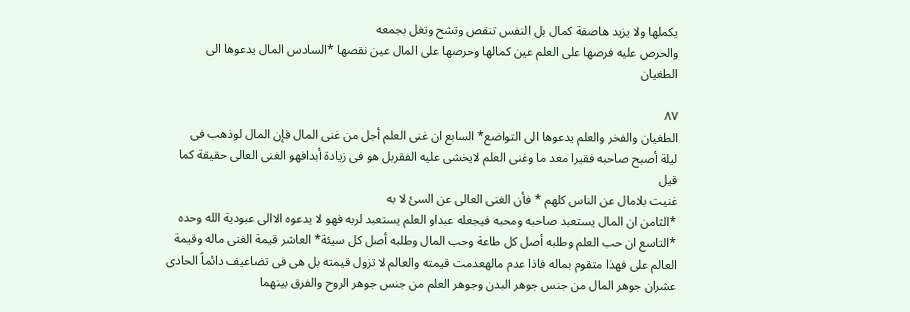يكملها ولا يزيد هاصفة كمال بل النفس تنقص وتشح وتغل بجمعه
والحرص عليه فرصها على العلم عين كمالها وحرصها على المال عين نقصها *السادس المال يدعوها الى
الطغيان

٨٧
الطغيان والفخر والعلم يدعوها الى التواضع* السابع ان غنى العلم أجل من غنى المال فإن المال لوذهب فى
ليلة أصبح صاحبه فقيرا معد ما وغنى العلم لايخشى عليه الفقربل هو فى زيادة أبدافهو الغنى العالى حقيقة كما
قیل
غنيت بلامال عن الناس كلهم * فأن الغنى العالى عن السئ لا به
*الثامن ان المال يستعبد صاحبه ومحبه فيجعله عبداو العلم يستعبد لربه فهو لا يدعوه الاالى عبودية الله وحده
*التاسع ان حب العلم وطلبه أصل كل طاعة وحب المال وطلبه أصل كل سيئة* العاشر قيمة الغنى ماله وقيمة
العالم على فهذا متقوم بماله فاذا عدم مالهعدمت قيمته والعالم لا تزول قيمته بل هى فى تضاعيف دائماً الحادى
عشران جوهر المال من جنس جوهر البدن وجوهر العلم من جنس جوهر الروح والفرق بينهما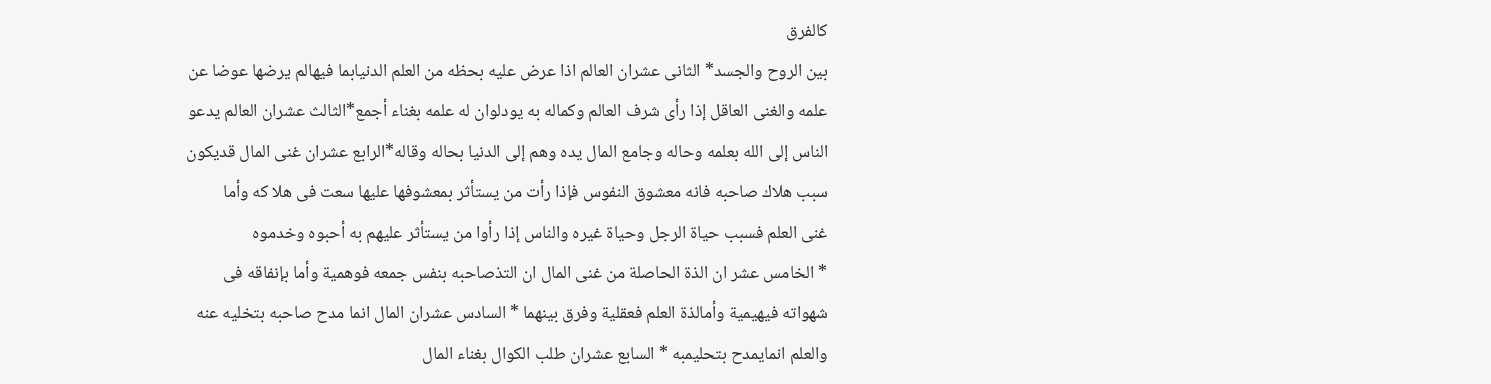كالفرق
بين الروح والجسد* الثانى عشران العالم اذا عرض عليه بحظه من العلم الدنيابما فيهالم يرضها عوضا عن
علمه والغنى العاقل إذا رأى شرف العالم وكماله به يودلوان له علمه بغناء أجمع*الثالث عشران العالم يدعو
الناس إلى الله بعلمه وحاله وجامع المال يده وهم إلى الدنيا بحاله وقاله*الرابع عشران غنى المال قديكون
سبب هلاك صاحبه فانه معشوق النفوس فإذا رأت من يستأثر بمعشوفها عليها سعت فى هلا كه وأما
غنى العلم فسبب حياة الرجل وحياة غيره والناس إذا رأوا من يستأثر عليهم به أحبوه وخدموه
* الخامس عشر ان الذة الحاصلة من غنى المال ان التذصاحبه بنفس جمعه فوهمية وأما بإنفاقه فى
شهواته فيهيمية وأمالذة العلم فعقلية وفرق بينهما * السادس عشران المال انما مدح صاحبه بتخليه عنه
والعلم انمايمدح بتحليمبه * السابع عشران طلب الكوال بغناء المال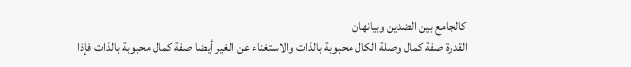كالجامع بين الضدين وبيانهان
القدرة صفة كمال وصلة الكال محبوبة بالذات والاستغناء عن الغير أيضا صفة كمال محبوبة بالذات فإذا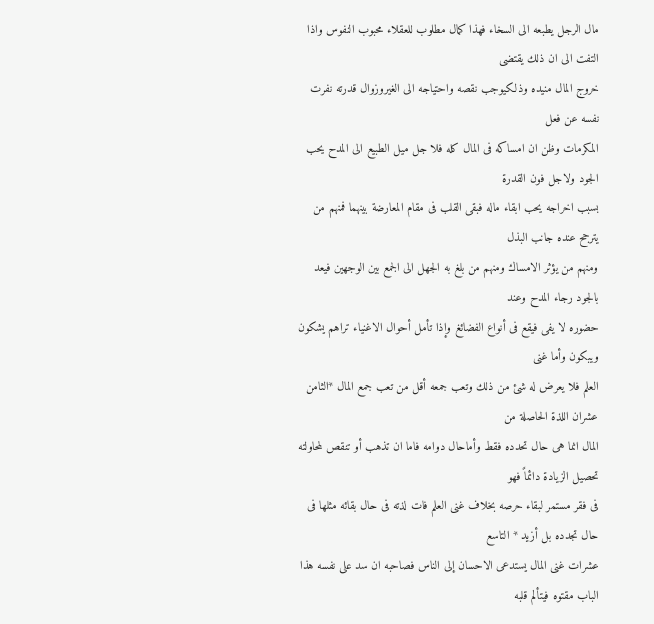مال الرجل يطبعه الى السخاء فهذا كمال مطلوب للعقلاء محبوب النفوس واذا التفت الى ان ذلك يقتضى
خروج المال منيده وذلكيوجب نقصه واحتياجه الى الغیروزوال قدرته نفرت نفسه عن فعل
المكرمات وظن ان امساكه فى المال كله فلا جل ميل الطبيع الى المدح يحب الجود ولاجل فون القدرة
بسبب اخراجه يحب ابقاء ماله فبقى القلب فى مقام المعارضة بينهما فمنهم من يترجح عنده جانب البذل
ومنهم من يؤثر الامساك ومنهم من بلغ به الجهل الى الجمع بين الوجهين فيعد بالجود رجاء المدح وعند
حضوره لا يفى فيقع فى أنواع الفضائغ وإذا تأمل أحوال الاغنياء تراهم يشكون ويبكون وأما غنى
العلم فلا يعرض له شئ من ذلك وتعب جمعه أقل من تعب جمع المال *الثامن عشران اللذة الحاصلة من
المال انما هى حال تحدده فقط وأماحال دوامه فاما ان تذهب أو تنقص لمحاولته تحصيل الزيادة دائماً فهو
فى فقر مستمر لبقاء حرصه بخلاف غنى العلم فات لذته فى حال بقائه مثلها فى حال تجدده بل أزيد * التاسع
عشرات غنى المال يستدعى الاحسان إلى الناس فصاحبه ان سد على نفسه هذا الباب مقتوه فيتألم قلبه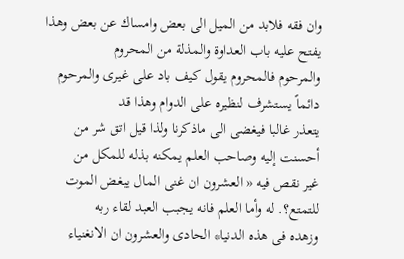وان فقه فلابد من الميل الى بعض وامساك عن بعض وهذا يفتح عليه باب العداوة والمذلة من المحروم
والمرحوم فالمحروم يقول كيف باد على غيرى والمرحوم دائماً يستشرف لنظيره على الدوام وهذا قد
يتعذر غالبا فيغضى الى ماذكرنا ولذا قيل اتق شر من أحسنت إليه وصاحب العلم يمكنه بذله للمكل من
غير نقص فيه « العشرون ان غنى المال يبغض الموت للتمتع؟. له وأما العلم فانه يجبب العبد لقاء ربه
وزهده فى هذه الدنيا* الحادى والعشرون ان الانغنياء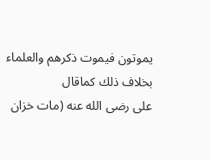يموتون فيموت ذكرهم والعلماء بخلاف ذلك كماقال
على رضى الله عنه (مات خزان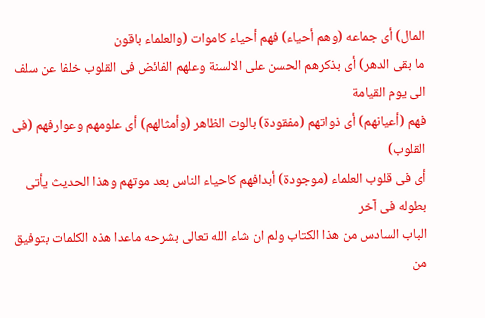المال) أى جماعه (وهم أحياء) فهم أحياء كاموات (والعلماء باقون
ما بقى الدهر) أى بذكرهم الحسن على الالسنة وعلهم الفائض فى القلوب خلفا عن سلف الى يوم القيامة
فهم (أعيانهم) أى ذواتهم (مفقودة) بالوت الظاهر (وأمثالهم) أى علومهم وعوارفهم (فى القلوب)
أى فى قلوب العلماء (موجودة) أبدافهم كاحياء الناس بعد موتهم وهذا الحديث يأتى بطوله فى آخر
الباب السادس من هذا الكتاب ولم ان شاء الله تعالى بشرحه ماعدا هذه الكلمات بتوفيق من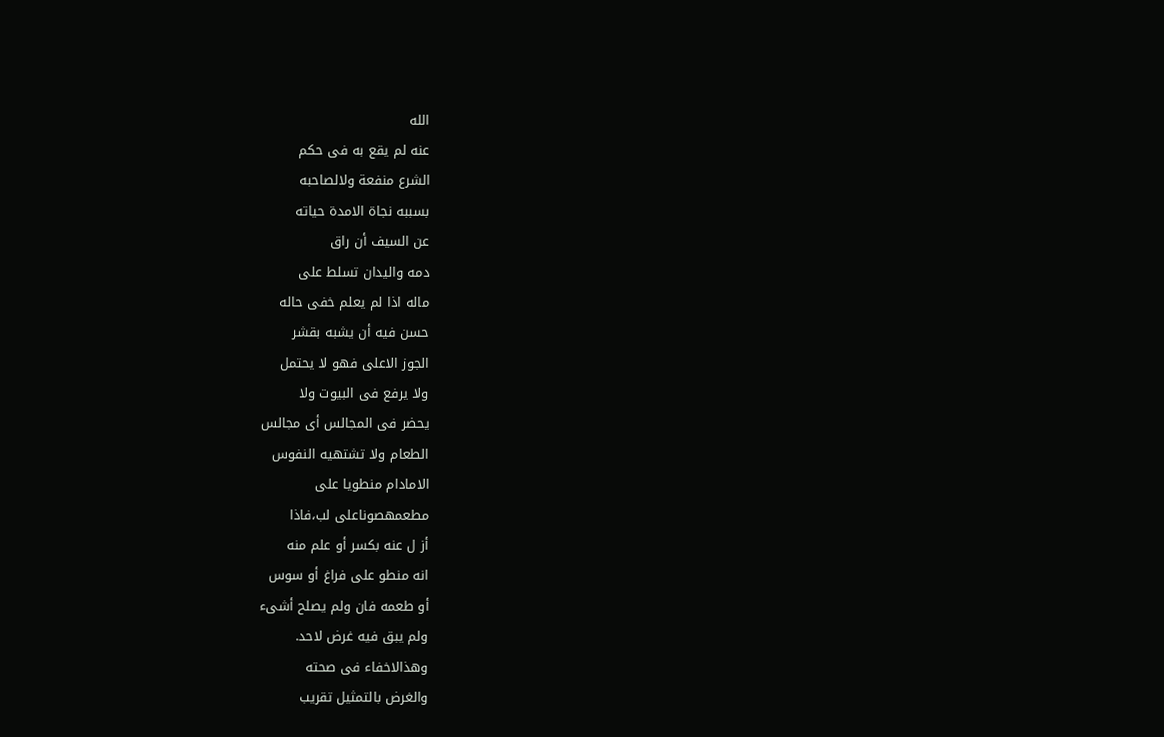الله
عنه لم يقع به فى حكم
الشرع منفعة ولالصاحبه
بسببه نجاة الامدة حياته
عن السيف أن راق
دمه واليدان تسلط على
ماله اذا لم يعلم خفى حاله
حسن فيه أن يشبه بقشر
الجوز الاعلى فهو لا يحتمل
ولا يرفع فى البيوت ولا
يحضر فى المجالس أى مجالس
الطعام ولا تشتهيه النفوس
الامادام منطويا على
مطعمهصوناعلى لب،فاذا
أز ل عنه بكسر أو علم منه
انه منطو على فراغ أو سوس
أو طعمه فان ولم يصلح أشىء
ولم يبق فيه غرض لاحد.
وهذالاخفاء فى صحته
والغرض بالتمثيل تقريب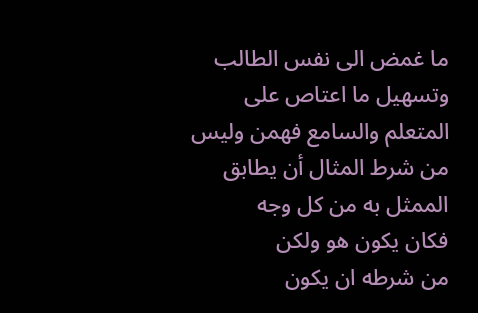ما غمض الى نفس الطالب
وتسهيل ما اعتاص على
المتعلم والسامع فهمن وليس
من شرط المثال أن يطابق
الممثل به من كل وجه
فكان يكون هو ولكن
من شرطه ان يكون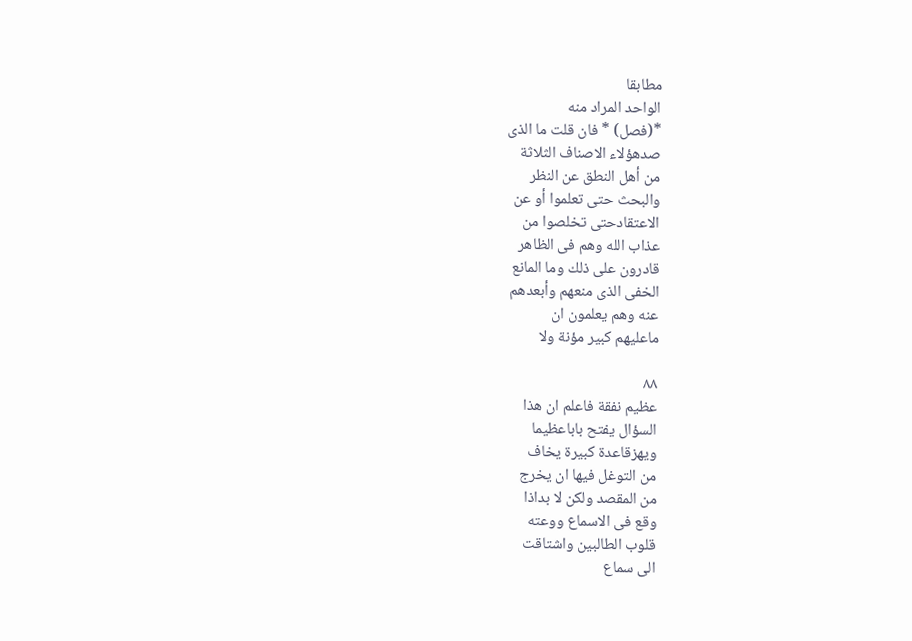مطابقا
الواحد المراد منه
*(فصل) * فان قلت ما الذى
صدهؤلاء الاصناف الثلاثة
من أهل النطق عن النظر
والبحث حتى تعلموا أو عن
الاعتقادحتى تخلصوا من
عذاب الله وهم فى الظاهر
قادرون على ذلك وما المانع
الخفى الذى منعهم وأبعدهم
عنه وهم يعلمون ان
ماعليهم كبير مؤنة ولا

٨٨
عظيم نفقة فاعلم ان هذا
السؤال يفتح باباعظيما
ويهزقاعدة كبيرة يخاف
من التوغل فيها ان يخرج
من المقصد ولكن لا بداذا
وقع فى الاسماع ووعته
قلوب الطالبين واشتاقت
الى سماع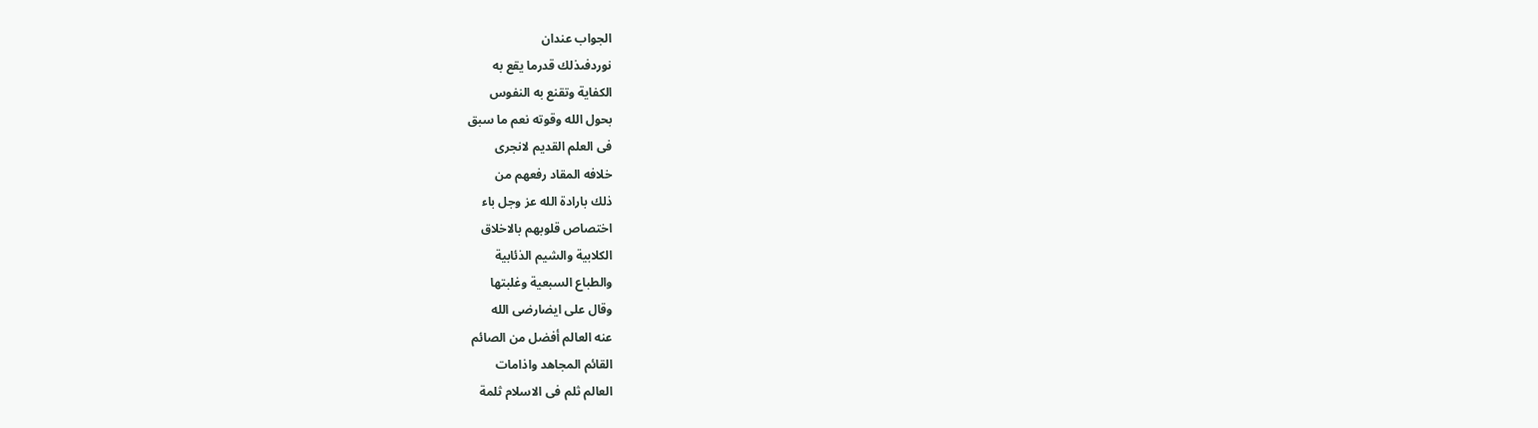الجواب عندان
نوردفىذلك قدرما يقع به
الكفاية وتقنع به النفوس
بحول الله وقوته نعم ما سبق
فى العلم القديم لانجرى
خلافه المقاد رفعهم من
ذلك بارادة الله عز وجل باء
اختصاص قلوبهم بالاخلاق
الكلابية والشيم الذئابية
والطباع السبعية وغلبتها
وقال على ايضارضى الله
عنه العالم أفضل من الصائم
القائم المجاهد واذامات
العالم ثلم فى الاسلام ثلمة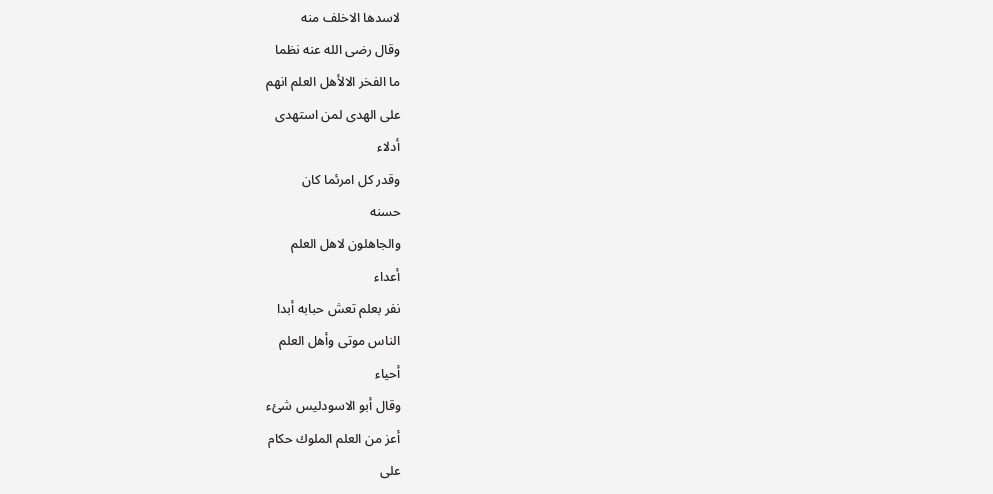لاسدها الاخلف منه
وقال رضى الله عنه نظما
ما الفخر الالأهل العلم انهم
علی الهدی لمن استهدی
أدلاء
وقدر كل امرئما كان
حسنه
والجاهلون لاهل العلم
أعداء
نفر بعلم تعش حبابه أبدا
الناس موتى وأهل العلم
أحياء
وقال أبو الاسودليس شئء
أعز من العلم الملوك حكام
على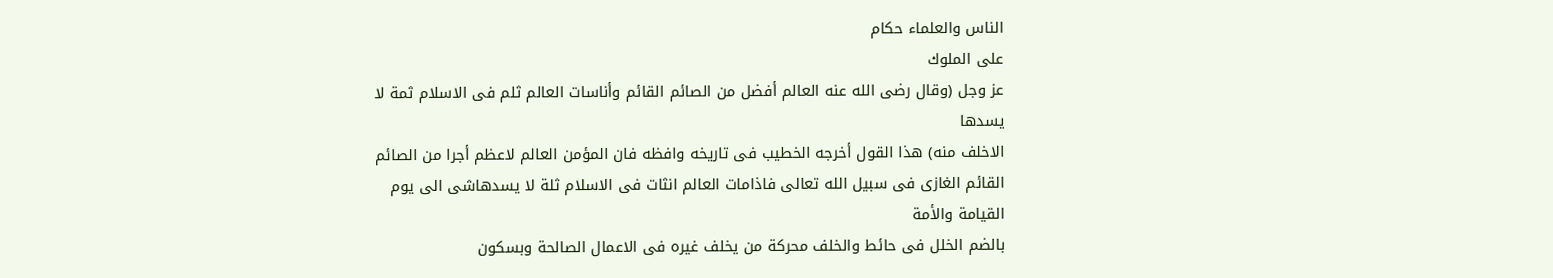الناس والعلماء حكام
على الملوك
عز وجل (وقال رضى الله عنه العالم أفضل من الصائم القائم وأناسات العالم ثلم فى الاسلام ثمة لا يسدها
الاخلف منه) هذا القول أخرجه الخطيب فى تاريخه وافظه فان المؤمن العالم لاعظم أجرا من الصائم
القائم الغازى فى سبيل الله تعالى فاذامات العالم انثات فى الاسلام ثلة لا يسدهاشى الى يوم القيامة والأمة
بالضم الخلل فى حائط والخلف محركة من يخلف غيره فى الاعمال الصالحة وبسكون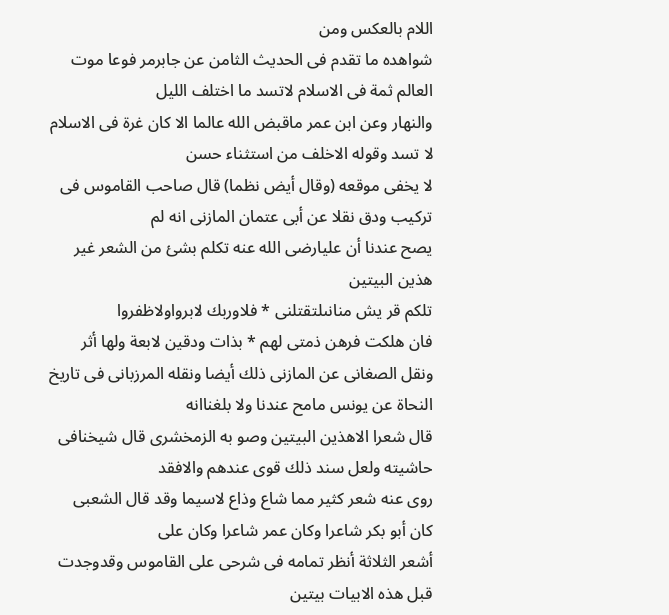اللام بالعكس ومن
شواهده ما تقدم فى الحديث الثامن عن جابرمر فوعا موت العالم ثمة فى الاسلام لاتسد ما اختلف الليل
والنهار وعن ابن عمر ماقبض الله عالما الا كان غرة فى الاسلام لا تسد وقوله الاخلف من استثناء حسن
لا يخفى موقعه (وقال أيض نظما) قال صاحب القاموس فى تركيب ودق نقلا عن أبى عتمان المازنى انه لم
يصح عندنا أن عليارضى الله عنه تكلم بشئ من الشعر غير هذين البيتين
تلكم قر یش منانىلتقتلنی * فلاوربك لابرواولاظفروا
فان هلكت فرهن ذمتى لهم * بذات ودقين لابعة ولها أثر
ونقل الصغانى عن المازنى ذلك أيضا ونقله المرزبانى فى تاريخ النحاة عن يونس مامح عندنا ولا بلغناانه
قال شعرا الاهذين البيتين وصو به الزمخشرى قال شيخنافى حاشيته ولعل سند ذلك قوى عندهم والافقد
روى عنه شعر كثير مما شاع وذاع لاسيما وقد قال الشعبى كان أبو بكر شاعرا وكان عمر شاعرا وكان على
أشعر الثلاثة أنظر تمامه فى شرحى على القاموس وقدوجدت قبل هذه الابيات بيتين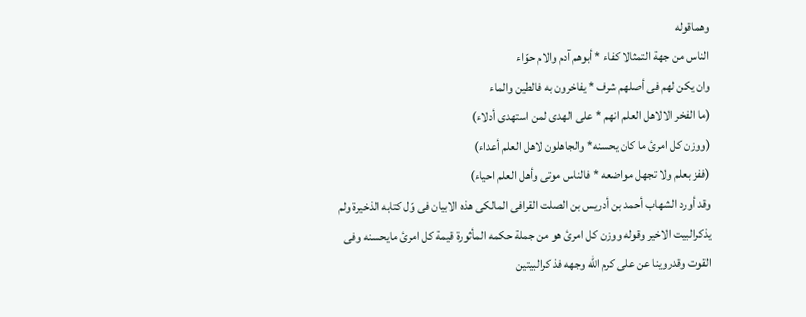وهماقوله
الناس من جهة التمثالا كفاء * أبوهم آدم والام حوّاء
وان يكن لهم فى أصلهم شرف * يفاخرون به فالطين والماء
(ما الفخر الالاهل العلم انهم * على الهدى لمن استهدى أدلاء)
(ووزن كل امرئ ما كان يحسنه* والجاهلون لاهل العلم أعداء)
(ففز بعلم ولا تجهل مواضعه * فالناس موتى وأهل العلم احياء)
وقد أورد الشهاب أحمد بن أدريس بن الصلت القرافى المالكى هذه الابيان فى وّل كتابه الذخيرة ولم
يذكرالبيت الاخير وقوله ووزن كل امرئ هو من جملة حكمه المأثورة قيمة كل امرئ مايحسنه وفى
القوت وقدروينا عن على كرم الله وجهه فذ كرالبيتين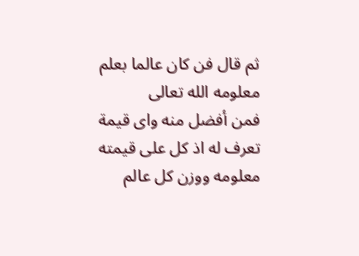ثم قال فن كان عالما بعلم معلومه الله تعالى
فمن أفضل منه واى قيمة تعرف له اذ كل على قيمته معلومه ووزن كل عالم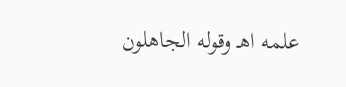علمه اهـ وقوله الجاهلون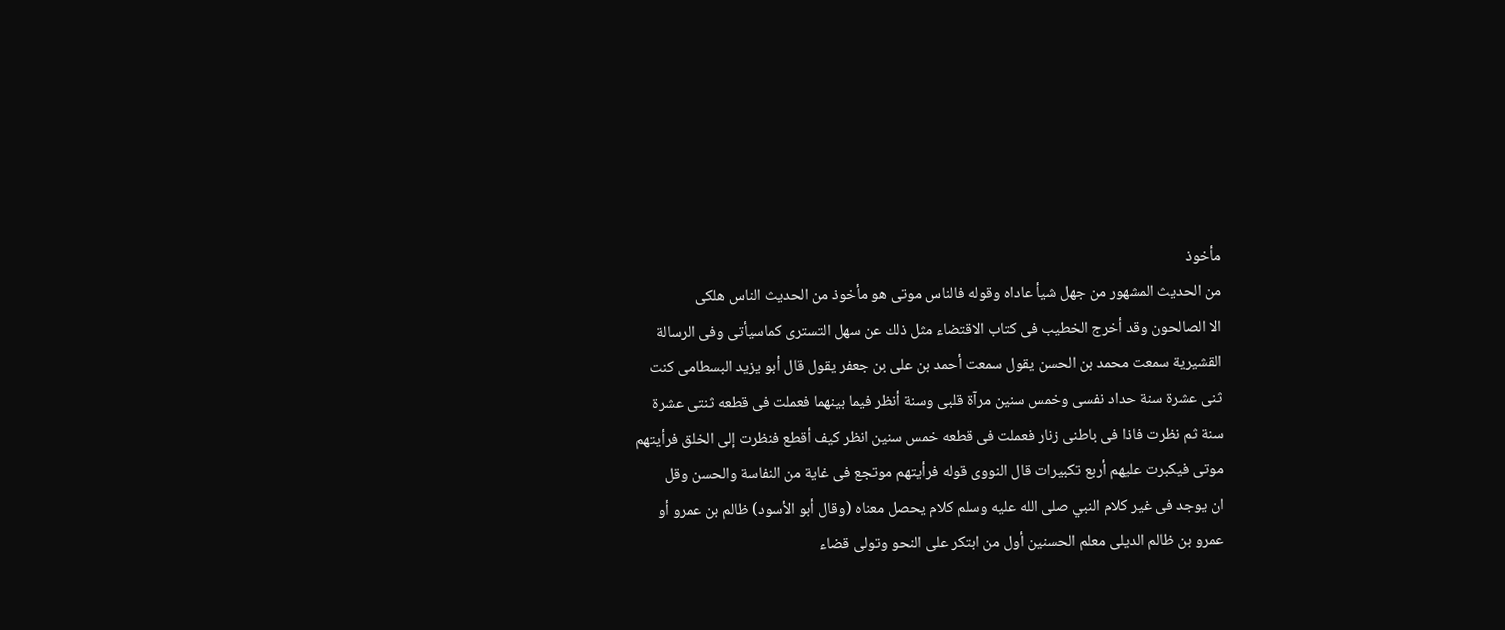مأخوذ
من الحديث المشهور من جهل شيأ عاداه وقوله فالناس موتى هو مأخوذ من الحديث الناس هلكى
الا الصالحون وقد أخرج الخطيب فى كتاب الاقتضاء مثل ذلك عن سهل التسترى كماسيأتى وفى الرسالة
القشيرية سمعت محمد بن الحسن يقول سمعت أحمد بن على بن جعفر يقول قال أبو يزيد البسطامى كنت
ثنى عشرة سنة حداد نفسى وخمس سنين مرآة قلبى وسنة أنظر فيما بينهما فعملت فى قطعه ثنتى عشرة
سنة ثم نظرت فاذا فى باطنى زنار فعملت فى قطعه خمس سنين انظر كيف أقطع فنظرت إلى الخلق فرأيتهم
موتى فيكبرت عليهم أربع تكبيرات قال النووى قوله فرأيتهم موتجع فى غاية من النفاسة والحسن وقل
ان يوجد فى غير كلام النبي صلى الله عليه وسلم كلام يحصل معناه (وقال أبو الأسود) ظالم بن عمرو أو
عمرو بن ظالم الديلى معلم الحسنين أول من ابتكر على النحو وتولى قضاء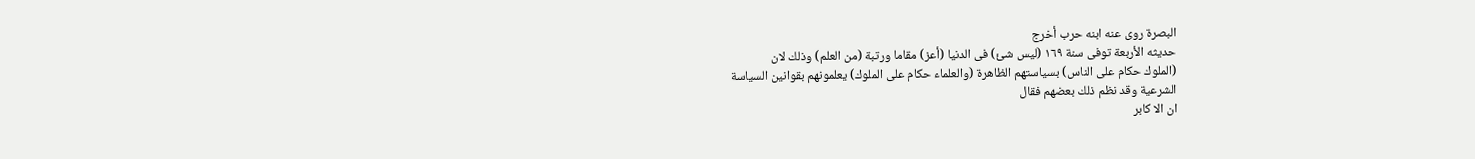البصرة روى عنه ابنه حرب أخرج
حديثه الأربعة توفى سنة ١٦٩ (ليس شئ) فى الدنيا (أعز) مقاما ورتبة (من العلم) وذلك لان
(الملوك حكام على الناس) بسياستهم الظاهرة (والعلماء حكام على الملوك) يعلمونهم بقوانين السياسة
الشرعية وقد نظم ذلك بعضهم فقال
ان الا كابر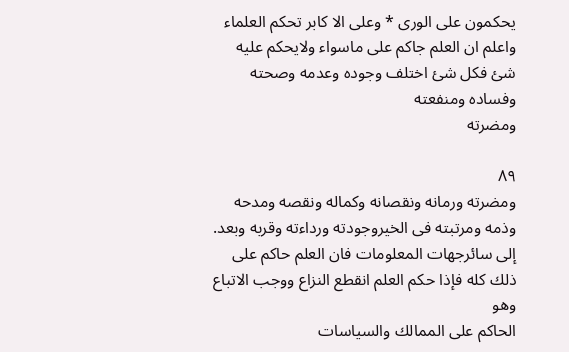يحكمون على الورى * وعلى الا كابر تحكم العلماء
واعلم ان العلم جاكم على ماسواء ولايحكم عليه شئ فكل شئ اختلف وجوده وعدمه وصحته وفساده ومنفعته
ومضرته

٨٩
ومضرته ورمانه ونقصانه وكماله ونقصه ومدحه وذمه ومرتبته فى الخيروجودته ورداءته وقربه وبعد.
إلى سائرجهات المعلومات فان العلم حاكم على ذلك كله فإذا حكم العلم انقطع النزاع ووجب الاتباع وهو
الحاكم على الممالك والسياسات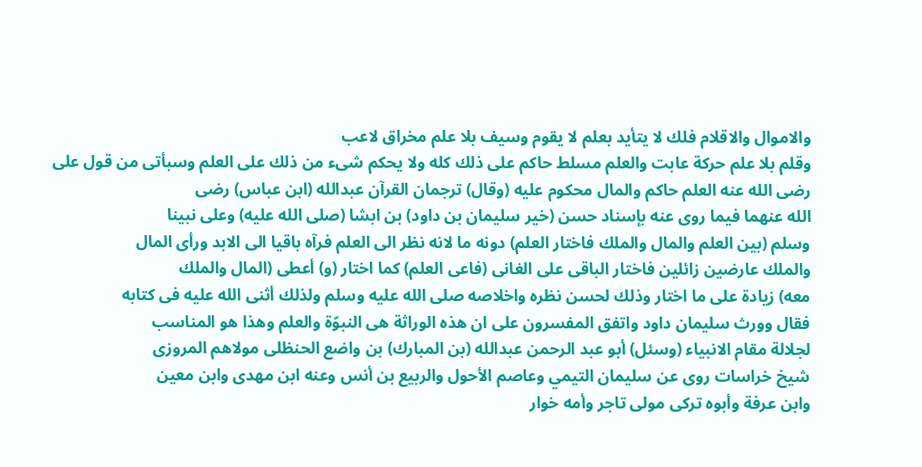والاموال والاقلام فلك لا يتأيد بعلم لا يقوم وسيف بلا علم مخراق لاعب
وقلم بلا علم حركة عابت والعلم مسلط حاكم على ذلك كله ولا يحكم شىء من ذلك على العلم وسبأتى من قول على
رضى الله عنه العلم حاكم والمال محكوم عليه (وقال) ترجمان القرآن عبدالله (ابن عباس) رضى
الله عنهما فيما روى عنه بإسناد حسن (خير سليمان بن داود) بن ابشا (صلى الله عليه) وعلى نبينا
وسلم (بين العلم والمال والملك فاختار العلم) دونه ما لانه نظر الى العلم فرآه باقيا الى الابد ورأى المال
والملك عارضين زائلين فاختار الباقى على الغانى (فاعى العلم) كما اختار (و) أعطى (المال والملك
معه) زيادة على ما اختار وذلك لحسن نظره واخلاصه صلى الله عليه وسلم ولذلك أثنى الله عليه فى كتابه
فقال وورث سليمان داود واتفق المفسرون على ان هذه الوراثة هى النبوّة والعلم وهذا هو المناسب
لجلالة مقام الانبياء (وسئل) أبو عبد الرحمن عبدالله (بن المبارك) بن واضع الحنظلى مولاهم المروزى
شيخ خراسات روى عن سليمان التيمي وعاصم الأحول والربيع بن أنس وعنه ابن مهدى وابن معين
وابن عرفة وأبوه تركى مولى تاجر وأمه خوار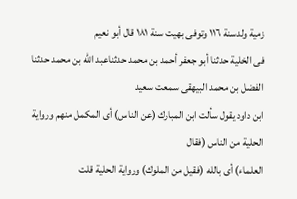زمية ولدسنة ١١٦ وتوفى بهيت سنة ١٨١ قال أبو نعيم
فى الخلية حدثنا أبو جعفر أحمد بن محمد حدثناعبد الله بن محمد حدثنا الفضل بن محمد البيهقى سمعت سعيد
ابن داود يقول سألت ابن المبارك (عن الناس) أى المكمل منهم ورواية الحلية من الناس (فقال
العلماء) أى بالله (فقيل من الملوك) ورواية الحلية قلت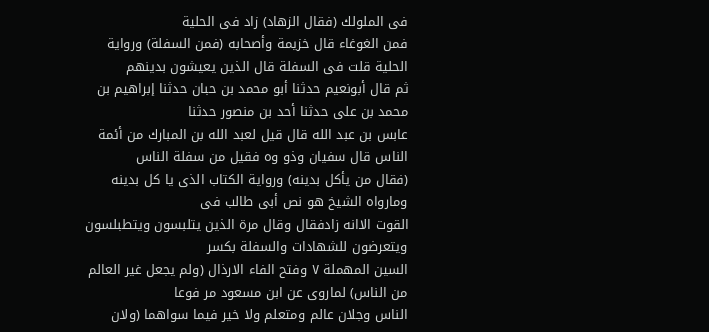فى الملولك (فقال الزهاد) زاد فى الحلية
فمن الغوغاء قال خزيمة وأصحابه (فمن السفلة) ورواية الحلية قلت فى السفلة قال الذين يعيشون بدينهم
ثم قال أبونعيم حدثنا أبو محمد بن حبان حدثنا إبراهيم بن محمد بن على حدثنا أحد بن منصور حدثنا
عابس بن عبد الله قال قيل لعبد الله بن المبارك من أئمة الناس قال سفيان وذو وه فقيل من سفلة الناس
(فقال من يأكل بدينه) ورواية الكتاب الذى يا كل بدينه ومارواه الشيخ هو نص أبى طالب فى
القوت الاانه زادفقال وقال مرة الذين يتلبسون ويتطبلسون ويتعرضون للشهادات والسفلة بكسر
السين المهملة ٧ وفتح الفاء الارذال (ولم يجعل غير العالم من الناس) لماروى عن ابن مسعود مر فوعا
الناس وجلان عالم ومتعلم ولا خير فيما سواهما (ولان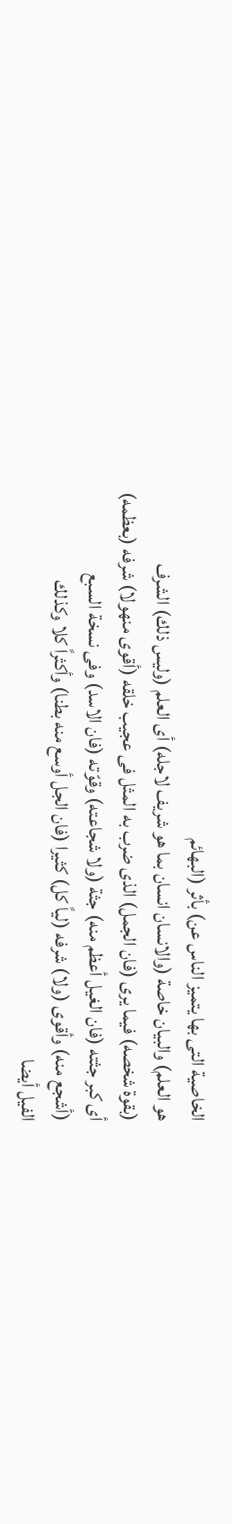الخاصية التى بها يتميز الناس عن) بأثر (البهائم
هو العلم) والبيان خاصة (والانسان انسان بما هو شريف لاجله) أى العلم (وليس ذلك) الشرف
(بقوة شخصه) فيما يرى (فان الجمل) الذى ضرب به المثل فى عجيب خلقه (أقوى منهولا) شرفه (بعظمه)
أى كبر جثته (فان الغيل أعظم منه) جثة (ولا شجاعته) وقوّته (فان الاسد) وفى نسخة السبع
(أشجع منه) وأقوى (ولا) شرفه (لياً كل) كثيرا (فان الجل أوسع منه بطنا) وأكثراً كلا وكذلك
الفيل أيضا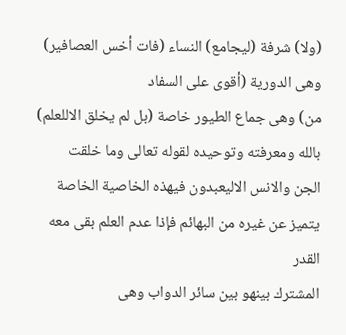(ولا) شرفة (ليجامع) النساء (فات أخس العصافير) وهى الدورية (أقوى على السفاد
من) وهى جماع الطيور خاصة (بل لم يخلق الاللعلم) بالله ومعرفته وتوحيده لقوله تعالى وما خلقت
الجن والانس الاليعبدون فيهذه الخاصية الخاصة يتميز عن غيره من البهائم فإذا عدم العلم بقى معه القدر
المشترك بينهو بين سائر الدواب وهى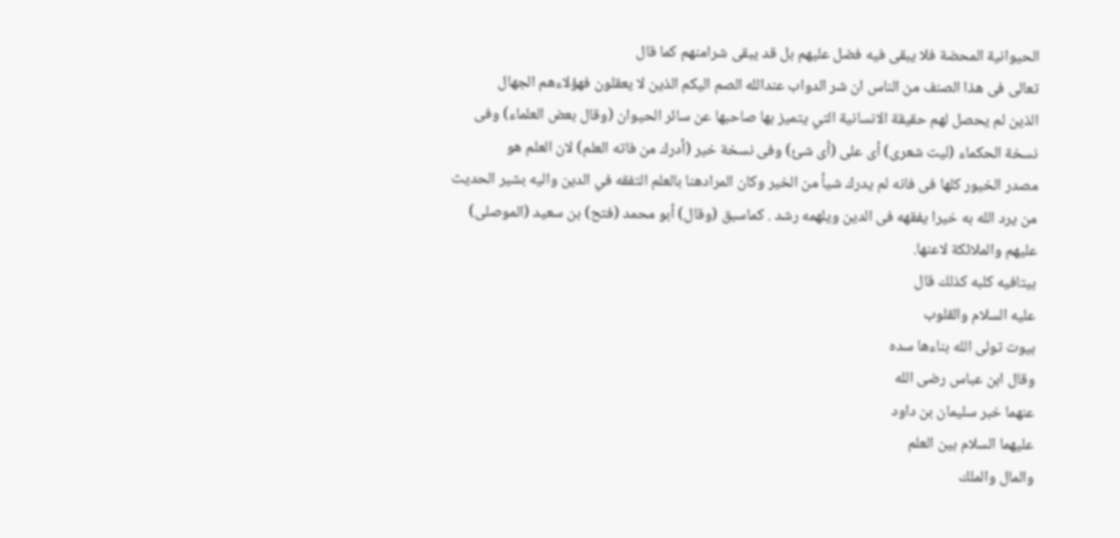الحيوانية المحضة فلا يبقى فيه فضل عليهم بل قد يبقى شرامنهم كما قال
تعالى فى هذا الصنف من الناس ان شر الدواب عندالله الصم اليكم الذين لا يعقلون فهؤلاءهم الجهال
الذين لم يحصل لهم حقيقة الانسانية التي يتميز بها صاحبها عن سائر الحيوان (وقال بعض العلماء) وفى
نسخة الحكماء (ليت شعرى) أى على (أى شئ) وفى نسخة خير (أدرك من فاته العلم) لان العلم هو
مصدر الخيور كلها فى فانه لم يدرك شيأ من الخير وكان المرادهنا بالعلم التفقه في الدين واليه بشير الحديث
من يرد الله به خيرا يفقهه فى الدين ويلهمه رشد . كماسبق (وقال) أبو محمد (فتح) بن سعيد (الموصلى)
عليهم والملائكة لاعنها.
بيتافيه كلبه كذلك قال
عليه السلام والقلوب
بيوت تولى الله بناءها سده
وقال ابن عباس رضى الله
عنهما خبر سليمان بن داود
عليهما السلام بين العلم
والمال والملك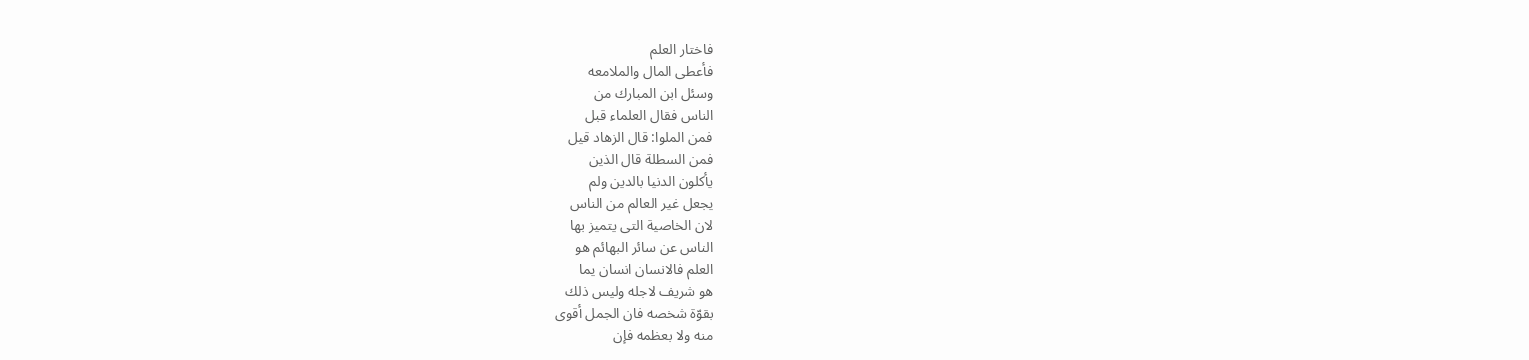فاختار العلم
فأعطى المال والملامعه
وسئل ابن المبارك من
الناس فقال العلماء قبل
فمن الملوا: قال الزهاد قيل
فمن السطلة قال الذين
يأكلون الدنيا بالدين ولم
يجعل غير العالم من الناس
لان الخاصية التى يتميز بها
الناس عن سائر البهائم هو
العلم فالانسان انسان يما
هو شريف لاجله وليس ذلك
بقوّة شخصه فان الجمل أقوى
منه ولا بعظمه فإن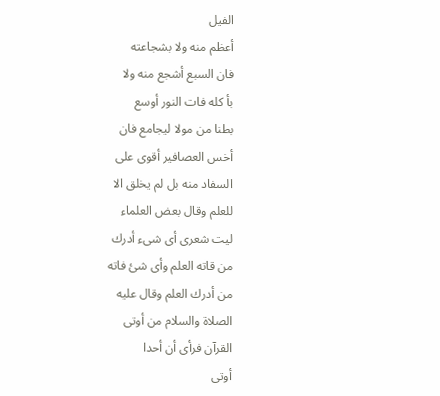الفيل
أعظم منه ولا بشجاعته
فان السبع أشجع منه ولا
بأ كله فات النور أوسع
بطنا من مولا ليجامع فان
أخس العصافير أقوى على
السفاد منه بل لم يخلق الا
للعلم وقال بعض العلماء
ليت شعرى أى شىء أدرك
من قاته العلم وأى شئ فاته
من أدرك العلم وقال عليه
الصلاة والسلام من أوتى
القرآن فرأى أن أحدا
أوتى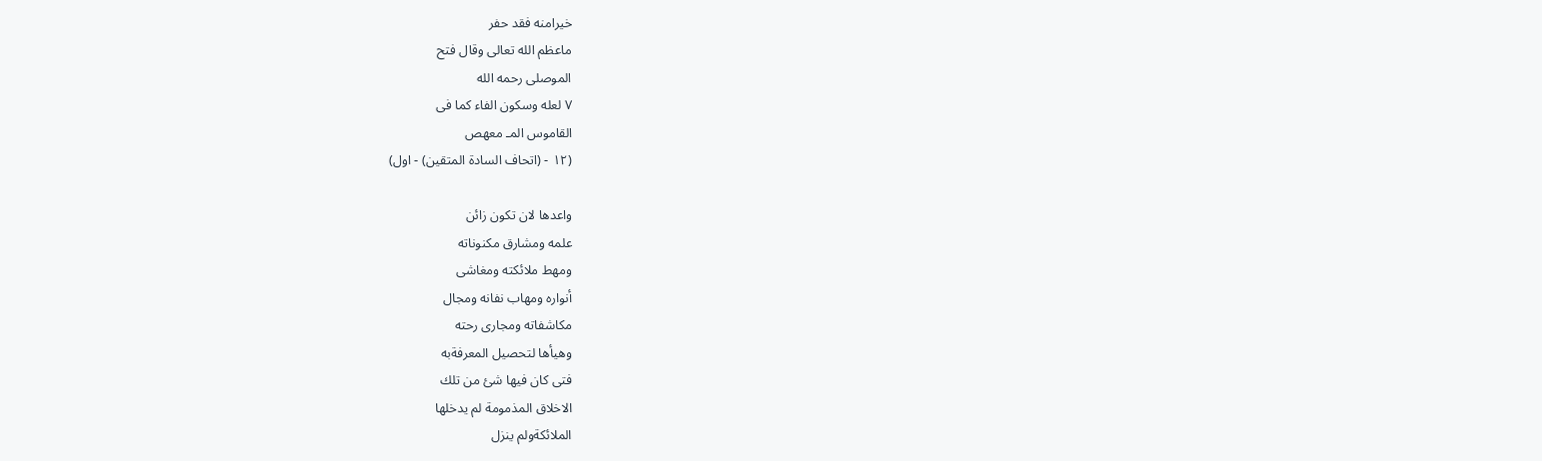خيرامنه فقد حفر
ماعظم الله تعالى وقال فتح
الموصلى رحمه الله
٧ لعله وسكون الفاء كما فى
القاموس المـ معهص
(١٢ - (اتحاف السادة المتقين) - اول)

واعدها لان تكون زائن
علمه ومشارق مكنوناته
ومھط ملائکته ومغاشی
أنواره ومهاب نفانه ومجال
مكاشفاته ومجاری رحته
وهيأها لتحصيل المعرفةبه
فتى كان فيها شئ من تلك
الاخلاق المذمومة لم يدخلها
الملائكةولم ينزل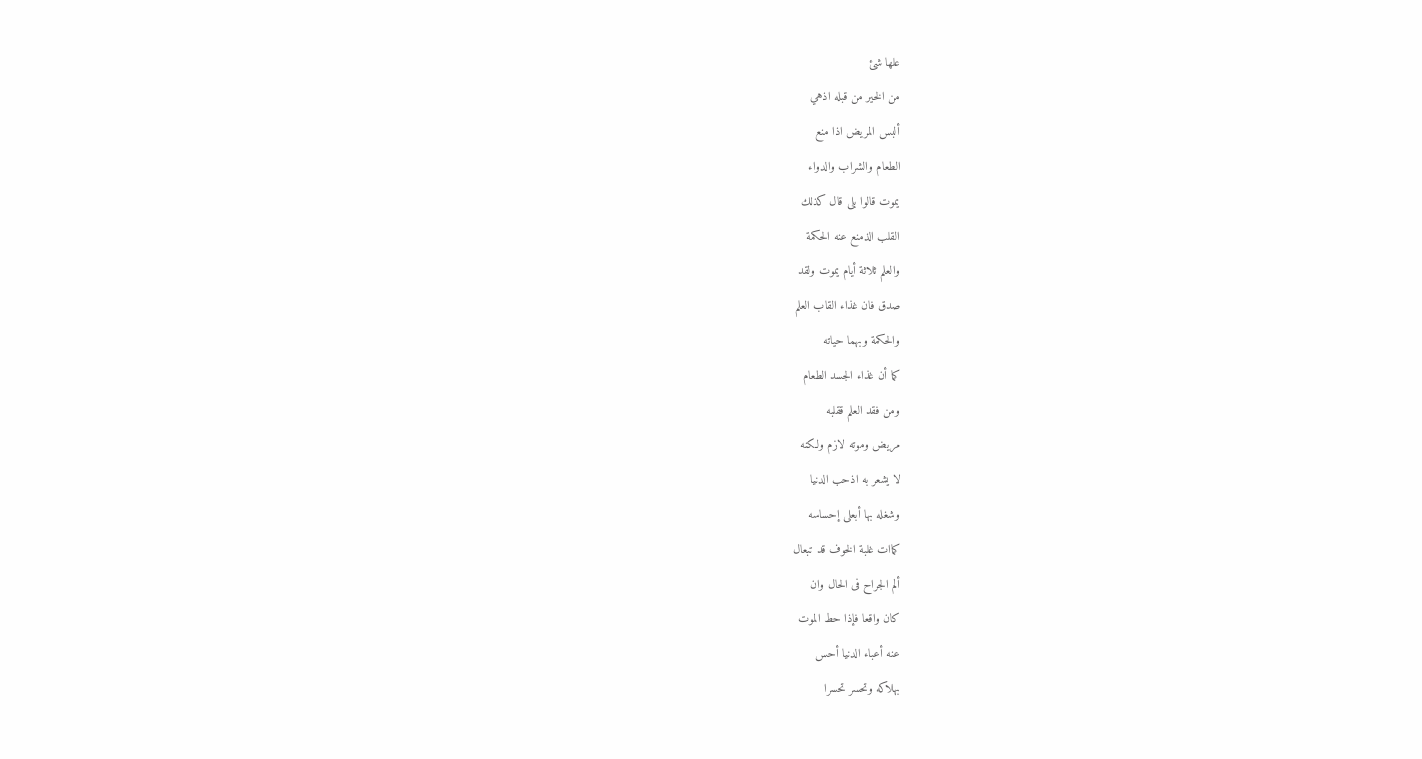علها شئ
من الخير من قبله اذهي
ألبس المريض اذا منع
الطعام والشراب والدواء
يموت قالوا بلى قال كذلك
القلب الذمنع عنه الحكمة
والعلم ثلاثة أيام يموت ولقد
صدق فان غذاء القاب العلم
والحكمة وبهما حياته
كما أن غذاء الجسد الطعام
ومن فقد العلم ققلبه
مريض وموته لازم ولكنه
لا يشعر به اذحب الدنيا
وشغله بها أبعلى إحساسه
كماات غلبة الخوف قد تبعال
ألم الجراح فى الحال وان
كان واقعا فإذا حط الموت
عنه أعباء الدنيا أحس
بهلاكه وتحسر تحسرا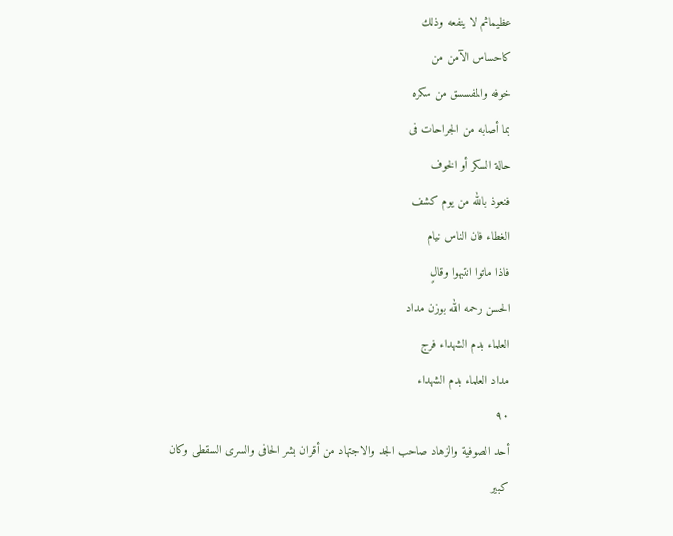عظيماثم لا ينفعه وذلك
كاحساس الآمن من
خوفه والمفسسق من سكره
بما أصابه من الجراحات فى
حالة السكر أو الخوف
فنعوذ بالله من يوم كشف
الغطاء فان الناس نيام
فاذا ماتوا انتبهوا وقالٍ
الحسن رحمه الله بوزن مداد
العلماء بدم الشهداء فرج
مداد العلماء بدم الشهداء
٩٠
أحد الصوفية والزهاد صاحب الجد والاجتهاد من أقران بشر الحافى والسرى السقطى وكان كبير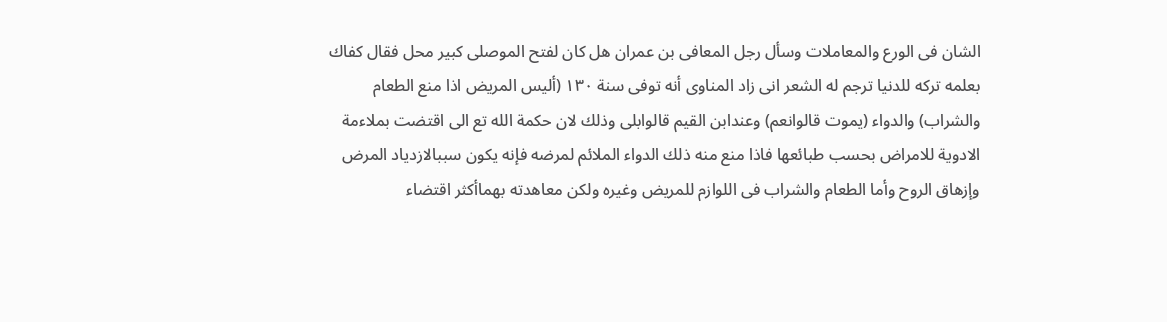الشان فى الورع والمعاملات وسأل رجل المعافى بن عمران هل كان لفتح الموصلى كبير محل فقال كفاك
بعلمه تركه للدنيا ترجم له الشعر انى زاد المناوى أنه توفى سنة ١٣٠ (أليس المريض اذا منع الطعام
والشراب) والدواء (يموت قالوانعم) وعندابن القيم قالوابلى وذلك لان حكمة الله تع الى اقتضت بملاءمة
الادوية للامراض بحسب طبائعها فاذا منع منه ذلك الدواء الملائم لمرضه فإنه يكون سببالازدياد المرض
وإزهاق الروح وأما الطعام والشراب فى اللوازم للمريض وغيره ولكن معاهدته بهماأكثر اقتضاء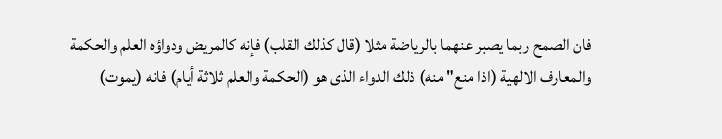فان الصمح ربما يصبر عنهما بالرياضة مثلا (قال كذلك القلب) فإنه كالمريض ودواؤه العلم والحكمة
والمعارف الالهية (اذا منع" منه) ذلك الدواء الذى هو (الحكمة والعلم ثلاثة أيام) فانه (يموت)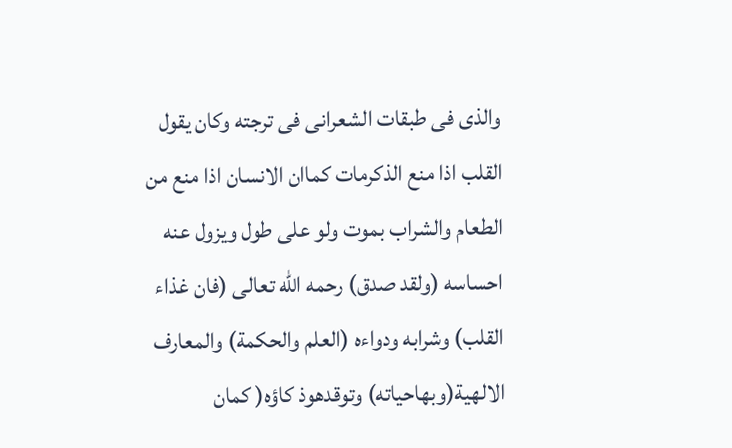والذى فى طبقات الشعرانى فى ترجته وكان يقول القلب اذا منع الذكرمات كماان الانسان اذا منع من
الطعام والشراب بموت ولو على طول ويزول عنه احساسه (ولقد صدق) رحمه الله تعالى (فان غذاء
القلب) وشرابه ودواءه (العلم والحكمة) والمعارف الالهية(وبهاحیاته) وتوقدهوذ كاؤه( کمان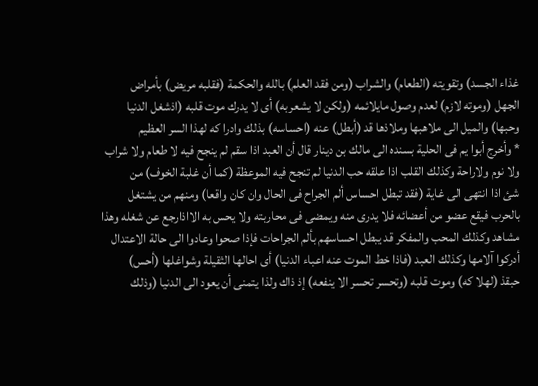غذاء الجسد) وتقويته (الطعام) والشراب (ومن فقد العلم) بالله والحكمة (فقلبه مريض) بأمراض
الجهل (وموته لازم) لعدم وصول مايلائمه (ولكن لا يشعربه) أى لا يدرك موت قلبه (اذشغل الدنيا
وحبها) والميل الى ملاهبها وملاذها قد (أبطل) عنه (احساسه) بذلك وادرا كه لهذا السر العظيم
* وأخرج أبوا يم فى الحلية بسنده الى مالك بن دينار قال أن العبد اذا سقم لم ينجح فيه لا طعام ولا شراب
ولا نوم ولاراحة وكذلك القلب اذا علقه حب الدنيا لم تنجح فيه الموعظة (كما أن غلبة الخوف) من
شئ اذا انتهى الى غاية (فقد تبطل احساس ألم الجراح فى الحال وان كان واقعا) ومنهم من يشتغل
بالحرب فيقع عضو من أعضائه فلا يدرى منه ويمضى فى محاربته ولا يحس به الااذارجع عن شغله وهذا
مشاهد وكذلك المحب والمفكر قد يبطل احساسهم بألم الجراحات فإذا صحوا وعادوا الى حالة الاعتدال
أدركوا آلامها وكذلك العبد (فاذا خط الموت عنه اعباء الدنيا) أى احالها الثقيلة وشواغلها (أحس)
حبقذ (لهلا كه) وموت قلبه (وتحسر تحسر الا ينفعه) إذ ذاك ولذا يتمنى أن يعود الى الدنيا (وذلك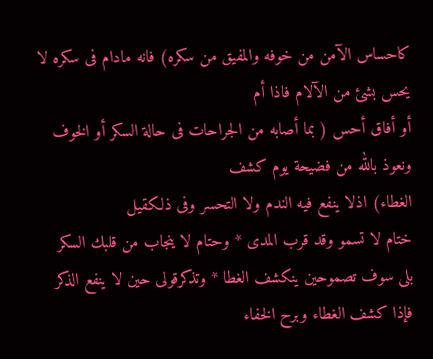كاحساس الآمن من خوفه والمفيق من سكره) فانه مادام فى سكره لا يحس بشئ من الآلام فاذا أم
أو أفاق أحس ( بما أصابه من الجراحات فى حالة السكر أو الخوف ونعوذ بالله من فضيحة يوم كشف
الغطاء) اذلا ينفع فيه الندم ولا التحسر وفى ذلكقيل
ختام لا تسمو وقد قرب المدى * وحتام لا ينجاب من قلبك السكر
بلى سوف تصموحين ينكشف الغطا * وتذكرقولى حين لا ينفع الذكر
فإذا كشف الغطاء وبرح الخفاء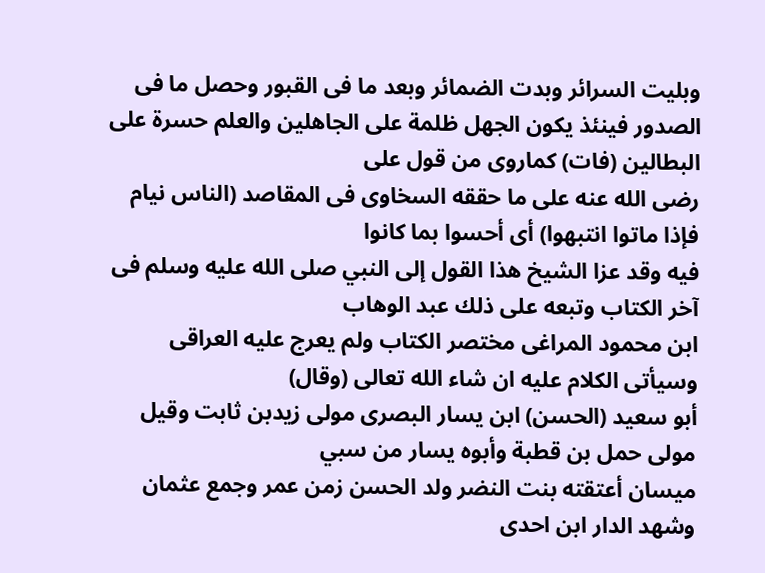وبليت السرائر وبدت الضمائر وبعد ما فى القبور وحصل ما فى
الصدور فينئذ يكون الجهل ظلمة على الجاهلين والعلم حسرة على البطالين (فات) كماروى من قول على
رضى الله عنه على ما حققه السخاوى فى المقاصد (الناس نيام فإذا ماتوا انتبهوا) أى أحسوا بما كانوا
فيه وقد عزا الشيخ هذا القول إلى النبي صلى الله عليه وسلم فى آخر الكتاب وتبعه على ذلك عبد الوهاب
ابن محمود المراغى مختصر الكتاب ولم يعرج عليه العراقى وسيأتى الكلام عليه ان شاء الله تعالى (وقال)
أبو سعيد (الحسن) ابن يسار البصرى مولى زيدبن ثابت وقيل مولى حمل بن قطبة وأبوه يسار من سبي
ميسان أعتقته بنت النضر ولد الحسن زمن عمر وجمع عثمان وشهد الدار ابن احدى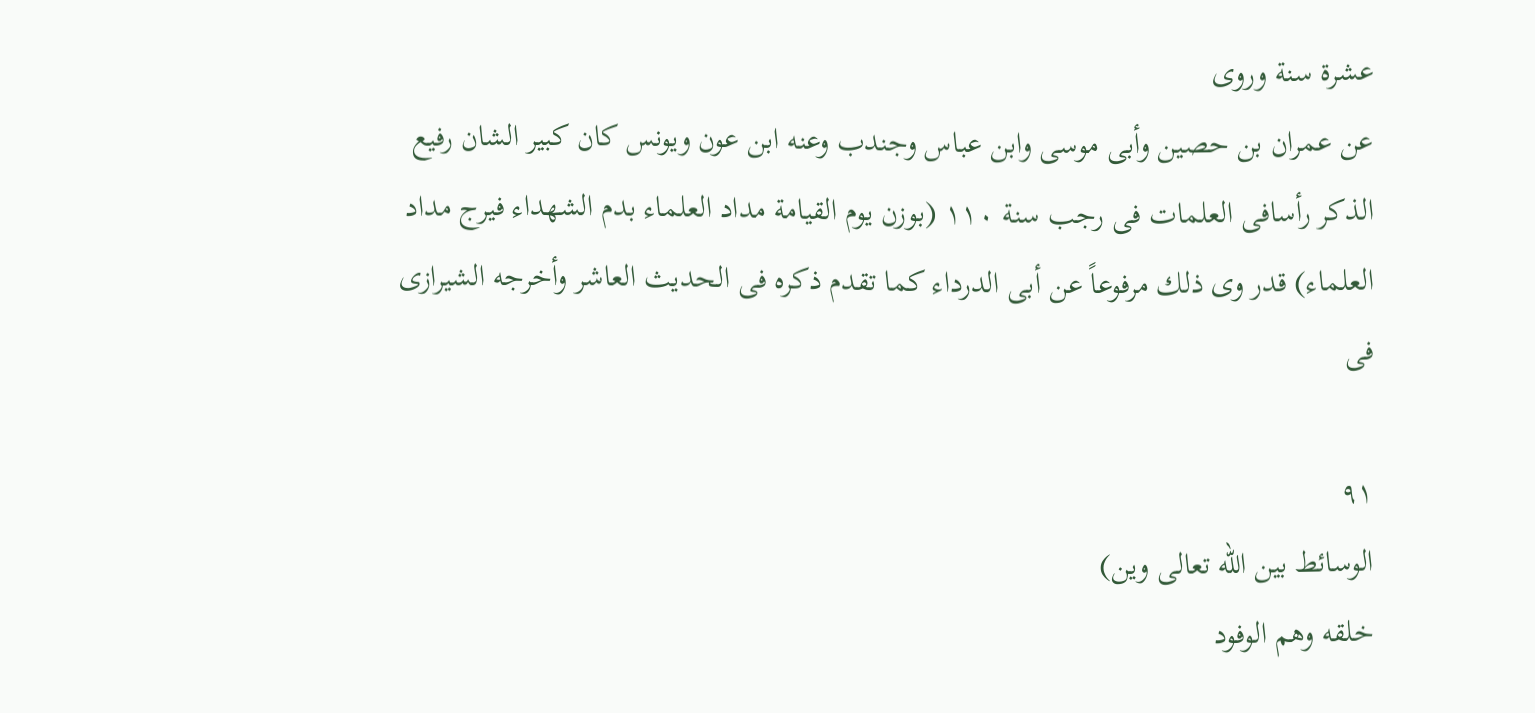عشرة سنة وروى
عن عمران بن حصين وأبى موسى وابن عباس وجندب وعنه ابن عون ويونس كان كبير الشان رفيع
الذكر رأسافى العلمات فى رجب سنة ١١٠ (بوزن يوم القيامة مداد العلماء بدم الشهداء فيرج مداد
العلماء) قدر وى ذلك مرفوعاً عن أبى الدرداء كما تقدم ذكره فى الحديث العاشر وأخرجه الشيرازى
فی

٩١
الوسائط بين الله تعالى وين)
خلقه وهم الوفود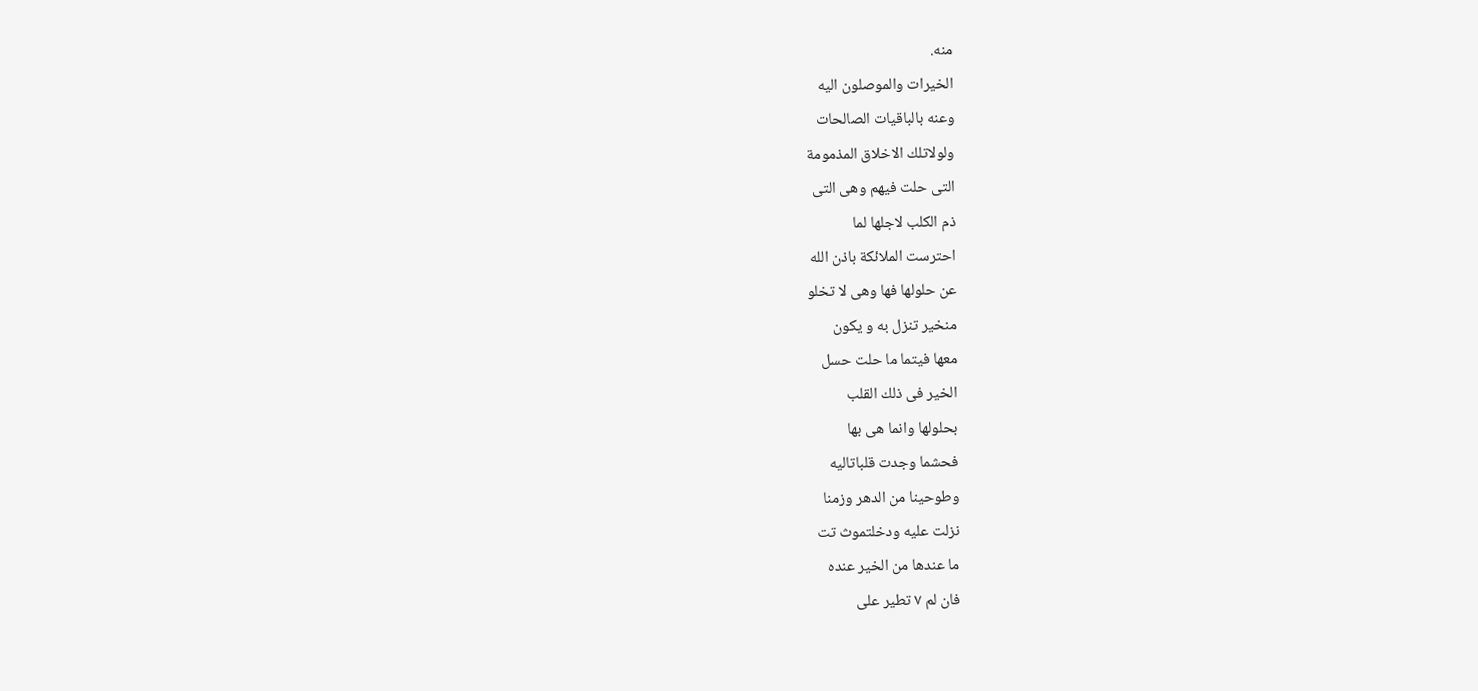منه.
الخيرات والموصلون اليه
وعنه بالباقيات الصالحات
ولولاتلك الاخلاق المذمومة
التى حلت فيهم وهى التى
ذم الكلب لاجلها لما
احترست الملائكة باذن الله
عن حلولها فها وهى لا تخلو
منخیر تنزل به و یکون
معها فيتما ما حلت حسل
الخير فى ذلك القلب
بحلولها وانما هى بها
فحشما وجدت قلباتاليه
وطوحينا من الدهر وزمنا
نزلت عليه ودخلتموث تت
ما عندها من الخير عنده
فان لم ٧ تطير على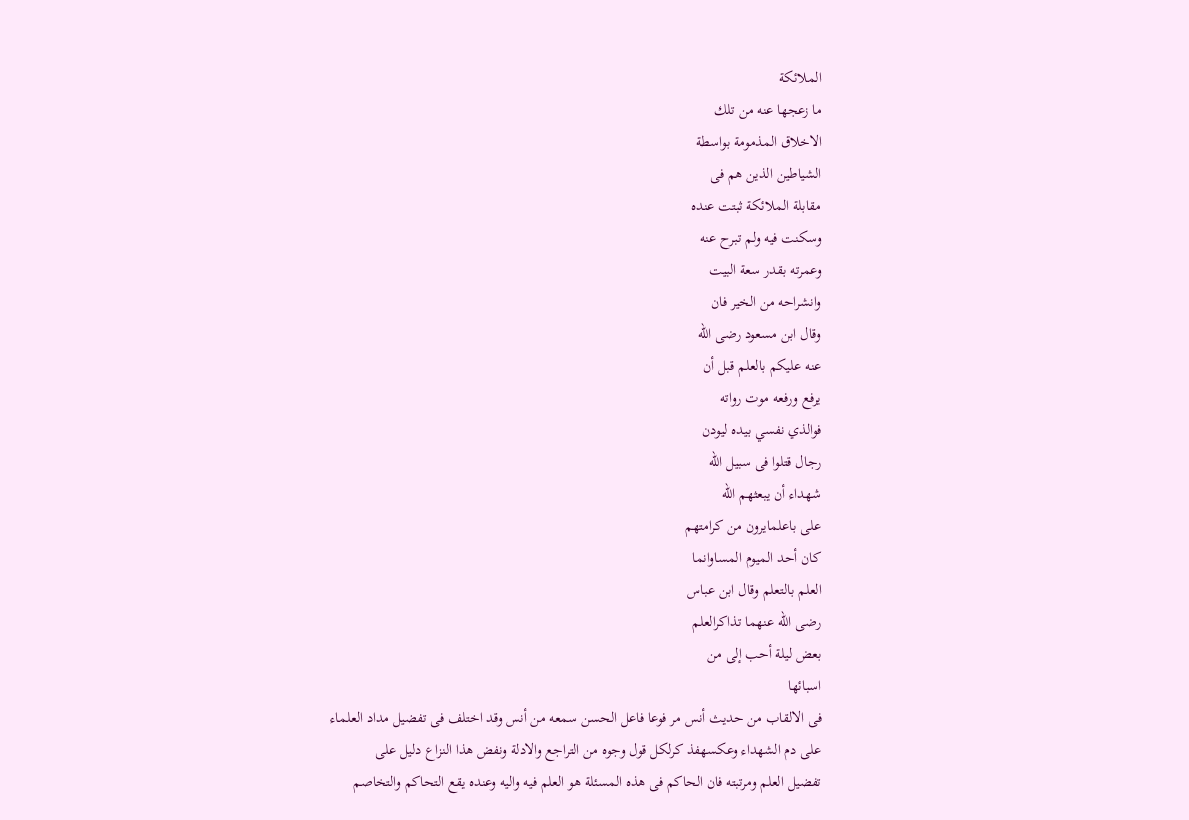الملائكة
ما زعجها عنه من تلك
الاخلاق المذمومة بواسطة
الشياطين الذين هم فى
مقابلة الملائكة ثبتت عنده
وسكنت فيه ولم تبرح عنه
وعمرته بقدر سعة البيت
وانشراحه من الخير فان
وقال ابن مسعود رضى الله
عنه عليكم بالعلم قبل أن
يرفع ورفعه موت رواته
فوالذي نفسي بيده ليودن
رجال قتلوا فى سبيل الله
شهداء أن يبعثهم الله
على باعلمايرون من كرامتهم
كان أحد الميوم المساوانما
العلم بالتعلم وقال ابن عباس
رضى الله عنهما تذاكرالعلم
بعض ليلة أحب إلى من
اسبائها
فى الالقاب من حديث أنس مر فوعا فاعل الحسن سمعه من أنس وقد اختلف فى تفضيل مداد العلماء
على دم الشهداء وعكسهفذ كرلكل قول وجوه من التراجع والادلة ونفض هذا النزاع دليل على
تفضيل العلم ومرتبته فان الحاكم فى هذه المسئلة هو العلم فيه واليه وعنده يقع التحاكم والتخاصم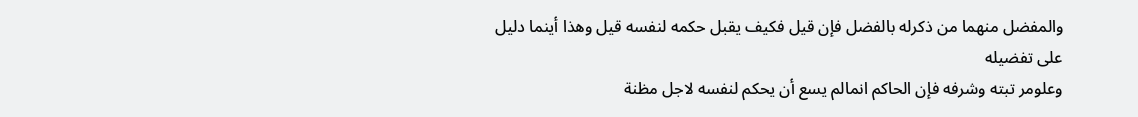والمفضل منهما من ذكرله بالفضل فإن قيل فكيف يقبل حكمه لنفسه قيل وهذا أينما دليل على تفضيله
وعلومر تبته وشرفه فإن الحاكم انمالم يسع أن يحكم لنفسه لاجل مظنة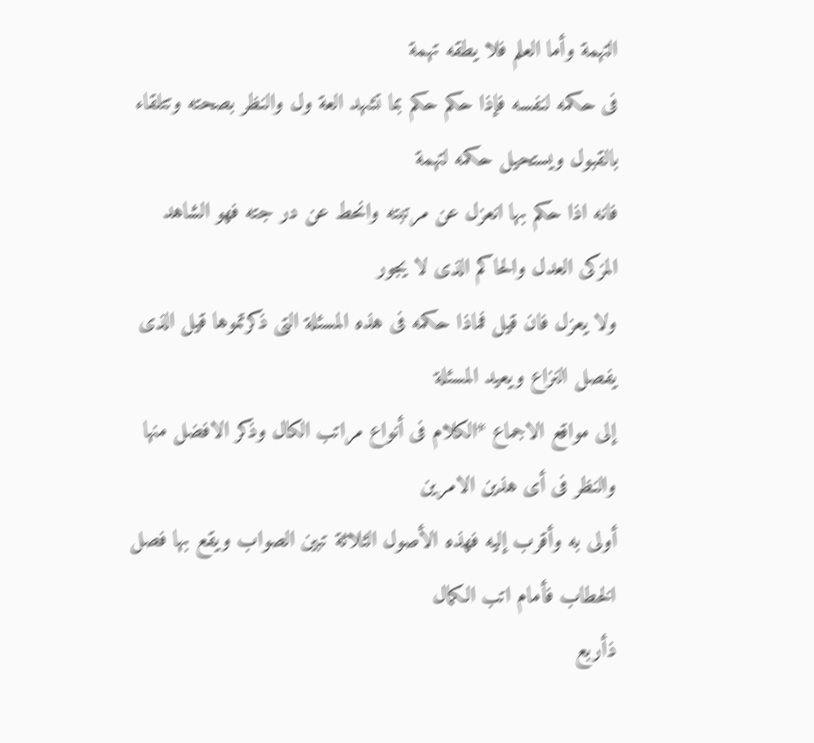التهمة وأما العلم فلا يطقه تهمة
فى حكمه لنفسه فإذا حكم حكم بما تشهد العة ول والنظر بصحته وتتلقاء بالقبول ويستحيل حكمه لتهمة
فانه اذا حكم بها انعزل عن مرتبته وانحط عن در جته فهو الشاهد المزكى العدل والحاكم الذى لا يجور
ولا يعزل فان قيل فماذا حكمه فى هذه المسئلة التى ذكرتموها قيل الذى يفصل النزاع ويعيد المسئلة
إلى مواقع الاجماع *الكلام فى أنواع مراتب الكال وذكر الافضل منها والنظر فى أى هذين الامرين
أولى به وأقرب إليه فهذه الأصول الثلاثة تبين الصواب ويقع بها فصل الخطاب فأمام اتب الكمال
ذأربع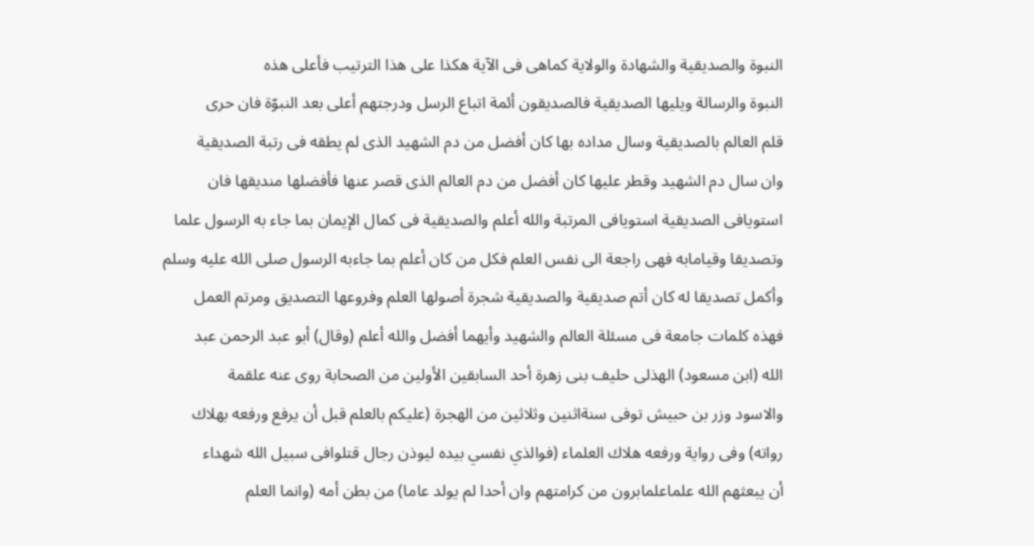النبوة والصديقية والشهادة والولاية كماهى فى الآية هكذا على هذا الترتيب فأعلى هذه
النبوة والرسالة ويليها الصديقية فالصديقون أئمة اتباع الرسل ودرجتهم أعلى بعد النبوّة فان حرى
قلم العالم بالصديقية وسال مداده بها كان أفضل من دم الشهيد الذى لم يطقه فى رتبة الصديقية
وان سال دم الشهيد وقطر عليها كان أفضل من دم العالم الذى قصر عنها فأفضلها منديقها فان
استويافى الصديقية استويافى المرتبة والله أعلم والصديقية فى كمال الإيمان بما جاء به الرسول علما
وتصديقا وقيامابه فهى راجعة الى نفس العلم فكل من كان أعلم بما جاءبه الرسول صلى الله عليه وسلم
وأكمل تصديقا له كان أتم صديقية والصديقية شجرة أصولها العلم وفروعها التصديق ومرتم العمل
فهذه كلمات جامعة فى مسئلة العالم والشهيد وأيهما أفضل والله أعلم (وقال) أبو عبد الرحمن عبد
الله (ابن مسعود) الهذلى حليف بنى زهرة أحد السابقين الأولين من الصحابة روى عنه علقمة
والاسود وزر بن حبيش توفى سنةاثنين وثلاثين من الهجرة (عليكم بالعلم قبل أن يرفع ورفعه بهلاك
رواته) وفى رواية ورفعه هلاك العلماء (فوالذي نفسي بيده ليوذن رجال قتلوافى سبيل الله شهداء
أن يبعثهم الله علماعلمابرون من كرامتهم وان أحدا لم يولد عاما) من بطن أمه (وانما العلم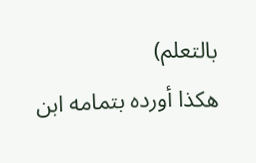بالتعلم)
هكذا أورده بتمامه ابن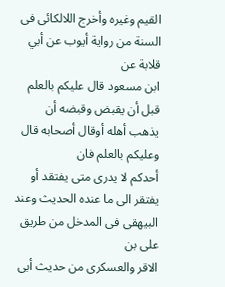القيم وغيره وأخرج اللالكائى فى السنة من رواية أيوب عن أبي قلابة عن
ابن مسعود قال عليكم بالعلم قبل أن يقبض وقبضه أن يذهب أهله أوقال أصحابه قال وعليكم بالعلم فان
أحدكم لا يدرى متى يفتقد أو يفتقر الى ما عنده الحديث وعند البيهقى فى المدخل من طريق على بن
الاقر والعسكرى من حديث أبى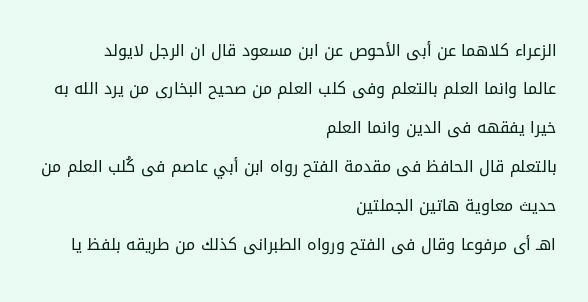الزعراء كلاهما عن أبى الأحوص عن ابن مسعود قال ان الرجل لايولد
عالما وانما العلم بالتعلم وفى كلب العلم من صحيح البخارى من يرد الله به خيرا يفقهه فى الدين وانما العلم
بالتعلم قال الحافظ فى مقدمة الفتح رواه ابن أبي عاصم فى كُلب العلم من حديث معاوية هاتين الجملتين
اهـ أى مرفوعا وقال فى الفتح ورواه الطبرانى كذلك من طريقه بلفظ يا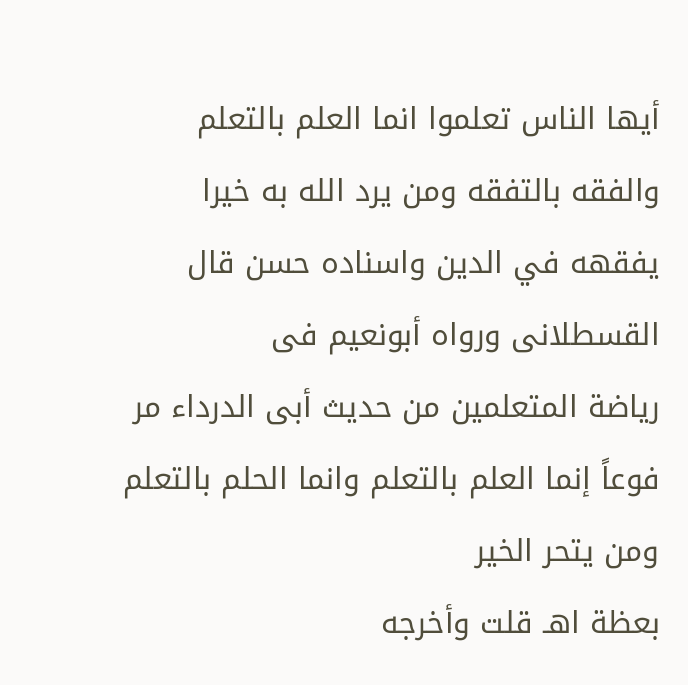أيها الناس تعلموا انما العلم بالتعلم
والفقه بالتفقه ومن يرد الله به خيرا يفقهه في الدين واسناده حسن قال القسطلانى ورواه أبونعيم فى
رياضة المتعلمين من حديث أبى الدرداء مر فوعاً إنما العلم بالتعلم وانما الحلم بالتعلم ومن يتحر الخير
بعظة اهـ قلت وأخرجه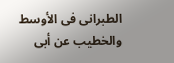الطبرانى فى الأوسط والخطيب عن أبى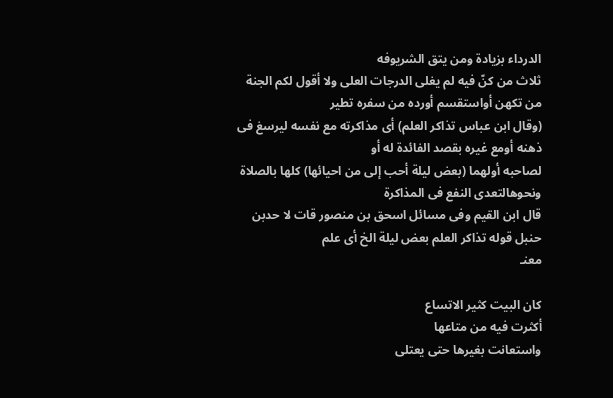الدرداء بزيادة ومن يتق الشريوفه
ثلاث من كنّ فيه لم يغلى الدرجات العلى ولا أقول لكم الجنة من تكهن أواستقسم أورده من سفره تطير
(وقال ابن عباس تذاكر العلم) أى مذاكرته مع نفسه ليرسغ فى ذهنه أومع غيره بقصد الفائدة له أو
لصاحبه أولهما (بعض ليلة أحب إلى من احيائها) كلها بالصلاة ونحوهالتعدى النفع فى المذاكرة
قال ابن القيم وفى مسائل اسحق بن منصور قات لا حدبن حنبل قوله تذاكر العلم بعض ليلة الخ أى علم
معنـ

کان البیت کثیر الاتساع
أكثرت فيه من متاعها
واستعانت بغيرها حتى يعتلى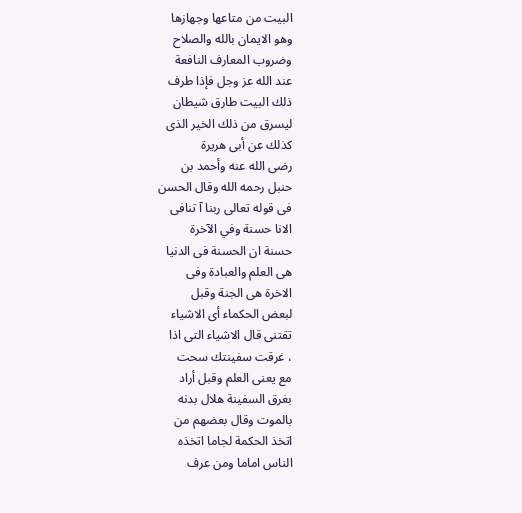البيت من متاعها وجهازها
وهو الايمان بالله والصلاح
وضروب المعارف النافعة
عند الله عز وجل فإذا طرف
ذلك البيت طارق شيطان
ليسرق من ذلك الخير الذى
کذلك عن أبى هريرة
رضى الله عنه وأحمد بن
حنبل رحمه الله وقال الحسن
فى قوله تعالى ربنا آ تنافى
الانا حسنة وفي الآخرة
حسنة ان الحسنة فى الدنيا
هى العلم والعبادة وفى
الاخرة هى الجنة وقبل
لبعض الحكماء أى الاشياء
تقتنى قال الاشياء التى اذا
، غرقت سفينتك سحت
مع يعنى العلم وقبل أراد
بغرق السفينة هلال بدنه
بالموت وقال بعضهم من
اتخذ الحكمة لجاما اتخذه
الناس اماما ومن عرف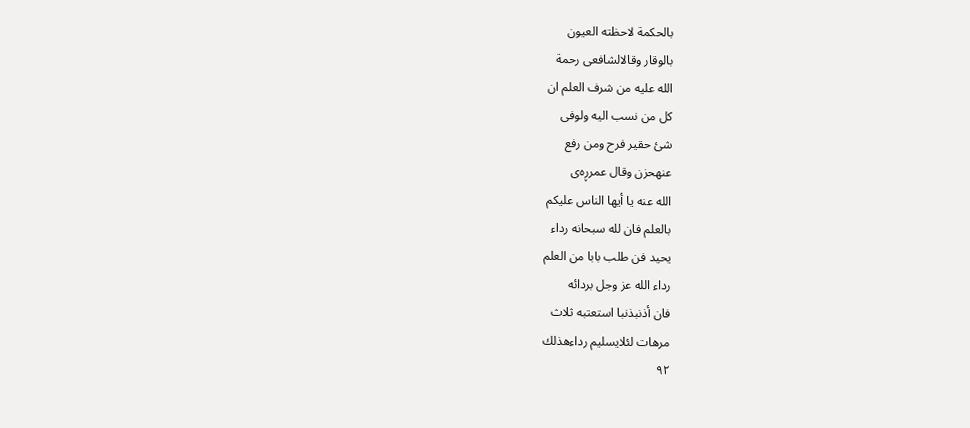بالحكمة لاحظته العيون
بالوقار وقالالشافعى رحمة
الله عليه من شرف العلم ان
كل من نسب اليه ولوفى
شئ حقير فرح ومن رفع
عنهحزن وقال عمرڕەی
الله عنه يا أيها الناس عليكم
بالعلم فان لله سبحانه رداء
يحيد فن طلب بابا من العلم
رداء الله عز وجل بردائه
فان أذنبذنبا استعتبه ثلاث
مرهات لئلايسليم رداءهذلك
٩٢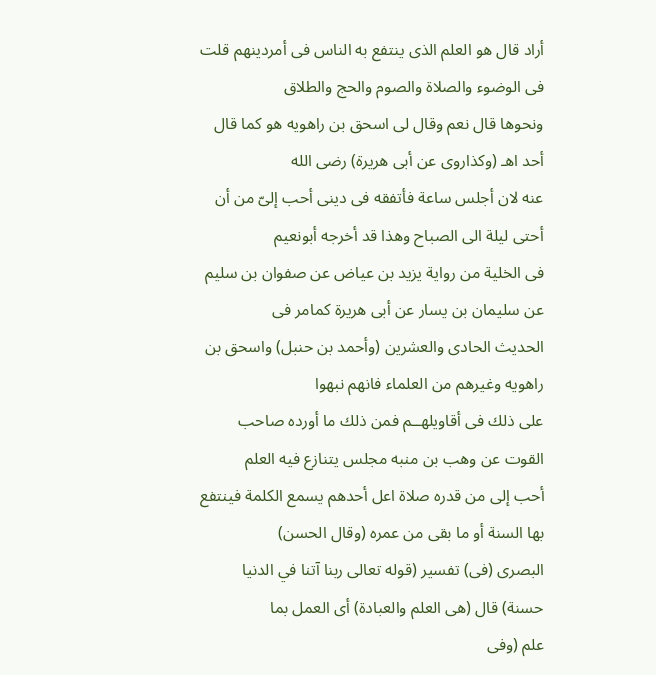أراد قال هو العلم الذى ينتفع به الناس فى أمردينهم قلت فى الوضوء والصلاة والصوم والحج والطلاق
ونحوها قال نعم وقال لى اسحق بن راهويه هو كما قال أحد اهـ (وكذاروى عن أبى هريرة) رضى الله
عنه لان أجلس ساعة فأتفقه فى دينى أحب إلىّ من أن أحتى ليلة الى الصباح وهذا قد أخرجه أبونعيم
فى الخلية من رواية يزيد بن عياض عن صفوان بن سليم عن سليمان بن يسار عن أبى هريرة كمامر فى
الحديث الحادى والعشرين (وأحمد بن حنبل) واسحق بن راهويه وغيرهم من العلماء فانهم نبهوا
على ذلك فى أقاويلهــم فمن ذلك ما أورده صاحب القوت عن وهب بن منبه مجلس يتنازع فيه العلم
أحب إلى من قدره صلاة اعل أحدهم يسمع الكلمة فينتفع بها السنة أو ما بقى من عمره (وقال الحسن)
البصرى (فى) تفسير (قوله تعالى ربنا آتنا في الدنيا حسنة) قال (هى العلم والعبادة) أى العمل بما
علم (وفى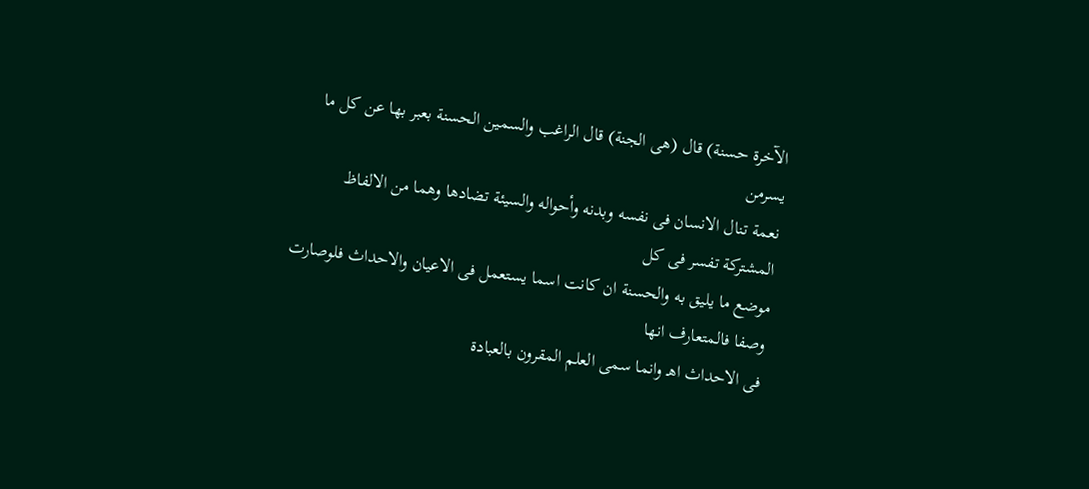الآخرة حسنة) قال (هى الجنة) قال الراغب والسمين الحسنة بعبر بها عن كل ما يسرمن
نعمة تنال الانسان فى نفسه وبدنه وأحواله والسيئة تضادها وهما من الالفاظ المشتركة تفسر فى كل
موضع ما يليق به والحسنة ان كانت اسما يستعمل فى الاعيان والاحداث فلوصارت وصفا فالمتعارف انها
فى الاحداث اهـ وانما سمى العلم المقرون بالعبادة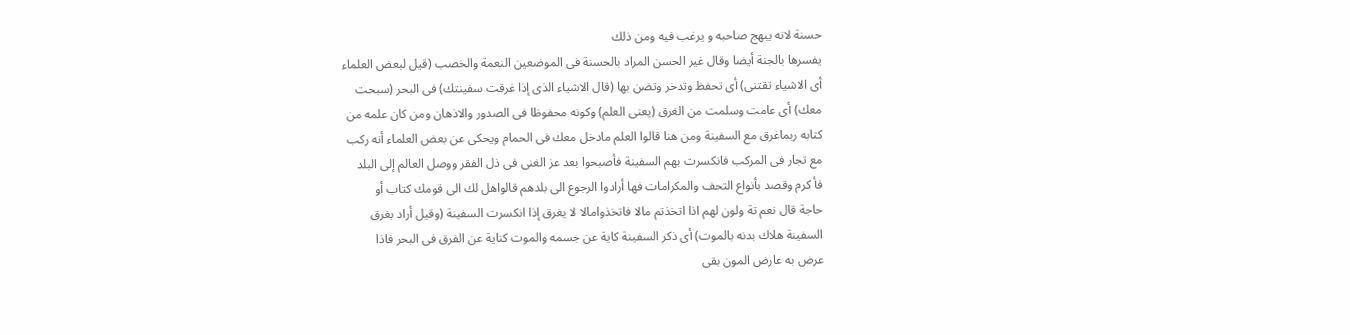حسنة لانه يبهج صاحبه و يرغب فيه ومن ذلك
يفسرها بالجنة أيضا وقال غير الحسن المراد بالحسنة فى الموضعين النعمة والخصب (قيل لبعض العلماء
أى الاشياء تقتنى) أى تحفظ وتدخر وتضن بها (قال الاشياء الذى إذا غرقت سفينتك) فى البحر (سبحت
معك) أى عامت وسلمت من الغرق (يعنى العلم) وكونه محفوظا فى الصدور والاذهان ومن كان علمه من
كتابه ربماغرق مع السفينة ومن هنا قالوا العلم مادخل معك فى الحمام ويحكى عن بعض العلماء أنه ركب
مع تجار فى المركب فانكسرت بهم السفينة فأصبحوا بعد عز الغنى فى ذل الفقر ووصل العالم إلى البلد
فأ كرم وقصد بأنواع التحف والمكرامات فها أرادوا الرجوع الى بلدهم قالواهل لك الى قومك كتاب أو
حاجة قال نعم تة ولون لهم اذا اتخذتم مالا فاتخذوامالا لا يغرق إذا انكسرت السفينة (وقيل أراد بغرق
السفينة هلاك بدنه بالموت) أى ذكر السفينة كاية عن جسمه والموت كناية عن الفرق فى البحر فاذا
عرض به عارض المون بقى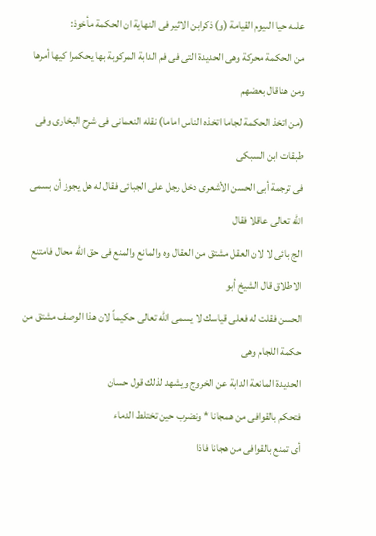علىه حيا الىيوم القيامة (و) ذكرابن الاثير فى النهاية ان الحكمة مأخوذ:
من الحكمة محركة وهى الحديدة التى فى فم الدابة المركوبة بها يحكمرا كيها أمرها ومن هناقال بعضهم
(من اتخذ الحكمة لجاما اتخذه الناس اماما) نقله النعمانى فى شرح البخارى وفى طبقات ابن السبكى
فى ترجمة أبى الحسن الأشعرى دخل رجل على الجبائى فقال له هل يجوز أن بسمى الله تعالى عاقلا فقال
الج بائى لا لان العقل مشتق من العقال وه والمانع والمنع فى حق الله محال فامتنع الاطلاق قال الشيخ أبو
الحسن فقلت له فعلى قياسك لا يسمى الله تعالى حكيماً لان هذا الوصف مشتق من حكمة اللجام وهى
الحديدة المانعة الدابة عن الخروج ويشهد لذلك قول حسان
فتحكم بالقوافى من همجانا * ونضرب حين تختلط الدماء
أى تمنع بالقوافى من هجانا فاذا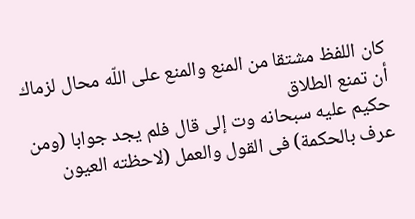كان اللفظ مشتقا من المنع والمنع على اللّه محال لزماك أن تمنع الطلاق
حكيم عليه سبحانه وت إلى قال فلم يجد جوابا (ومن عرف بالحكمة) فى القول والعمل (لاحظته العيون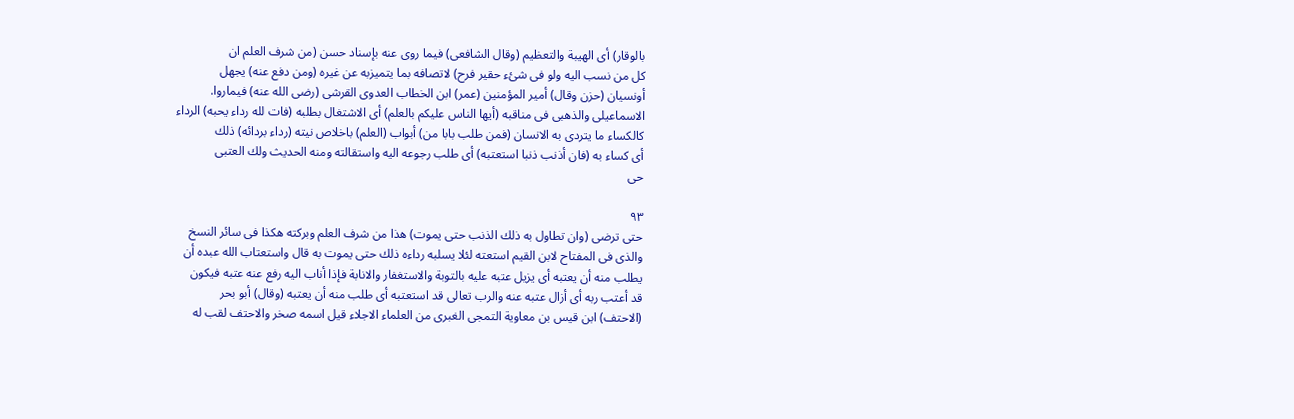بالوقار) أى الهيبة والتعظيم (وقال الشافعى) فيما روى عنه بإسناد حسن (من شرف العلم ان
كل من نسب اليه ولو فى شئء حقير فرح) لاتصافه بما يتميزبه عن غيره (ومن دفع عنه) يجهل
أونسيان (حزن وقال) أمير المؤمنين (عمر) ابن الخطاب العدوى القرشى (رضى الله عنه) فيماروا.
الاسماعيلى والذهبى فى مناقبه (أيها الناس عليكم بالعلم) أى الاشتغال بطلبه (فات لله رداء يحبه) الرداء
كالكساء ما يتردى به الانسان (فمن طلب بابا من) أبواب (العلم) باخلاص نيته (رداء بردائه) ذلك
أى كساء به (فان أذنب ذنبا استعتبه) أى طلب رجوعه اليه واستقالته ومنه الحديث ولك العتبى
حی

٩٣
حتى ترضى (وان تطاول به ذلك الذنب حتى يموت) هذا من شرف العلم وبركته هكذا فى سائر النسخ
والذى فى المفتاح لابن القيم استعته لئلا يسلبه رداءه ذلك حتى يموت به قال واستعتاب الله عبده أن
يطلب منه أن يعتبه أى يزيل عتبه عليه بالتوبة والاستغفار والانابة فإذا أناب اليه رفع عنه عتبه فيكون
قد أعتب ربه أى أزال عتبه عنه والرب تعالى قد استعتبه أى طلب منه أن يعتبه (وقال) أبو بحر
(الاحتف) ابن قيس بن معاوية التمجى الغبرى من العلماء الاجلاء قيل اسمه صخر والاحتف لقب له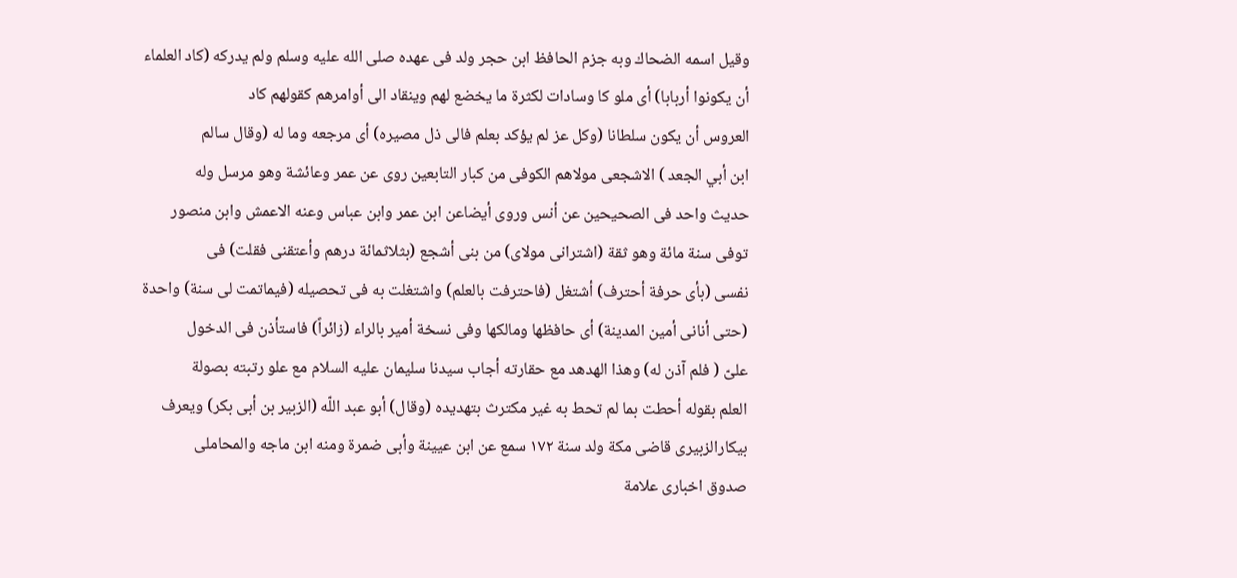وقيل اسمه الضحاك وبه جزم الحافظ ابن حجر ولد فى عهده صلى الله عليه وسلم ولم يدركه (كاد العلماء
أن يكونوا أربابا) أى ملو كا وسادات لكثرة ما يخضع لهم وينقاد الى أوامرهم كقولهم كاد
العروس أن يكون سلطانا (وكل عز لم يؤكد بعلم فالى ذل مصيره) أى مرجعه وما له (وقال سالم
ابن أبي الجعد ) الاشجعى مولاهم الكوفى من كبار التابعين روى عن عمر وعائشة وهو مرسل وله
حديث واحد فى الصحيحين عن أنس وروى أيضاعن ابن عمر وابن عباس وعنه الاعمش وابن منصور
توفى سنة مائة وهو ثقة (اشترانى مولاى) من بنى أشجع (بثلاثمائة درهم وأعتقنى فقلت) فى
نفسى (بأى حرفة أحترف) أشتغل (فاحترفت بالعلم) واشتغلت به فى تحصيله (فيماتمت لى سنة) واحدة
(حتى أنانى أمين المدينة) أى حافظها ومالكها وفى نسخة أمير بالراء (زائراً) فاستأذن فى الدخول
علىّ ( فلم آذن له) وهذا الهدهد مع حقارته أجاب سيدنا سليمان عليه السلام مع علو رتبته بصولة
العلم بقوله أحطت بما لم تحط به غير مكترث بتهديده (وقال) أبو عبد اللّه (الزبير بن أبى بكر) ويعرف
بيكارالزبيرى قاضى مكة ولد سنة ١٧٢ سمع عن ابن عيينة وأبى ضمرة ومنه ابن ماجه والمحاملى
صدوق اخبارى علامة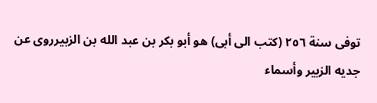توفى سنة ٢٥٦ (كتب الى أبى) هو أبو بكر بن عبد الله بن الزبيرروى عن
جديه الزبير وأسماء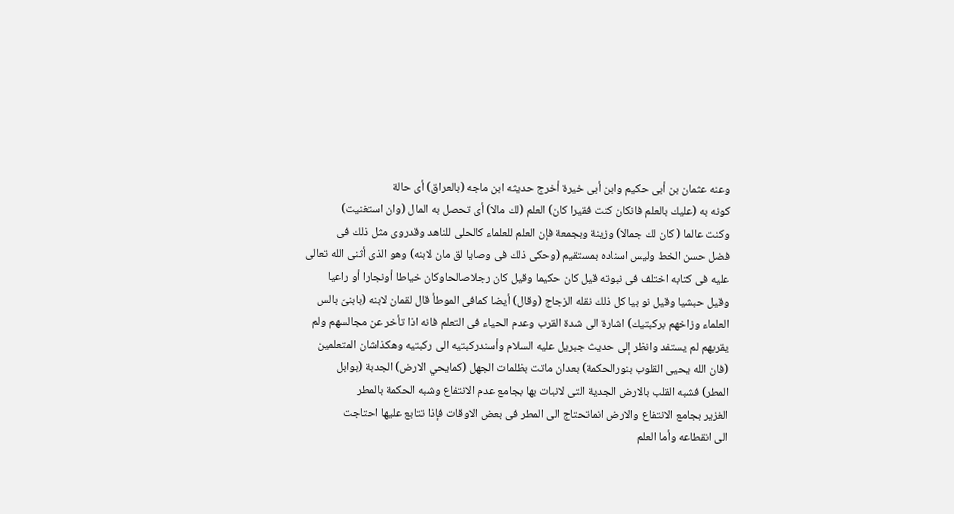وعنه عثمان بن أبى حكيم وابن أبى خيرة أخرج حديثه ابن ماجه (بالعراق) أى حالة
كونه به (عليك بالعلم فانكان كنت فقيرا كان) العلم (لك مالا) أى تحصل به المال (وان استغنيت)
وكنت عالما ( كان لك جمالا) وزينة وبجمعة فإن العلم للعلماء كالحلى للناهد وقدروى مثل ذلك فى
فضل حسن الخط وليس اسناده بمستقيم (وحكى ذلك فى وصايا لق مان لابنه) وهو الذى أثنى الله تعالى
عليه فى كتابه اختلف فى نبوته قيل كان حكيما وقيل كان رجلاصالحاوكان خياطا أونجارا أو راعيا
وقيل حبشيا وقيل نو بيا كل ذلك نقله الزجاج (وقال) أيضا كمافى الموطأ قال لقمان لابنه (بابنىّ بالس
العلماء وزاخهم بركبتيك) اشارة الى شدة القرب وعدم الحياء فى التعلم فانه اذا تأخر عن مجالسهم ولم
يقربهم لم يستفد وانظر إلى حديث جبريل عليه السلام وأسندركبتيه الى ركبتيه وهكذاشان المتعلمين
(فان الله يحيى القلوب بنورالحكمة) بعدان ماتت بظلمات الجهل (كمايحي الارض) الجدبة (بوابل
المطر) فشبه القلب بالارض الجدية التى لانبات بها بجامع عدم الانتفاع وشبه الحكمة بالمطر
الغزير بجامع الانتفاع والارض انماتحتاج الى المطر فى بعض الاوقات فإذا تتابع عليها احتاجت
الى انقطاعه وأما العلم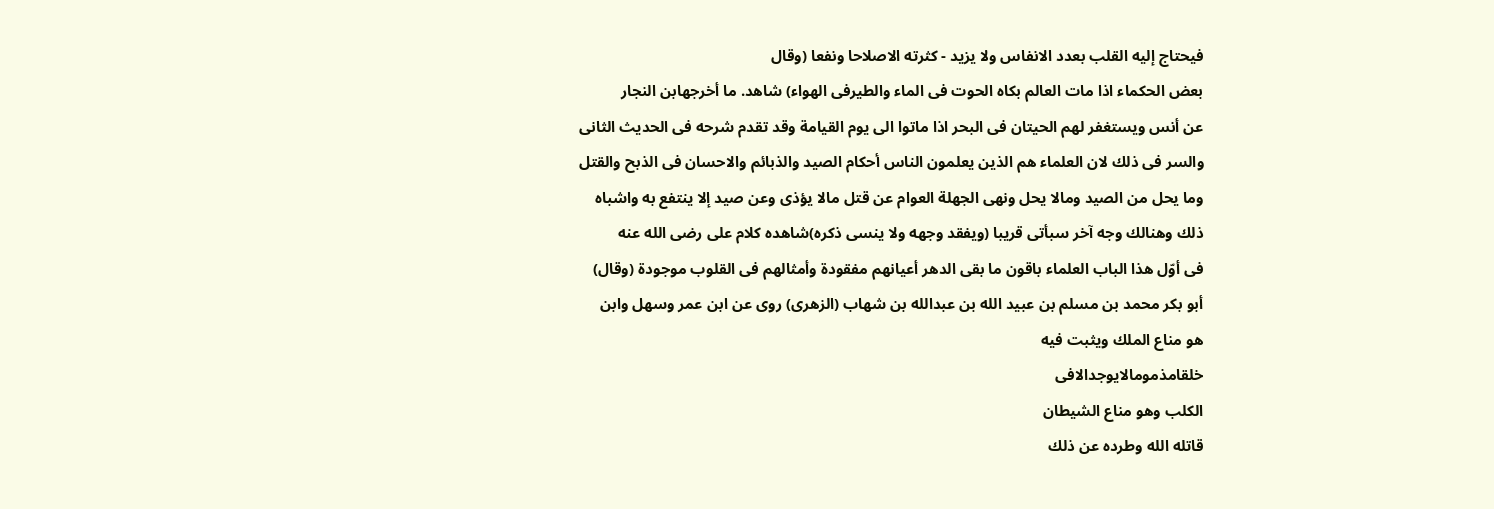فيحتاج إليه القلب بعدد الانفاس ولا يزيد - كثرته الاصلاحا ونفعا (وقال
بعض الحكماء اذا مات العالم بكاه الحوت فى الماء والطيرفى الهواء) شاهد. ما أخرجهابن النجار
عن أنس ويستغفر لهم الحيتان فى البحر اذا ماتوا الى يوم القيامة وقد تقدم شرحه فى الحديث الثانى
والسر فى ذلك لان العلماء هم الذين يعلمون الناس أحكام الصيد والذبائم والاحسان فى الذبح والقتل
وما يحل من الصيد ومالا يحل ونهى الجهلة العوام عن قتل مالا يؤذى وعن صيد إلا ينتفع به واشباه
ذلك وهنالك وجه آخر سبأتى قريبا (ويفقد وجهه ولا ينسى ذكره)شاهده كلام على رضى الله عنه
فى أوّل هذا الباب العلماء باقون ما بقى الدهر أعيانهم مفقودة وأمثالهم فى القلوب موجودة (وقال)
أبو بكر محمد بن مسلم بن عبيد الله بن عبدالله بن شهاب (الزهرى) روى عن ابن عمر وسهل وابن
هو مناع الملك ويثبت فيه
خلقامذمومالايوجدالافى
الكلب وهو مناع الشيطان
قاتله الله وطرده عن ذلك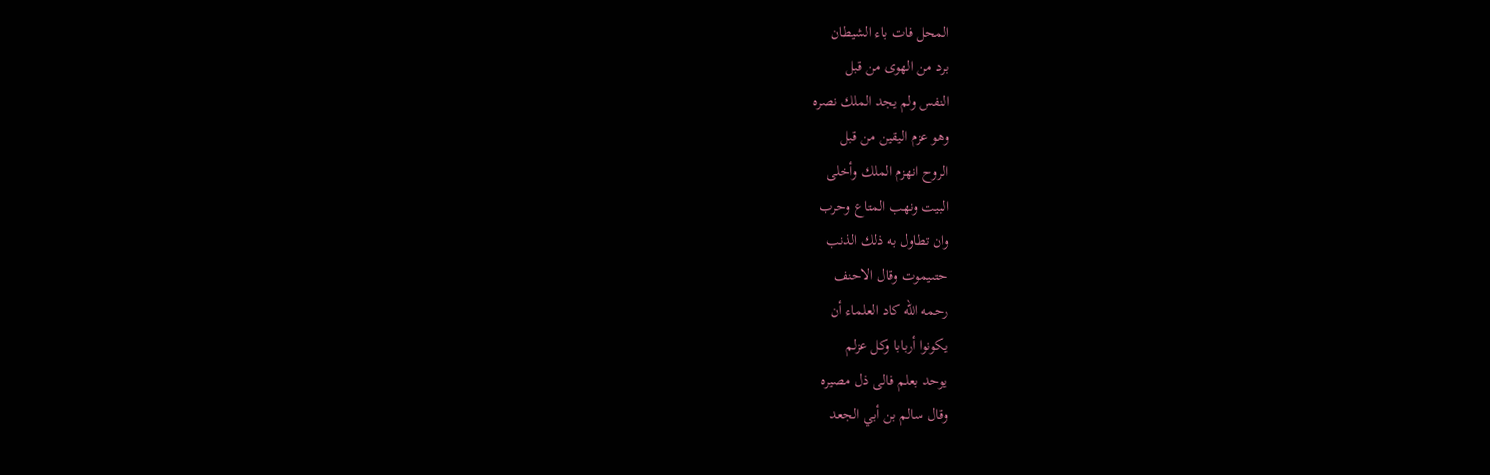المحل فات باء الشيطان
برد من الهوى من قبل
النفس ولم يجد الملك نصره
وهو عزم اليقين من قبل
الروح انهزم الملك وأخلى
البيت ونهب المتاع وحرب
وان تطاول به ذلك الذنب
حتىيموت وقال الاحنف
رحمه الله كاد العلماء أن
يكونوا أربابا وكل عزلم
يوحد بعلم فالى ذل مصيره
وقال سالم بن أبي الجعد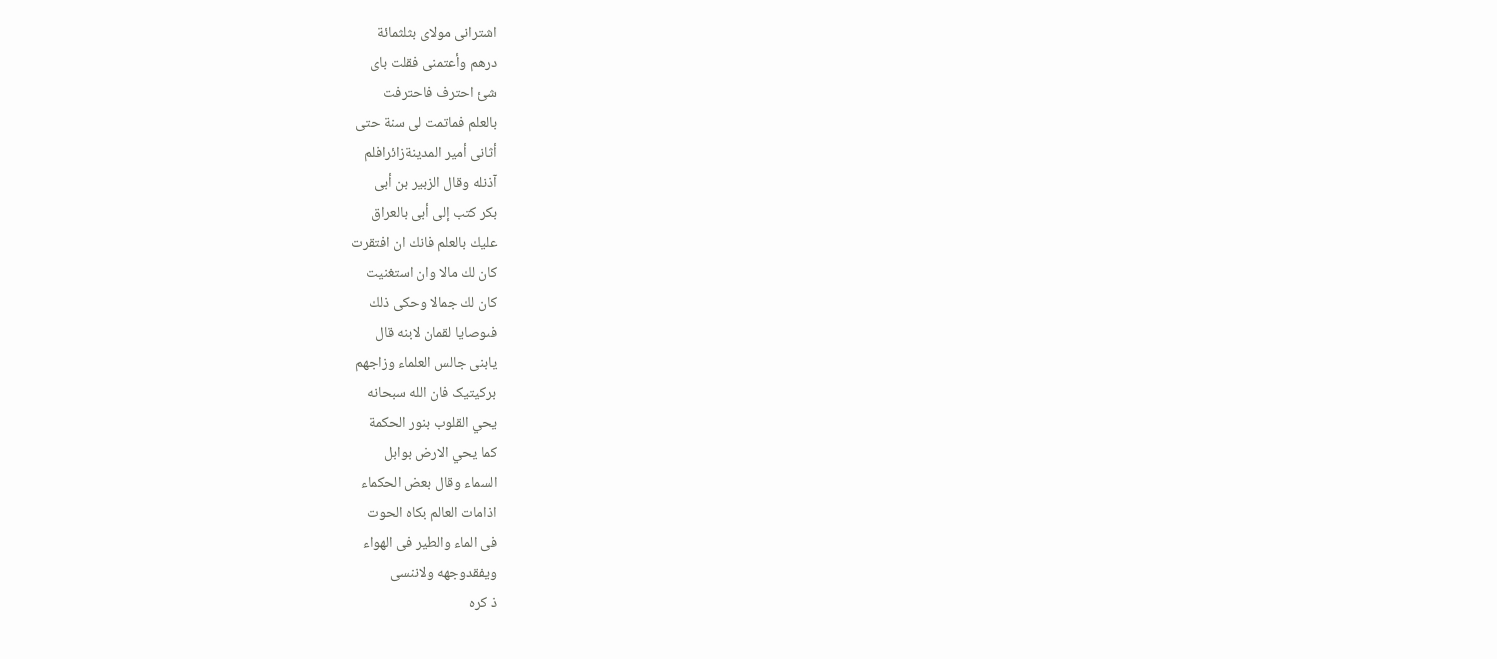اشترانى مولاى بثلثمائة
درهم وأعتمنى فقلت باى
شئ احترف فاحترفت
بالعلم فماتمت لى سنة حتى
أثانى أمير المدينةزائرافلم
آذنله وقال الزبير بن أبى
بكر كتب إلى أبى بالعراق
عليك بالعلم فانك ان افتقرت
كان لك مالا وان استغنيت
كان لك جمالا وحكى ذلك
فىوصايا لقمان لابنه قال
يابنى جالس العلماء وزاجهم
برکیتیک فان الله سبحانه
يحي القلوب بنور الحكمة
كما يحي الارض بوابل
السماء وقال بعض الحكماء
اذامات العالم بكاه الحوت
فى الماء والطير فى الهواء
ويفقدوجهه ولاننسى
ذ کره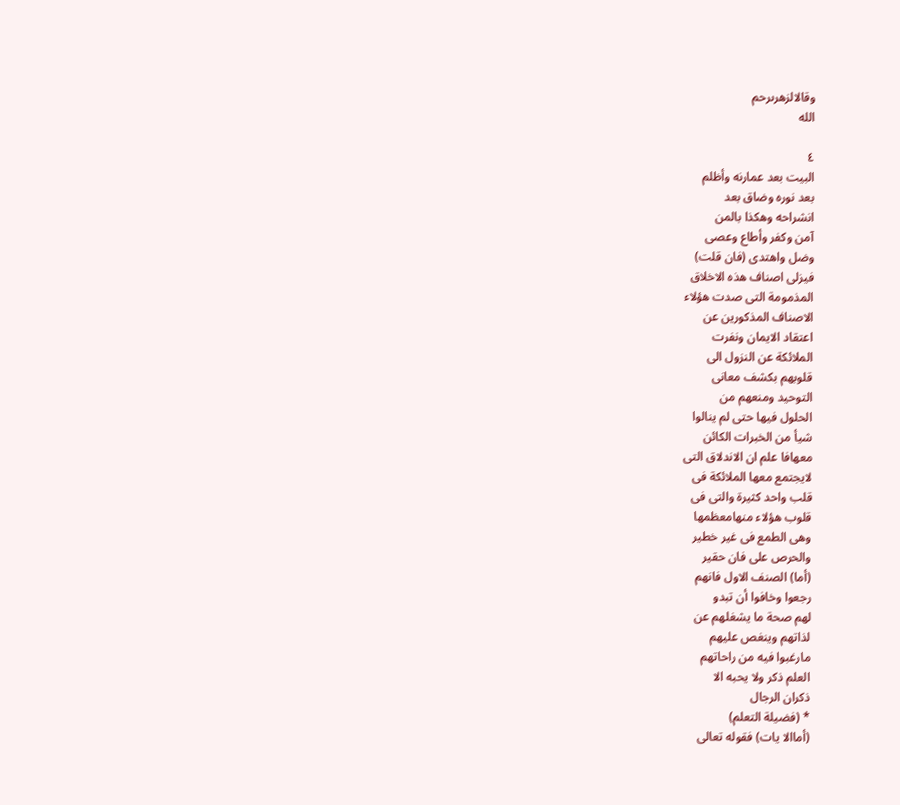وقالالزهرىرحم
الله

٤
البيت بعد عمارنه وأظلم
بعد نوره وضاق بعد
انشراحه وهكذا بالمن
آمن وكفر وأطاع وعصى
وضل واهتدى (فان قلت)
فيزلى اصناف هذه الاخلاق
المذمومة التى صدت هؤلاء
الاصناف المذكورين عن
اعتقاد الايمان ونفرت
الملائكة عن النزول الى
قلوبهم بكشف معانى
التوحيد ومنعهم من
الحلول فيها حتى لم ينالوا
شيأ من الخبرات الكائن
معهافا علم ان الاندلاق التى
لايجتمع معها الملائكة فى
قلب واحد كثيرة والتى فى
قلوب هؤلاء منهامعظمها
وهى الطمع فى غير خطير
والحرص على فان حقير
(أما) الصنف الاول فانهم
رجعوا وخافوا أن تبدو
لهم صحة ما يشغلهم عن
لذاتهم وينغص عليهم
مارغبوا فيه من راحاتهم
العلم ذكر ولا يحبه الا
ذكران الرجال
* (فضيلة التعلم)
(أماالا يات) فقوله تعالى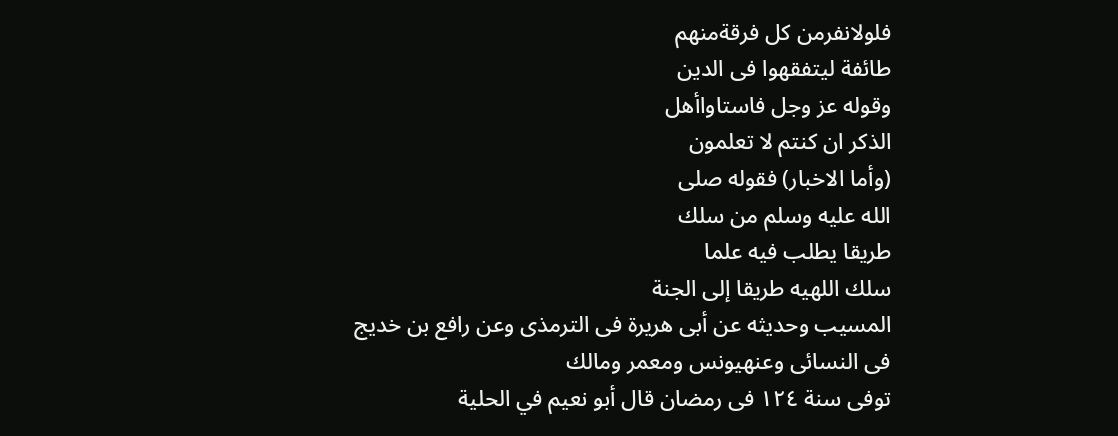فلولانفرمن كل فرقةمنهم
طائفة ليتفقهوا فى الدين
وقوله عز وجل فاستاواأهل
الذكر ان كنتم لا تعلمون
(وأما الاخبار) فقوله صلى
الله عليه وسلم من سلك
طريقا يطلب فيه علما
سلك اللهيه طريقا إلى الجنة
المسيب وحديثه عن أبى هريرة فى الترمذى وعن رافع بن خديج فى النسائى وعنهيونس ومعمر ومالك
توفى سنة ١٢٤ فى رمضان قال أبو نعيم في الحلية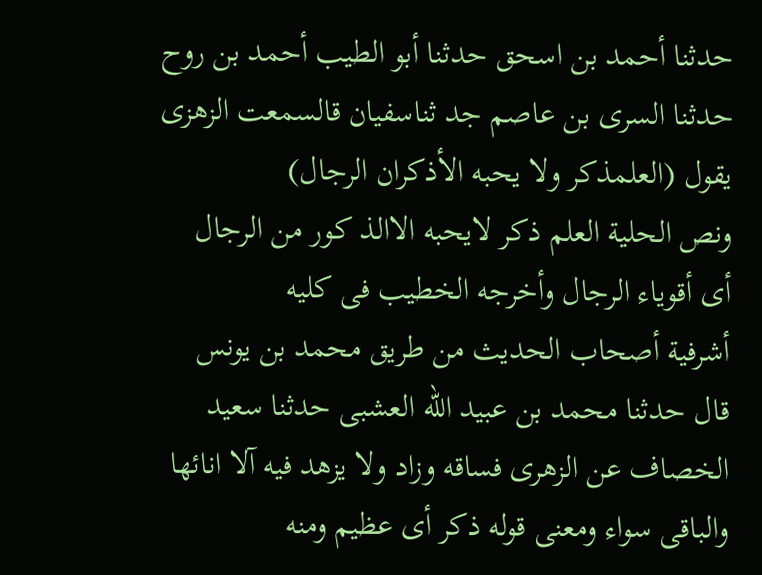حدثنا أحمد بن اسحق حدثنا أبو الطيب أحمد بن روح
حدثنا السرى بن عاصم جد ثناسفيان قالسمعت الزهزى يقول (العلمذكر ولا يحبه الأذكران الرجال)
ونص الحلية العلم ذكر لايحبه الاالذ كور من الرجال أى أقوياء الرجال وأخرجه الخطيب فى كليه
أشرفية أصحاب الحديث من طريق محمد بن يونس قال حدثنا محمد بن عبيد الله العشبى حدثنا سعيد
الخصاف عن الزهرى فساقه وزاد ولا يزهد فيه آلا انائها والباقى سواء ومعنى قوله ذكر أى عظيم ومنه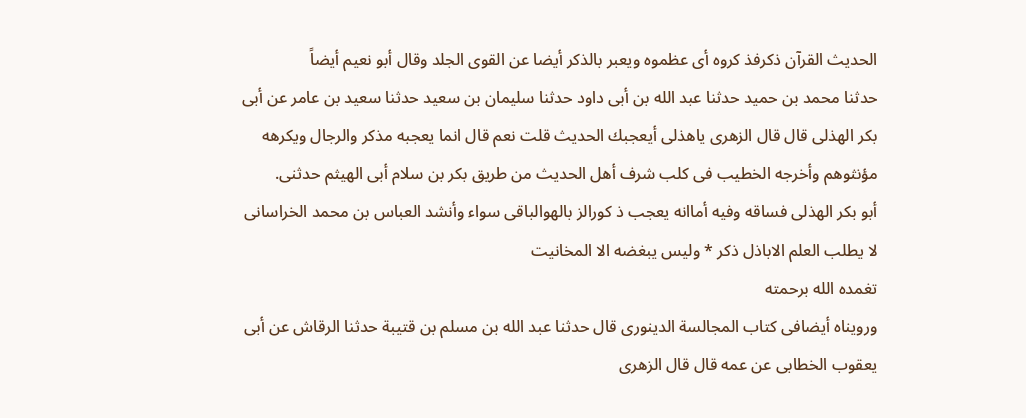الحديث القرآن ذكرفذ كروه أى عظموه ويعبر بالذكر أيضا عن القوى الجلد وقال أبو نعيم أيضاً
حدثنا محمد بن حميد حدثنا عبد الله بن أبى داود حدثنا سليمان بن سعيد حدثنا سعيد بن عامر عن أبى
بكر الهذلى قال قال الزهرى ياهذلى أيعجبك الحديث قلت نعم قال انما يعجبه مذكر والرجال ويكرهه
مؤنثوهم وأخرجه الخطيب فى كلب شرف أهل الحديث من طريق بكر بن سلام أبى الهيثم حدثنى.
أبو بكر الهذلى فساقه وفيه أماانه يعجب ذ كورالز بالهوالباقى سواء وأنشد العباس بن محمد الخراسانى
لا يطلب العلم الاباذل ذكر * وليس يبغضه الا المخانيت
تغمده الله برحمته
ورويناه أيضافى كتاب المجالسة الدينورى قال حدثنا عبد الله بن مسلم بن قتيبة حدثنا الرقاش عن أبى
يعقوب الخطابى عن عمه قال قال الزهرى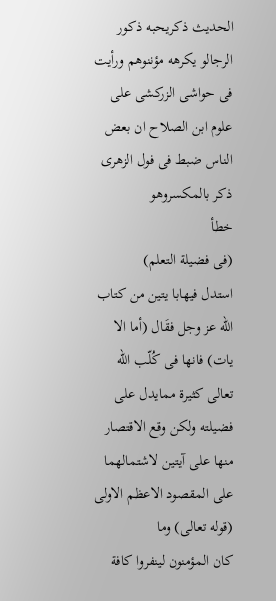الحديث ذكريحبه ذكور الرجالو يكرهه مؤننوهم ورأيت
فى حواشى الزركشى على علوم ابن الصلاح ان بعض الناس ضبط فى فول الزهرى ذكر بالمكسروهو
خطأ
(فى فضيلة التعلم)
استدل فيهابا يتين من كتاب الله عز وجل فقَال (أما الا يات) فانها فى كُلّب الله تعالى كثيرة ممايدل على
فضيلته ولكن وقع الاقتصار منها على آيتين لاشتمالهما على المقصود الاعظم الاولى (قوله تعالى) وما
كان المؤمنون لينفروا كافة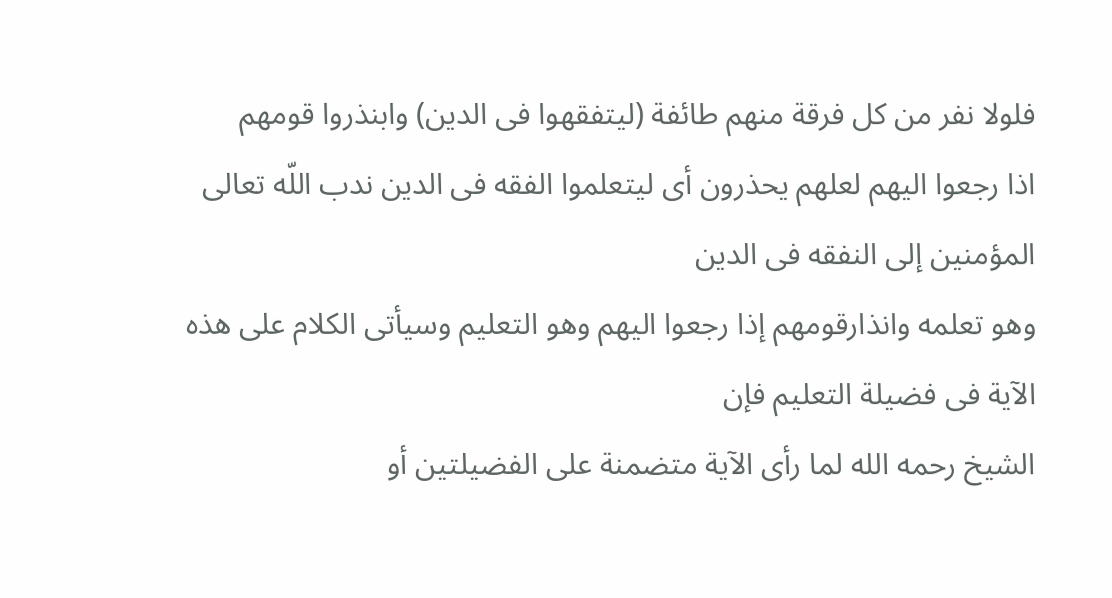فلولا نفر من كل فرقة منهم طائفة (ليتفقهوا فى الدين) وابنذروا قومهم
اذا رجعوا اليهم لعلهم يحذرون أى ليتعلموا الفقه فى الدين ندب اللّه تعالى المؤمنين إلى النفقه فى الدين
وهو تعلمه وانذارقومهم إذا رجعوا اليهم وهو التعليم وسيأتى الكلام على هذه الآية فى فضيلة التعليم فإن
الشيخ رحمه الله لما رأى الآية متضمنة على الفضيلتين أو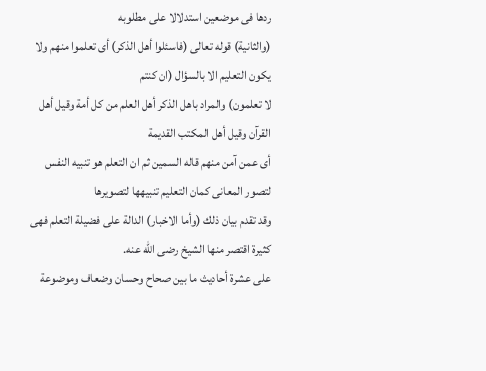ردها فى موضعين استدلالا على مطلوبه
(والثانية) قوله تعالى (فاسئلوا أهل الذكر) أى تعلموا منهم ولا يكون التعليم الا بالسؤال (ان كنتم
لا تعلمون) والمراد باهل الذكر أهل العلم من كل أمة وقيل أهل القرآن وقيل أهل المكتب القديمة
أى عمن آمن منهم قاله السمين ثم ان التعلم هو تنبيه النفس لتصور المعانى كمان التعليم تنبيهها لتصويرها
وقد تقدم بيان ذلك (وأما الاخبار) الدالة على فضيلة التعلم فهى كثيرة اقتصر منها الشيخ رضى الله عنه.
على عشرة أحاديث ما بين صحاح وحسان وضعاف وموضوعة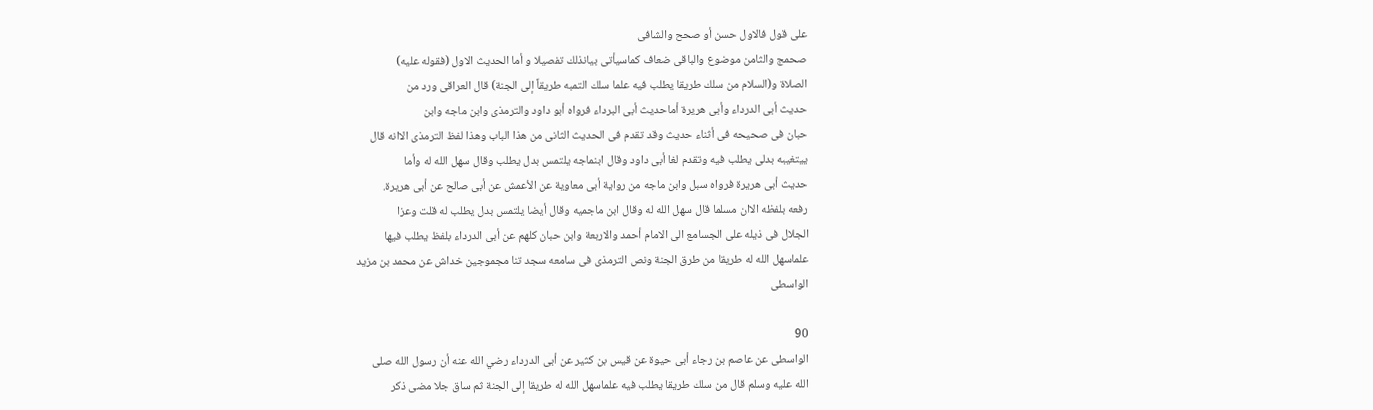على قول فالاول حسن أو صحح والشافى
صحمج والثامن موضوع والباقى ضعاف كماسيأتى بيانذلك تفصيلا و أما الحديث الاول (فقوله عليه)
الصلاة و(السلام من سلك طريقا يطلب فيه علما سلك التمبه طريقاً إلى الجنة) قال العراقى ورد من
حديث أبى الدرداء وأبى هريرة أماحديث أبى البرداء فرواه أبو داود والترمذى وابن ماجه وابن
حبان فى صحيحه فى أثناء حديث وقد تقدم فى الحديث الثانى من هذا الباب وهذا لفظ الترمذى الاانه قال
ییتغیبه بدلی یطلب فیه وتقدم لغا أبى داود وقال ابنماجه یلتمس بدل يطلب وقال سهل الله له وأما
حديث أبى هريرة فرواه سبل وابن ماجه من رواية أبى معاوية عن الأعمش عن أبى صالح عن أبى هريرة.
رفعه بلفظه الاان مسلما قال سهل الله له وقال ابن ماجميه وقال أيضا يلتمس بدل يطلب له قلت وعزا
الجلال فى ذيله على الجسامع الى الامام أحمد والاربعة وابن حبان كلهم عن أبى الدرداء بلفظ يطلب فيها
علماسهل الله له طريقا من طرق الجنة ونص الترمذى فى سامعه سجد تنا مجموجين خداش عن محمد بن مزيد
الواسطى

90
الواسطى عن عاصم بن رجاء أبى حيوة عن قيس بن كثير عن أبى الدرداء رضي الله عنه أن رسول الله صلى
الله عليه وسلم قال من سلك طريقا يطلب فيه علماسهل الله له طريقا إلى الجنة ثم ساق جلا مضى ذكر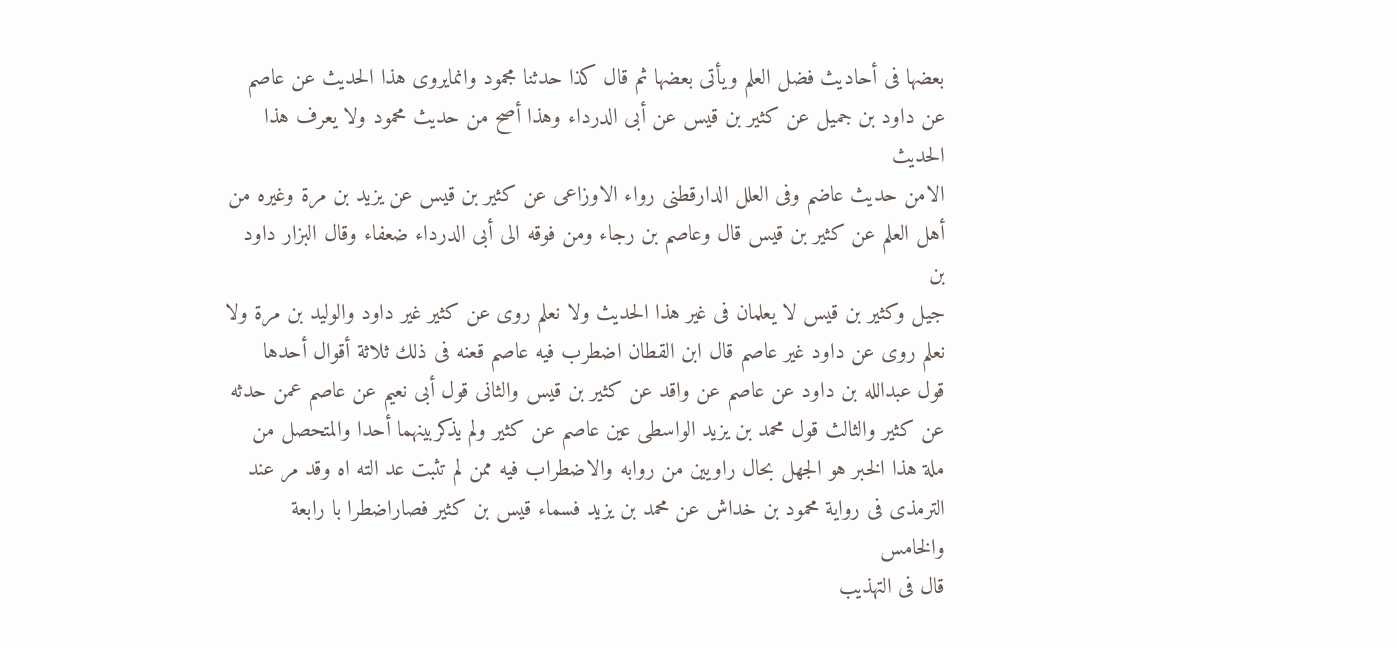بعضها فى أحاديث فضل العلم ويأتى بعضها ثم قال كذا حدثنا مجمود وانمايروى هذا الحديث عن عاصم
عن داود بن جميل عن كثير بن قيس عن أبى الدرداء وهذا أصح من حديث محمود ولا يعرف هذا الحديث
الامن حديث عاضم وفى العلل الدارقطنى رواء الاوزاعى عن كثير بن قيس عن يزيد بن مرة وغيره من
أهل العلم عن كثير بن قيس قال وعاصم بن رجاء ومن فوقه الى أبى الدرداء ضعفاء وقال البزار داود بن
جيل وكثير بن قيس لا يعلمان فى غير هذا الحديث ولا نعلم روى عن كثير غير داود والوليد بن مرة ولا
نعلم روى عن داود غير عاصم قال ابن القطان اضطرب فيه عاصم قعنه فى ذلك ثلاثة أقوال أحدها
قول عبدالله بن داود عن عاصم عن واقد عن كثير بن قيس والثانى قول أبى نعيم عن عاصم عمن حدثه
عن كثير والثالث قول محمد بن يزيد الواسطى عين عاصم عن كثير ولم يذكربينهما أحدا والمتحصل من
ملة هذا الخبر هو الجهل بحال راويين من روابه والاضطراب فيه ممن لم تثبت عد الته اه وقد مر عند
الترمذى فى رواية محمود بن خداش عن محمد بن يزيد فسماء قيس بن كثير فصاراضطرا با رابعة والخامس
قال فى التهذيب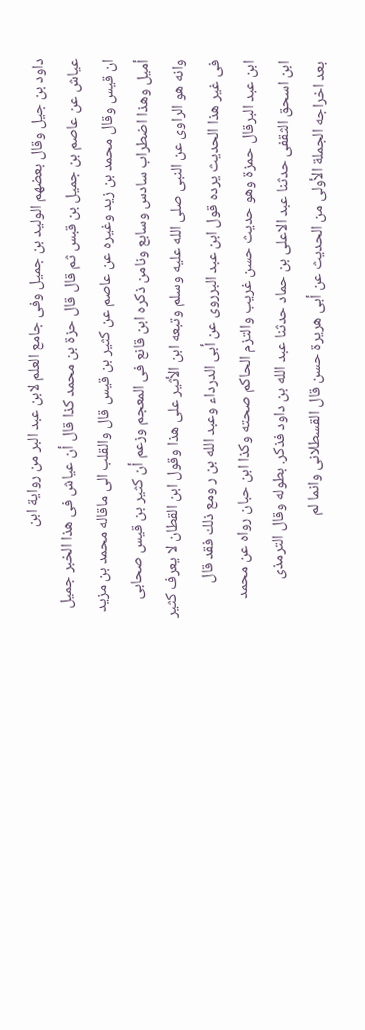داود بن جيل وقال بعضهم الوليد بن جميل وفى جامع العلم لابن عبد البر من رواية ابن
عياش عن عاصم بن جميل بن قبس ثم قال قال حزة بن محمد كذا قال أن عياش فى هذا الخبر جميل
ان قيس وقال محمد بن زيد وغيره عن عاصم عن کثیر بن قيس قال والقلب الى ماقاله محمد بن مزيد
أميل وهذا اضطراب سادس وسابع ونامن ذكره ابن قانع فى المعجم وزعم أن كثير بن قيس صحابى
وانه هو الراوى عن النبى صلى الله عليه وسلم وتبعه ابن الأثير على هذا وقول ابن القطان لا يعرف كثير
فى غير هذا الحديث يرده قول ابن عبد البرروى عن أبى الدرداء وعبد الله بن ر ومع ذلك فقد قال
ابن عبد البرقال حمزة وهو حديث حسن غريب والتزم الحاكم صحته وكذا ابن حبان رواه عن محمد
ابن اسحق الثقفى حدثنا عبد الاعلى بن حماد حدثنا عبد الله بن داود فذكر. بطوله وقال الترمذى
بعد اخراجه الجملة الأولى من الحديث عن أبى هريرة حسن قال القسطلانى وانما لم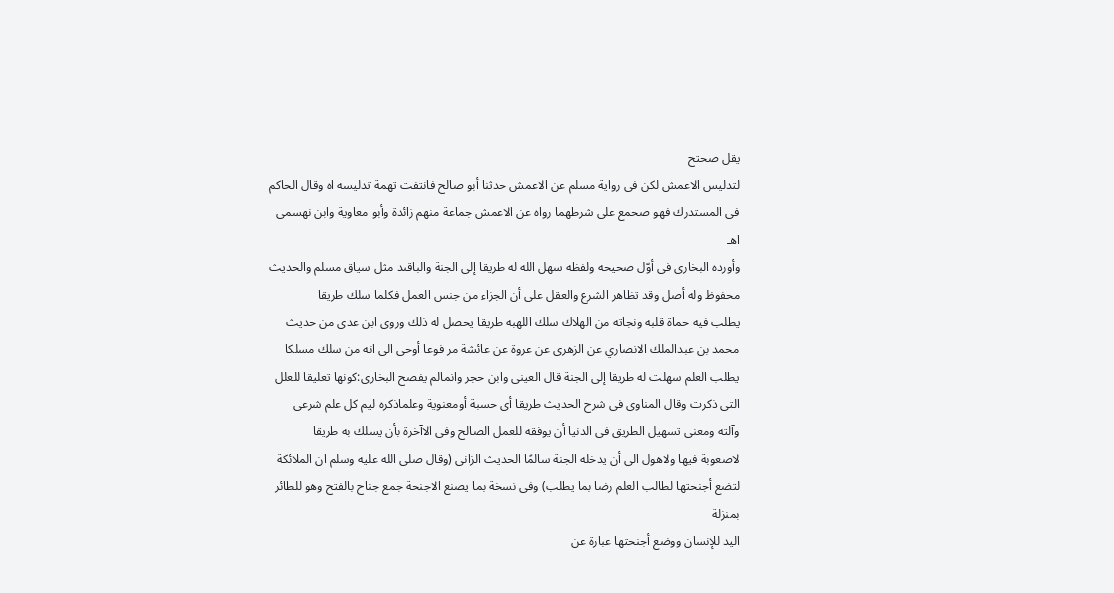يقل صحتح
لتدليس الاعمش لكن فى رواية مسلم عن الاعمش حدثنا أبو صالح فانتفت تهمة تدليسه اه وقال الحاكم
فى المستدرك فهو صحمع على شرطهما رواه عن الاعمش جماعة منهم زائدة وأبو معاوية وابن نهسمى اهـ
وأورده البخارى فى أوّل صحيحه ولفظه سهل الله له طريقا إلى الجنة والباقىد مثل سياق مسلم والحديث
محفوظ وله أصل وقد تظاهر الشرع والعقل على أن الجزاء من جنس العمل فكلما سلك طريقا
يطلب فيه حماة قلبه ونجاته من الهلاك سلك اللهبه طريقا يحصل له ذلك وروى ابن عدى من حديث
محمد بن عبدالملك الانصاري عن الزهرى عن عروة عن عائشة مر فوعا أوحى الى انه من سلك مسلكا
يطلب العلم سهلت له طريقا إلى الجنة قال العينى وابن حجر وانمالم يفصح البخارى:كونها تعليقا للعلل
التى ذكرت وقال المناوى فى شرح الحديث طريقا أى حسبة أومعنوية وعلماذكره ليم كل علم شرعى
وآلته ومعنى تسهيل الطريق فى الدنيا أن يوفقه للعمل الصالح وفى الاآخرة بأن يسلك به طريقا
لاصعوبة فيها ولاهول الى أن يدخله الجنة سالمًا الحديث الزانى (وقال صلى الله عليه وسلم ان الملائكة
لتضع أجنحتها لطالب العلم رضا بما يطلب) وفى نسخة بما يصنع الاجنحة جمع جناح بالفتح وهو للطائر بمنزلة
اليد للإنسان ووضع أجنحتها عبارة عن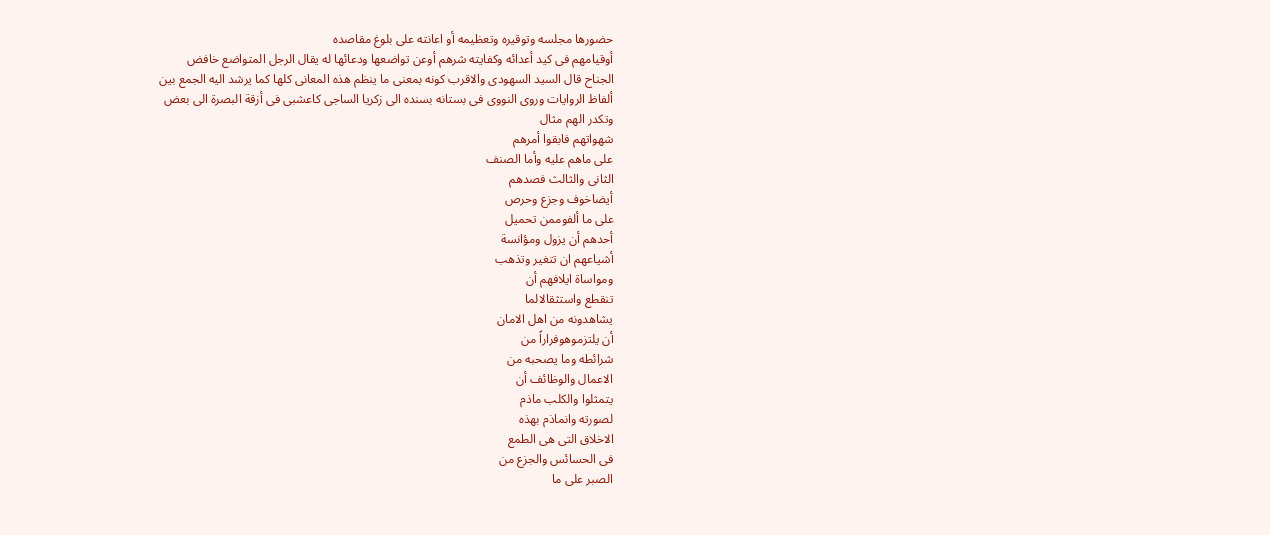حضورها مجلسه وتوقيره وتعظيمه أو اعانته على بلوغ مقاصده
أوقيامهم فى كيد أعدائه وكفايته شرهم أوعن تواضعها ودعائها له يقال الرجل المتواضع خافض
الجناح قال السيد السهودى والاقرب كونه بمعنى ما ينظم هذه المعانى كلها كما يرشد اليه الجمع بين
ألفاظ الروايات وروى النووى فى بستانه بسنده الى زكريا الساجى كاعشبى فى أزقة البصرة الى بعض
وتكدر الهم مثال
شهواتهم فابقوا أمرهم
على ماهم عليه وأما الصنف
الثانى والثالث فصدهم
أيضاخوف وجزع وحرص
على ما ألفوممن تحميل
أحدهم أن يزول ومؤانسة
أشياعهم ان تتغير وتذهب
ومواساة ايلافهم أن
تنقطع واستثقالالما
يشاهدونه من اهل الامان
أن يلتزموهوفراراً من
شرائطه وما يصحبه من
الاعمال والوظائف أن
يتمثلوا والكلب ماذم
لصورته وانماذم بهذه
الاخلاق التى هى الطمع
فى الحسائس والجزع من
الصبر على ما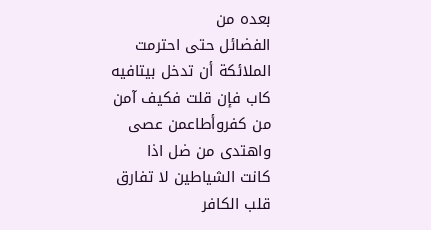بعده من
الفضائل حتى احترمت
الملائكة أن تدخل بيتافيه
كاب فإن قلت فكيف آمن
من کفروأطاعمن عصی
واهتدى من ضل اذا
كانت الشياطين لا تفارق
قلب الكافر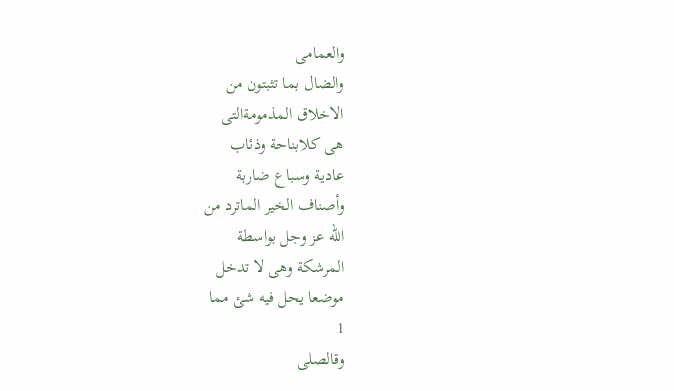والعمامى
والضال بما تثبتون من
الاخلاق المذمومةالتى
هی کلابناحة وذئاب
عادية وسباع ضاربة
وأصناف الخير الماترد من
الله عز وجل بواسطة
المرشكة وهى لا تدخل
موضعا يحل فيه شئ مما
1
وقالصلى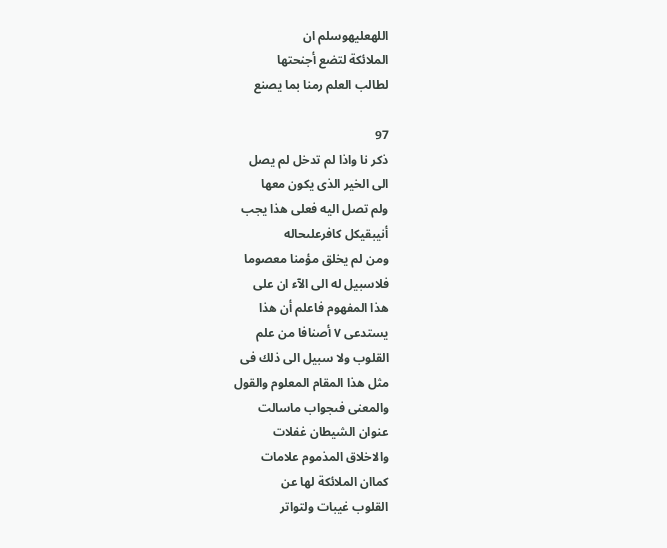اللهعليهوسلم ان
الملائكة لتضع أجنحتها
لطالب العلم رمنا بما يصنع

97
ذكر نا واذا لم تدخل لم يصل
الى الخير الذى يكون معها
ولم تصل اليه فعلى هذا يجب
أنیبقیکل کافرعلىحاله
ومن لم يخلق مؤمنا معصوما
فلاسبيل له الى الآء ان على
هذا المفهوم فاعلم أن هذا
يستدعى ٧ أصنافا من علم
القلوب ولا سبيل الى ذلك فى
مثل هذا المقام المعلوم والقول
والمعنى فىجواب ماسالت
عنوان الشيطان غفلات
والاخلاق المذموم علامات
كماان الملائكة لها عن
القلوب غيبات ولتواتر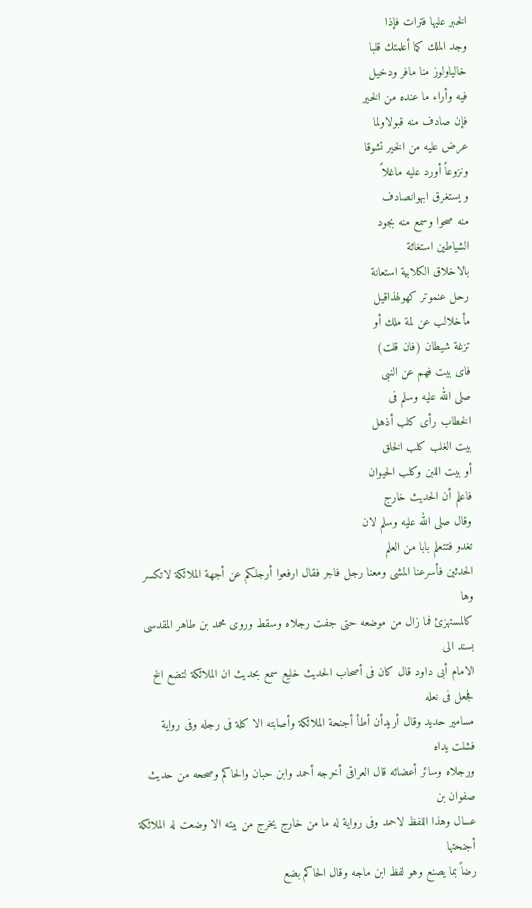الخبر عليها فترات فإذا
وجد الملك كما أعلمتك قلبا
خالياولوز منا مافر ودخيل
فيه وأراء ما عنده من الخير
فإن صادف منه قبولاولما
عرض عليه من الخير تشوقا
ونزوعاً أورد عليه ماغلاً
و یستغرق ابهوانصادف
منه صحوا وسمع منه بجود
الشياطين استغاثة
بالاخلاق الكلابية استعانة
رحل عنموتر كهولهذاقيل
مأخلالب عن لمة ملك أو
تزغة شيطان (فان قلت)
فای بیت فهم عن النبى
صلى الله عليه وسلم فى
الخطاب رأى كلب أذهل
بيت الغلب كلب الخلق
أو بيت اللبن وكلب الحيوان
فاعلم أن الحديث خارج
وقال صلى الله عليه وسلم لان
تغدو فتتعلم بابا من العلم
الحدثين فأسرعنا المشى ومعنا رجل فاجر فقال ارفعوا أرجلكم عن أجهة الملائكة لاتكسر وها
كالمستهزئ فما زال من موضعه حتى جفت رجلاه وسقط وروى محمد بن طاهر المقدسى بسند الى
الامام أبى داود قال كان فى أصحاب الحديث خليع سمع بحديث ان الملائكة لتضع الخ فجعل فى نعله
مسامير حديد وقال أريدأن أطأ أجنحة الملائكة وأصابته الا كلة فى رجله وفى رواية فشلت يداه
ورجلاه وسائر أعضائه قال العراقى أخرجه أحمد وابن حبان والحاكم وصححه من حديث صفوان بن
عسال وهذا اللفظ لاحمد وفى رواية له ما من خارج يخرج من بيته الا وضعت له الملائكة أجنحتها
رضاً بما يصنع وهو لفظ ابن ماجه وقال الحاكم بضع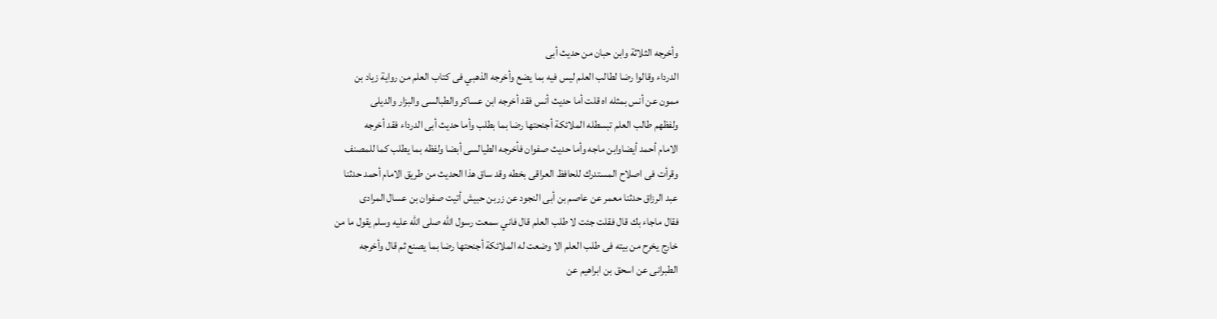وأخرجه الثلاثة وابن حبان من حديث أبى
الدرداء وقالوا رضا لطالب العلم ليس فيه بما يضع وأخرجه الذهبي فى كتاب العلم من رواية زياد بن
ممون عن أنس بمثله اه قلت أما حديث أنس فقد أخرجه ابن عساكر والطبالسى والبزار والديلى
ولفظهم طالب العلم تبسطله الملائكة أجنحتها رضا بما بطلب وأما حديث أبى الدرداء فقد أخرجه
الامام أحمد أيضاوابن ماجه وأما حديث صفوان فأخرجه الطيالسى أبضا ولفظه بما يطلب كما للمصنف
وقرأت فى اصلاح المستدرك للحافظ العراقى بخطه وقد ساق هذا الحديث من طريق الامام أحمد حدثنا
عبد الرزاق حدثنا معمر عن عاصم بن أبى النجود عن زربن حبيش أتيت صفوان بن عسال المرادى
فقال ماجاء بك قال فقلت جئت لا طلب العلم قال فاني سمعت رسول الله صلى الله عليه وسلم يقول ما من
خارج يخرح من بيته فى طلب العلم الا وضعت له الملائكة أجنحتها رضا بما يصنع ثم قال وأخرجه
الطبرانى عن اسحق بن ابراهيم عن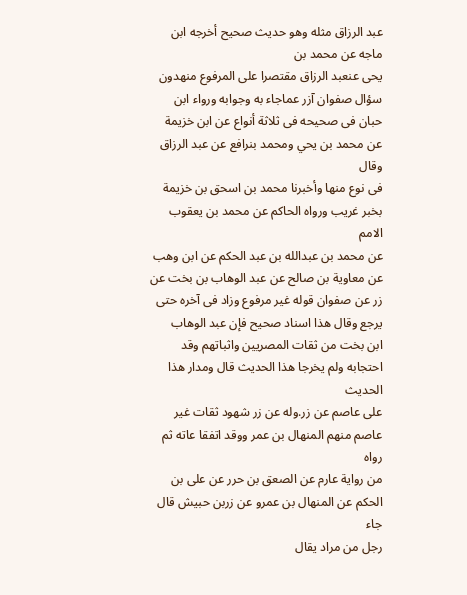عبد الرزاق مثله وهو حديث صحيح أخرجه ابن ماجه عن محمد بن
یحی عنعبد الرزاق مقتصرا على المرفوع منهدون سؤال صفوان آزر عماجاء به وجوابه ورواء ابن
حبان فى صحيحه فى ثلاثة أنواع عن ابن خزيمة عن محمد بن يحي ومحمد بنرافع عن عبد الرزاق وقال
فى نوع منها وأخبرنا محمد بن اسحق بن خزيمة بخبر غريب ورواه الحاكم عن محمد بن يعقوب الامم
عن محمد بن عبدالله بن عبد الحكم عن ابن وهب عن معاوية بن صالح عن عبد الوهاب بن بخت عن
زر عن صفوان قوله غير مرفوع وزاد فى آخره حتى يرجع وقال هذا اسناد صحيح فإن عبد الوهاب
ابن بخت من ثقات المصريين واثباتهم وقد احتجابه ولم يخرجا هذا الحديث قال ومدار هذا الحديث
على عاصم عن زر.وله عن زر شهود ثقات غير عاصم منهم المنهال بن عمر ووقد اتفقا عاته ثم رواه
من رواية عارم عن الصعق بن حرر عن على بن الحكم عن المنهال بن عمرو عن زربن حبيش قال جاء
رجل من مراد يقال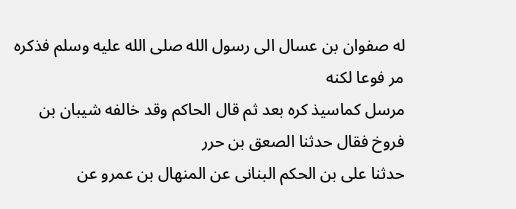له صفوان بن عسال الى رسول الله صلى الله عليه وسلم فذكره مر فوعا لكنه
مرسل كماسيذ كره بعد ثم قال الحاكم وقد خالفه شيبان بن فروخ فقال حدثنا الصعق بن حرر
حدثنا على بن الحكم البنانى عن المنهال بن عمرو عن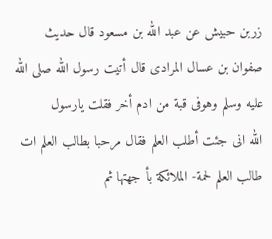زربن حبيش عن عبد الله بن مسعود قال حديث
صفوان بن عسال المرادى قال أتيت رسول الله صلى الله عليه وسلم وهوفى قبة من ادم أخر فقلت يارسول
الله انى جئت أطلب العلم فقال مرحبا بطالب العلم ات طالب العلم لحمة- الملائكة بأ جهتها ثم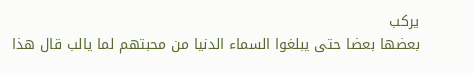يركب
بعضها بعضا حتى يبلغوا السماء الدنيا من محبتهم لما يالب قال هذا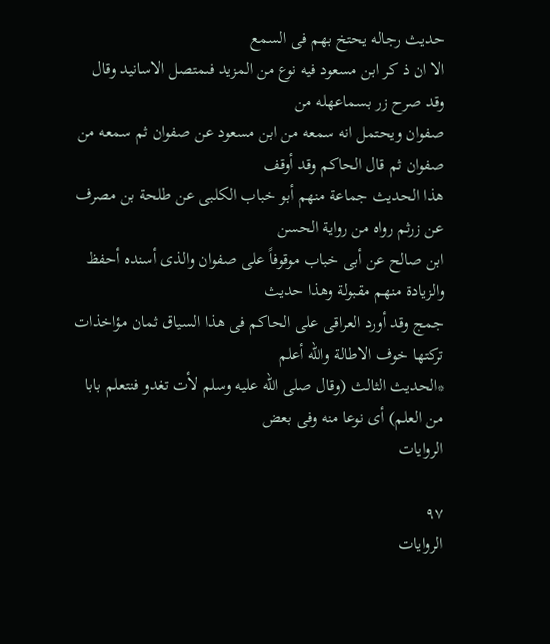حديث رجاله يحتخ بهم فى السمع
الا ان ذ کر ابن مسعود فيه نوع من المزيد فىمتصل الاسانيد وقال وقد صرح زر بسماعهله من
صفوان ويحتمل انه سمعه من ابن مسعود عن صفوان ثم سمعه من صفوان ثم قال الحاكم وقد أوقف
هذا الحديث جماعة منهم أبو خباب الكلبى عن طلحة بن مصرف عن زرثم رواه من رواية الحسن
ابن صالح عن أبى خباب موقوفاً على صفوان والذى أسنده أحفظ والزيادة منهم مقبولة وهذا حديث
جمج وقد أورد العراقى على الحاكم فى هذا السياق ثمان مؤاخذات تركتها خوف الاطالة والله أعلم
*الحديث الثالث (وقال صلى الله عليه وسلم لأت تغدو فنتعلم بابا من العلم) أى نوعا منه وفى بعض
الروايات

٩٧
الروايات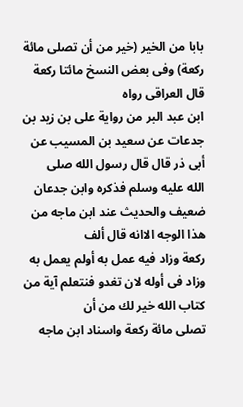بابا من الخير (خير من أن تصلى مائة ركعة) وفى بعض النسخ مائتا ركعة قال العراقى رواه
ابن عبد البر من رواية على بن زيد بن جدعات عن سعيد بن المسيب عن أبى ذر قال قال رسول الله صلى
الله عليه وسلم فذكره وابن جدعان ضعيف والحديث عند ابن ماجه من هذا الوجه الاانه قال ألف
ركعة وزاد فيه عمل به أولم يعمل به وزاد فى أوله لان تغدو فنتعلم آية من كتاب الله خير لك من أن
تصلى مائة ركعة واسناد ابن ماجه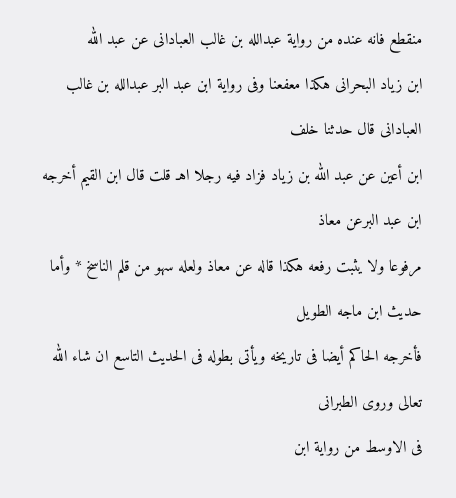منقطع فانه عنده من رواية عبدالله بن غالب العبادانى عن عبد الله
ابن زياد البحرانى هكذا معفعنا وفى رواية ابن عبد البر عبدالله بن غالب العبادانى قال حدثنا خلف
ابن أعين عن عبد الله بن زياد فزاد فيه رجلا اهـ قلت قال ابن القيم أخرجه ابن عبد البرعن معاذ
مرفوعا ولا يثبت رفعه هكذا قاله عن معاذ ولعله سهو من قلم الناسخ * وأما حديث ابن ماجه الطويل
فأخرجه الحاكم أيضا فى تاريخه ويأتى بطوله فى الحديث التاسع ان شاء الله تعالى وروى الطبرانى
فى الاوسط من رواية ابن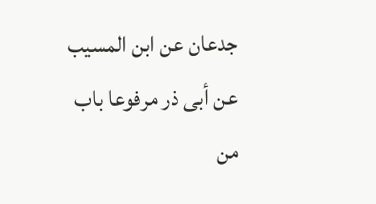جدعان عن ابن المسيب عن أبى ذر مرفوعا باب من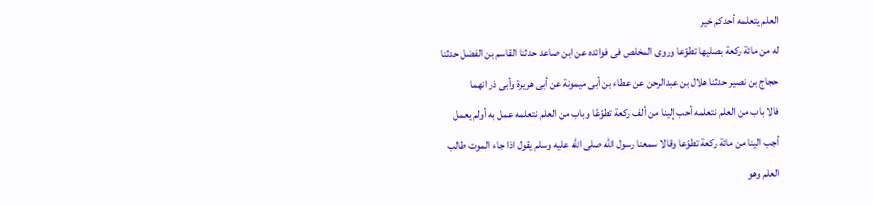العلم يتعلمه أحدكم خير
له من مائة ركعة بصليها تطوّعا وروى المخلص فى فوائده عن ابن صاعد حدثنا القاسم بن الفضل حدثنا
حجاج بن نصير حدثنا هلال بن عبدالرحن عن عطاء بن أبى ميمونة عن أبى هريرة وأبى ذر انهما
فالا باب من العلم نتعلمه أحب إلينا من ألف ركعة تطوّعًا وباب من العلم نتعلمه عمل به أولم يعمل
أجب الينا من مائة ركعة تطوّعا وقالا سمعنا رسول الله صلى الله عليه وسلم يقول اذا جاء الموت طالب
العلم وهو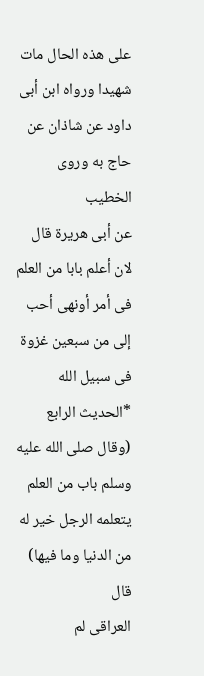على هذه الحال مات شهيدا ورواه ابن أبى داود عن شاذان عن حاج به وروى الخطيب
عن أبى هريرة قال لان أعلم بابا من العلم فى أمر أونهى أحب إلى من سبعين غزوة فى سبيل الله
*الحديث الرابع (وقال صلى الله عليه وسلم باب من العلم يتعلمه الرجل خير له من الدنيا وما فيها) قال
العراقى لم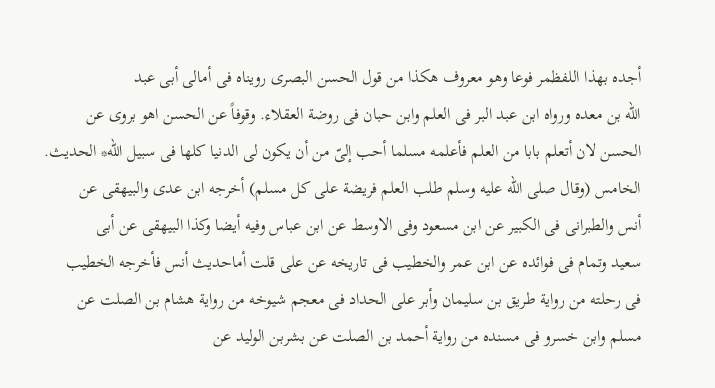أجده بهذا اللفظمر فوعا وهو معروف هكذا من قول الحسن البصرى رويناه فى أمالى أبى عبد
الله بن معده ورواه ابن عبد البر فى العلم وابن حبان فى روضة العقلاء. وقوفاً عن الحسن اهو بروى عن
الحسن لان أتعلم بابا من العلم فأعلمه مسلما أحب إلىّ من أن يكون لى الدنيا كلها فى سبيل الله* الحديث.
الخامس (وقال صلى الله عليه وسلم طلب العلم فريضة على كل مسلم) أخرجه ابن عدى والبيهقى عن
أنس والطبرانى فى الكبير عن ابن مسعود وفى الاوسط عن ابن عباس وفيه أيضا وكذا البيهقى عن أبى
سعيد وتمام فى فوائده عن ابن عمر والخطيب فى تاريخه عن على قلت أماحديث أنس فأخرجه الخطيب
فى رحلته من رواية طريق بن سليمان وأبر على الحداد فى معجم شيوخه من رواية هشام بن الصلت عن
مسلم وابن خسرو فى مسنده من رواية أحمد بن الصلت عن بشربن الوليد عن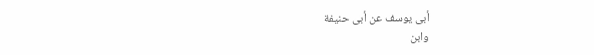أبى يوسف عن أبى حنيفة
وابن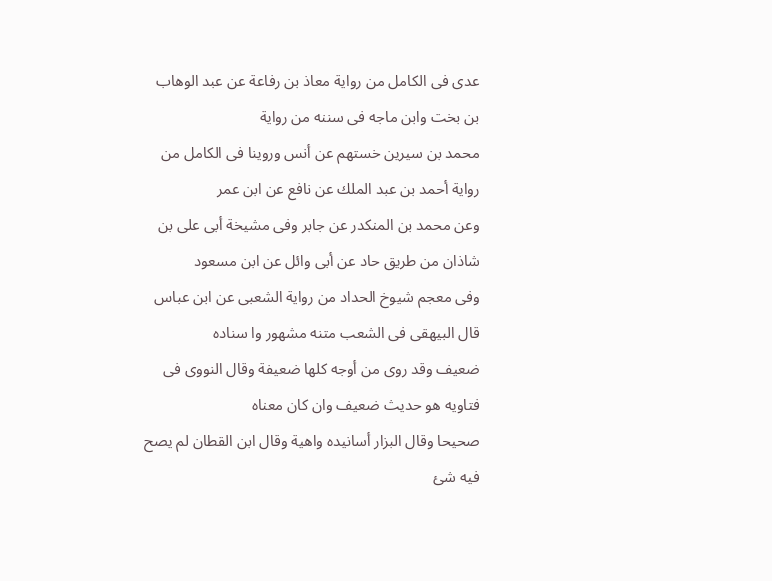عدى فى الكامل من رواية معاذ بن رفاعة عن عبد الوهاب بن بخت وابن ماجه فى سننه من رواية
محمد بن سيرين خستهم عن أنس وروينا فى الكامل من رواية أحمد بن عبد الملك عن نافع عن ابن عمر
وعن محمد بن المنكدر عن جابر وفى مشيخة أبى على بن شاذان من طريق حاد عن أبى وائل عن ابن مسعود
وفى معجم شيوخ الحداد من رواية الشعبى عن ابن عباس قال البيهقى فى الشعب متنه مشهور وا سناده
ضعيف وقد روى من أوجه كلها ضعيفة وقال النووى فى فتاويه هو حديث ضعيف وان كان معناه
صحيحا وقال البزار أسانيده واهية وقال ابن القطان لم يصح فيه شئ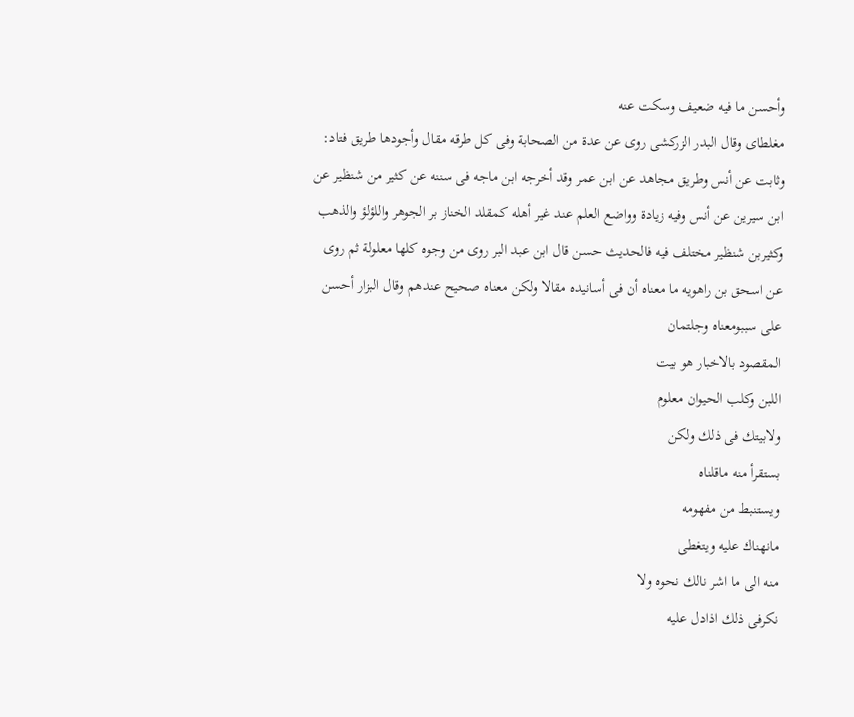وأحسن ما فيه ضعيف وسكت عنه
مغلطاى وقال البدر الزركشى روى عن عدة من الصحابة وفى كل طرقه مقال وأجودها طريق فتاد:
وثابت عن أنس وطريق مجاهد عن ابن عمر وقد أخرجه ابن ماجه فى سننه عن كثير من شنظير عن
ابن سيرين عن أنس وفيه زيادة وواضع العلم عند غير أهله كمقلد الخناز بر الجوهر واللؤلؤ والذهب
وكثيربن شنظير مختلف فيه فالحديث حسن قال ابن عبد البر روى من وجوه كلها معلولة ثم روى
عن اسحق بن راهويه ما معناه أن فى أسانيده مقالا ولكن معناه صحيح عندهم وقال البزار أحسن
على سببومعناه وجلتمان
المقصود بالاخبار هو بيت
اللبن وكلب الحيوان معلوم
ولابيتك فى ذلك ولكن
بستقرأ منه ماقلناه
ويستنبط من مفهومه
مانهناك عليه ويتغطى
منه الى ما اشر نالك نحوه ولا
نكرفى ذلك اذادل عليه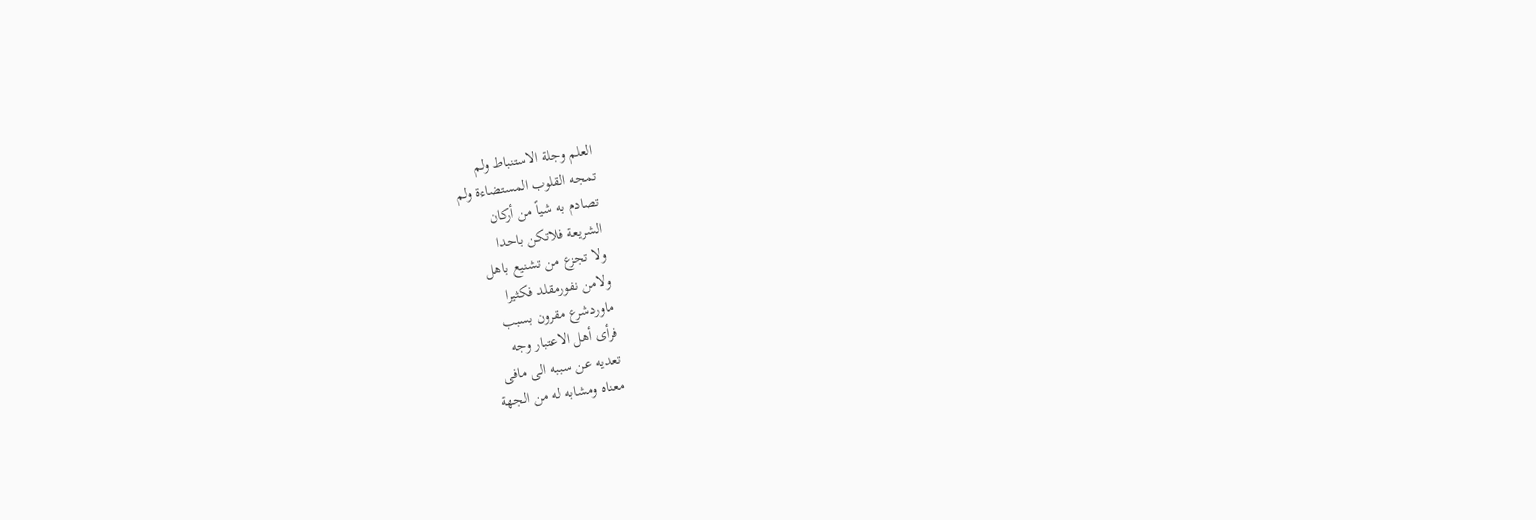العلم وجلة الاستنباط ولم
تمجه القلوب المستضاءة ولم
تصادم به شياً من أركان
الشريعة فلاتكن باحدا
ولا تجزع من تشنيع باهل
ولامن نفورمقلد فكثيرا
ماوردشرع مقرون بسبب
فرأى أهل الاعتبار وجه
تعدیه عن سببه الى مافى
معناه ومشابه له من الجهة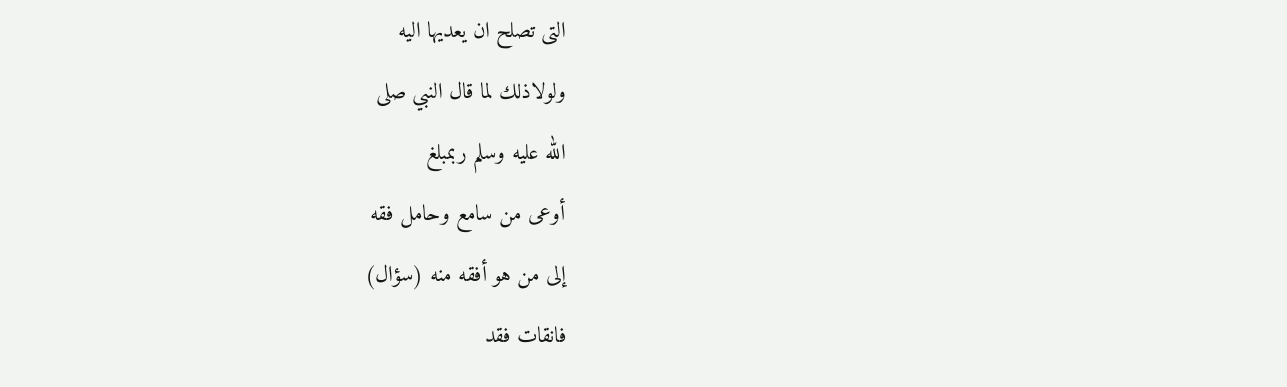التى تصلح ان يعديها اليه
ولولاذلك لما قال النبي صلى
الله عليه وسلم ربمبلغ
أوعى من سامع وحامل فقه
إلى من هو أفقه منه (سؤال)
فانقات فقد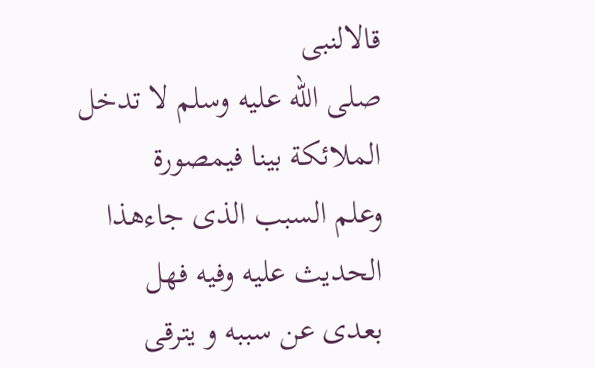قالالنبى
صلى الله عليه وسلم لا تدخل
الملائكة بينا فيمصورة
وعلم السبب الذى جاءهذا
الحدیث عليه وفيه فهل
بعدى عن سببه و يترقى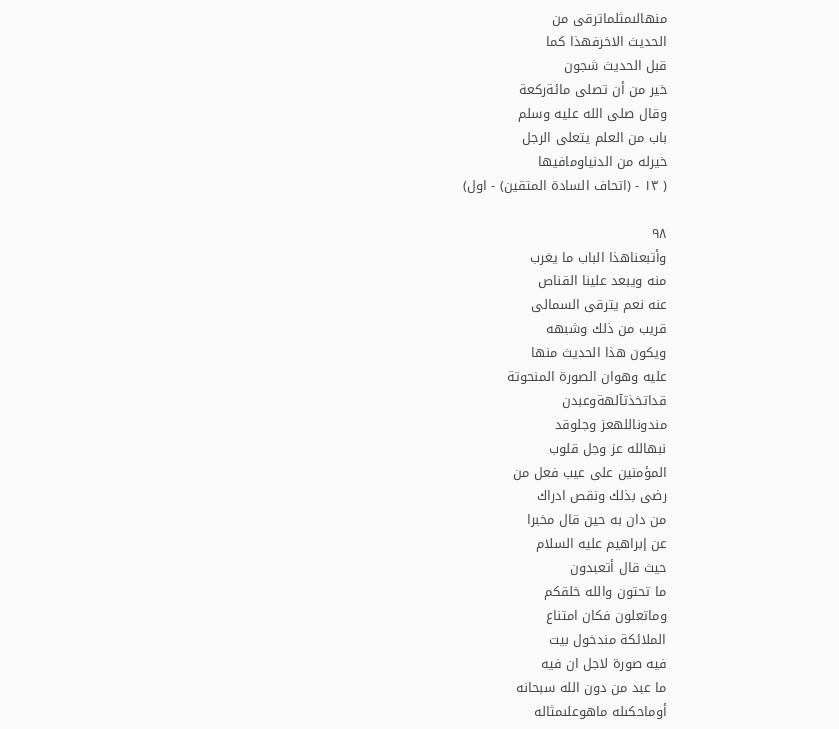منهالىمثلماترقى من
الحديث الاخرفهذا كما
قبل الحديث شجون
خير من أن تصلى مائةركعة
وقال صلى الله عليه وسلم
باب من العلم يتعلى الرجل
خيرله من الدنياومافيها
( ١٣ - (اتحاف السادة المتقين) - اول)

٩٨
وأتبعناهذا الباب ما يغرب
منه ويبعد علينا القناص
عنه نعم يترقى السمالى
قريب من ذلك وشبهه
ويكون هذا الحديث منها
عليه وهوان الصورة المنحوتة
قداتخذتآلهةوعبدن
مندوناللهعز وجلوقد
نبهالله عز وجل قلوب
المؤمنين على عيب فعل من
رضى بذلك ونقص ادراك
من دان به حين قال مخبرا
عن إبراهيم عليه السلام
حيث قال أتعبدون
ما تحتون والله خلقكم
وماتعلون فكان امتناع
الملائكة مندخول بيت
فيه صورة لاجل ان فيه
ما عبد من دون الله سبحانه
أوماحكىله ماهوعلىمثاله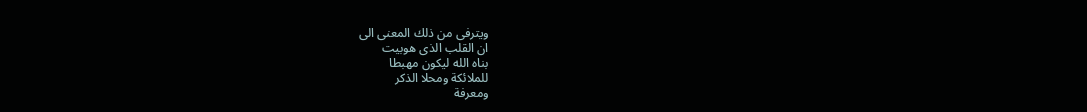ويترفى من ذلك المعنى الى
ان القلب الذى هوبيت
بناه الله ليكون مهبطا
للملائكة ومحلا الذكر
ومعرفة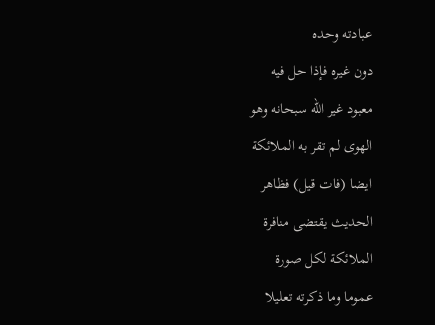عبادته وحده
دون غيره فإذا حل فيه
معبود غير الله سبحانه وهو
الهوى لم تقر به الملائكة
ايضا (فات قيل) فظاهر
الحديث يقتضى منافرة
الملائكة لكل صورة
عموما وما ذكرته تعليلا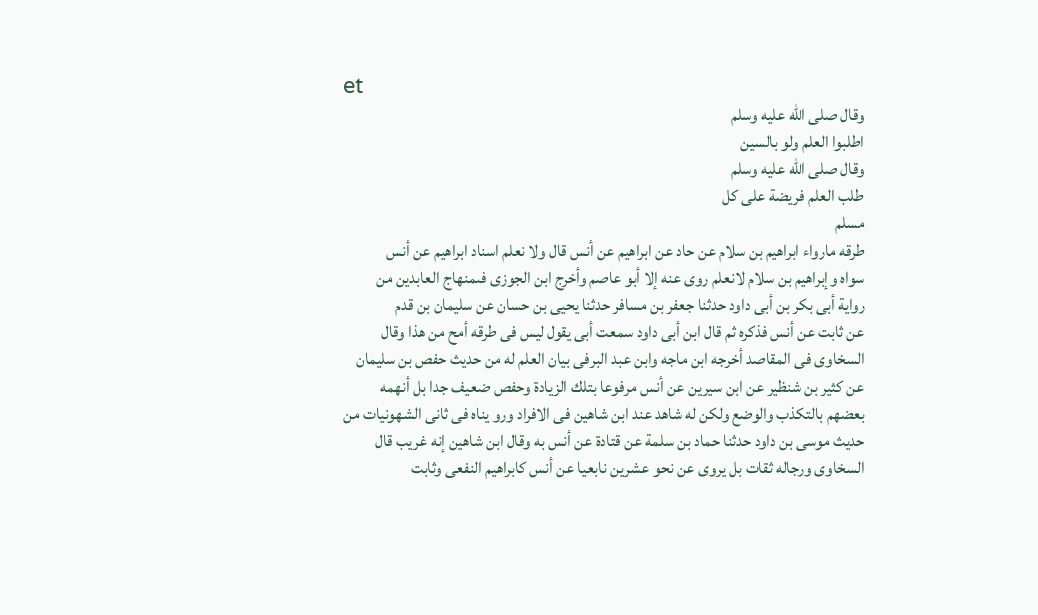et
وقال صلى الله عليه وسلم
اطلبوا العلم ولو بالسين
وقال صلى الله عليه وسلم
طلب العلم فريضة على كل
مسلم
طرقه مارواء ابراهيم بن سلام عن حاد عن ابراهيم عن أنس قال ولا نعلم اسناد ابراهيم عن أنس
سواه وإبراهيم بن سلام لانعلم روى عنه إلا أبو عاصم وأخرج ابن الجوزى فىمنهاج العابدين من
رواية أبى بكر بن أبى داود حدثنا جعفر بن مسافر حدثنا يحيى بن حسان عن سليمان بن قدم
عن ثابت عن أنس فذكره ثم قال ابن أبى داود سمعت أبى يقول ليس فى طرقه أمح من هذا وقال
السخاوى فى المقاصد أخرجه ابن ماجه وابن عبد البرفى بيان العلم له من حديث حفص بن سليمان
عن كثير بن شنظير عن ابن سيرين عن أنس مرفوعا بتلك الزيادة وحفص ضعيف جدا بل أنهمه
بعضهم بالتكذب والوضع ولكن له شاهد عند ابن شاهين فى الافراد ورو يناه فى ثانى الشهونيات من
حديث موسى بن داود حدثنا حماد بن سلمة عن قتادة عن أنس به وقال ابن شاهين إنه غريب قال
السخاوى ورجاله ثقات بل يروى عن نحو عشرين نابعيا عن أنس كابراهيم النفعى وثابت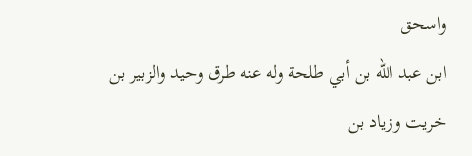واسحق
ابن عبد الله بن أبي طلحة وله عنه طرق وحيد والزبير بن خريت وزياد بن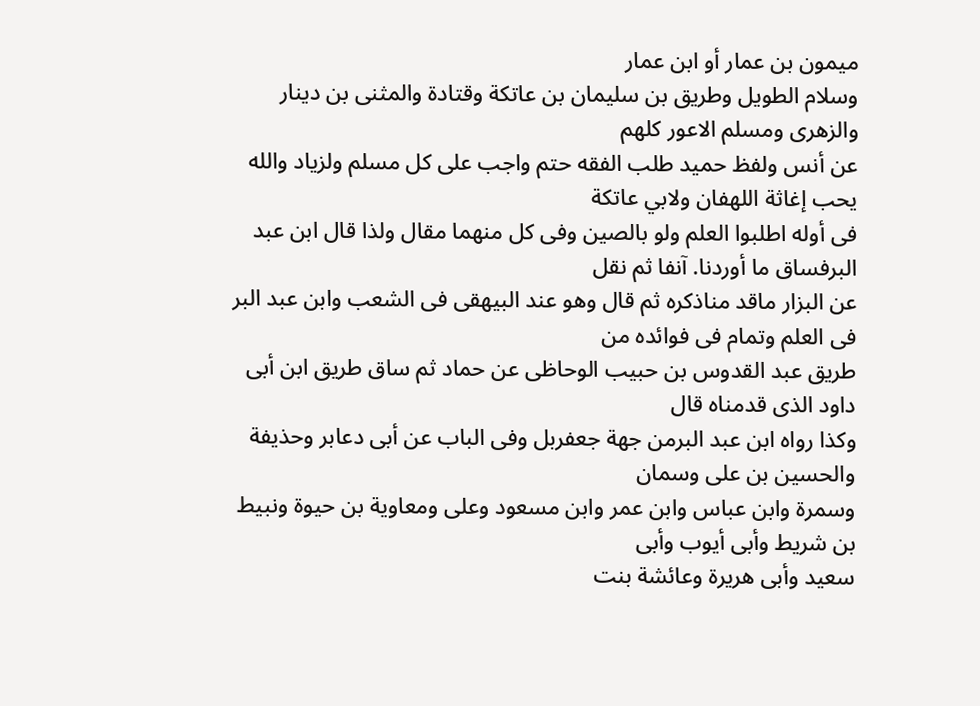ميمون بن عمار أو ابن عمار
وسلام الطويل وطريق بن سليمان بن عاتكة وقتادة والمثنى بن دينار والزهرى ومسلم الاعور كلهم
عن أنس ولفظ حميد طلب الفقه حتم واجب على كل مسلم ولزياد والله يحب إغاثة اللهفان ولابي عاتكة
فى أوله اطلبوا العلم ولو بالصين وفى كل منهما مقال ولذا قال ابن عبد البرفساق ما أوردنا. آنفا ثم نقل
عن البزار ماقد مناذكره ثم قال وهو عند البيهقى فى الشعب وابن عبد البر فى العلم وتمام فى فوائده من
طريق عبد القدوس بن حبيب الوحاظى عن حماد ثم ساق طريق ابن أبى داود الذى قدمناه قال
وكذا رواه ابن عبد البرمن جهة جعفربل وفى الباب عن أبى دعابر وحذيفة والحسين بن على وسمان
وسمرة وابن عباس وابن عمر وابن مسعود وعلى ومعاوية بن حيوة ونبيط بن شريط وأبى أيوب وأبى
سعيد وأبى هريرة وعائشة بنت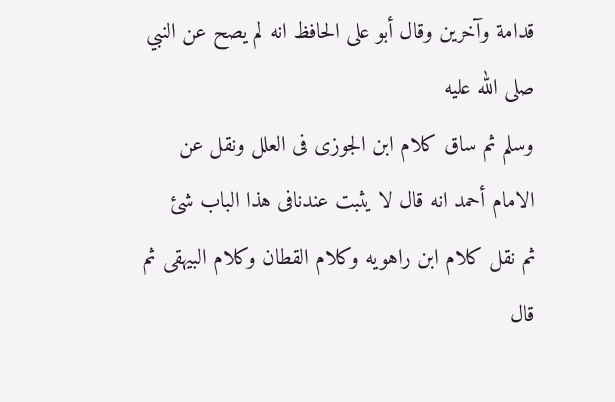قدامة وآخرين وقال أبو على الحافظ انه لم يصح عن النبي صلى الله عليه
وسلم ثم ساق كلام ابن الجوزى فى العلل ونقل عن الامام أحمد انه قال لا يثبت عندنافى هذا الباب شئ
ثم نقل كلام ابن راهويه وكلام القطان وكلام البيهقى ثم قال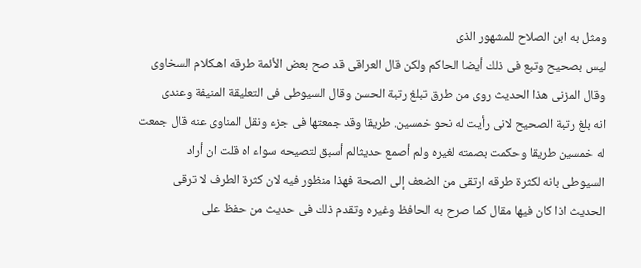ومثل به ابن الصلاح للمشهور الذى
ليس بصحيح وتبع فى ذلك أيضا الحاكم ولكن قال العراقى قد صح بعض الأئمة طرقه اهـكلام السخاوى
وقال المزنى هذا الحديث روى من طرق تبلغ رتبة الحسن وقال السيوطى فى التعليقة المنيفة وعندى
انه بلغ رتبة الصحيح لانى رأيت له نحو خمسين. طريقا وقد جمعتها فى جزء ونقل المناوى عنه قال جمعت
له خمسين طريقا وحكمت بصمته لغيره ولم أصمع حديثالم أسبق لتصيحه سواء اه قلت ان أراد
السيوطى بانه لكثرة طرقه ارتقى من الضعف إلى الصحة فهذا منظور فيه لان كثرة الطرف لا ترقى
الحديث اذا كان فيها مقال كما صرح به الحافظ وغيره وتقدم ذلك فى حديث من حفظ على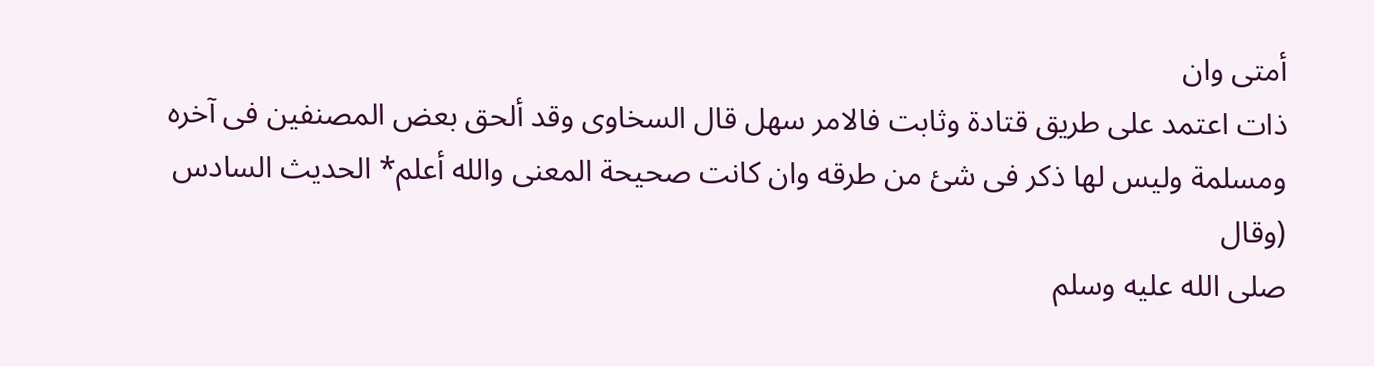أمتى وان
ذات اعتمد على طريق قتادة وثابت فالامر سهل قال السخاوى وقد ألحق بعض المصنفين فى آخره
ومسلمة وليس لها ذكر فى شئ من طرقه وان كانت صحيحة المعنى والله أعلم* الحديث السادس (وقال
صلى الله عليه وسلم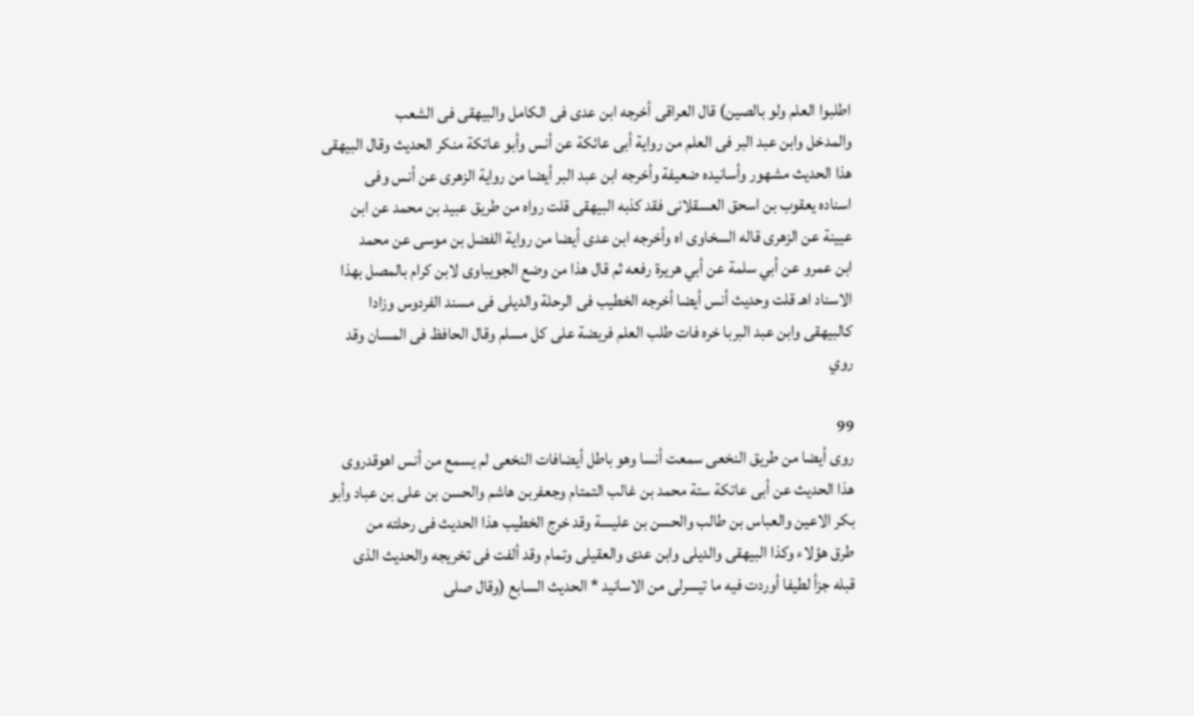اطلبوا العلم ولو بالصين) قال العراقى أخرجه ابن عدى فى الكامل والبيهقى فى الشعب
والمدخل وابن عبد البر فى العلم من رواية أبى عائكة عن أنس وأبو عاتكة منكر الحديث وقال البيهقى
هذا الحديث مشهور وأسانيده ضعيفة وأخرجه ابن عبد البر أيضا من رواية الزهرى عن أنس وفى
اسناده يعقوب بن اسحق العسقلانى فقد كذبه البيهقى قلت رواه من طريق عبيد بن محمد عن ابن
عيينة عن الزهرى قاله السخاوى اه وأخرجه ابن عدى أيضا من رواية الفضل بن موسى عن محمد
ابن عمرو عن أبي سلمة عن أبي هريرة رفعه ثم قال هذا من وضع الجويباوى لابن كرام بالمصل بهذا
الاسناد اهـ قلت وحديث أنس أيضا أخرجه الخطيب فى الرحلة والديلى فى مسند الفردوس وزادا
كالبيهقى وابن عبد البربا خره فات طلب العلم فريضة على كل مسلم وقال الحافظ فى المسان وقد
روي

99
روى أيضا من طريق النخعى سمعت أنسا وهو باطل أيضافات النخعى لم يسمع من أنس اهوقدروى
هذا الحديث عن أبى عاتكة ستة محمد بن غالب التمتام وجعفربن هاشم والحسن بن على بن عباد وأبو
بكر الاعين والعباس بن طالب والحسن بن عليسة وقد خرج الخطيب هذا الحديث فى رحلته من
طرق هؤلاء وكذا البيهقى والديلى وابن عدى والعقيلى وتمام وقد ألفت فى تخريجه والحديث الذى
قبله جزأ لطيفا أوردت فيه ما تيسرلى من الاسانيد * الحديث السابع (وقال صلى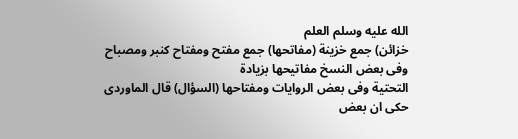الله عليه وسلم العلم
خزائن) جمع خزينة (مفاتحها) جمع مفتح ومفتاح كنبر ومصباح وفى بعض النسخ مفاتيحها بزيادة
التحتية وفى بعض الروايات ومفتاحها (السؤال) قال الماوردى حكى ان بعض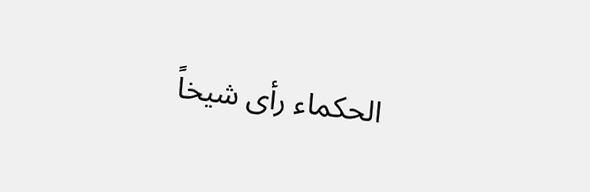الحكماء رأى شيخاً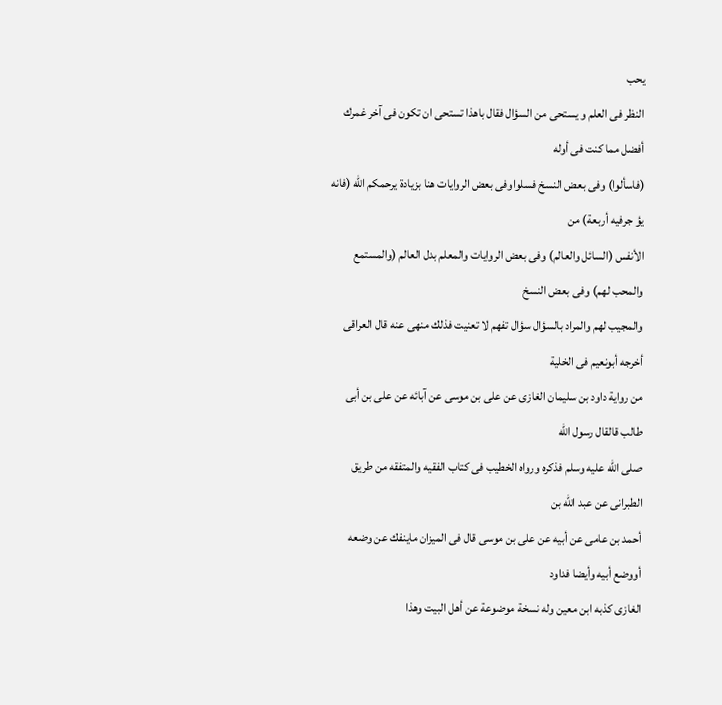يحب
النظر فى العلم و يستحى من السؤال فقال باهذا تستحى ان تكون فى آخر غمرك أفضل مما كنت فى أوله
(فاسألوا) وفى بعض النسخ فسلواوفى بعض الروايات هنا بزيادة يرحمكم الله (فانه يؤ جرفيه أربعة) من
الأنفس (السائل والعالم) وفى بعض الروايات والمعلم بدل العالم (والمستمع والمحب لهم) وفى بعض النسخ
والمجيب لهم والمراد بالسؤال سؤال تفهم لا تعنيت فذلك منهى عنه قال العراقى أخرجه أبونعيم فى الخلية
من رواية داود بن سليمان الغازى عن على بن موسى عن آبائه عن على بن أبى طالب قالقال رسول الله
صلى الله عليه وسلم فذكره ورواه الخطيب فى كتاب الفقيه والمتفقه من طريق الطبرانى عن عبد الله بن
أحمد بن عامى عن أبيه عن على بن موسى قال فى الميزان ماينفك عن وضعه أووضع أبيه وأيضا فداود
الغازى كذبه ابن معين وله نسخة موضوعة عن أهل البيت وهذا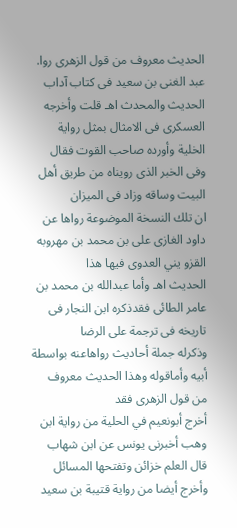الحديث معروف من قول الزهرى روا.
عبد الغنى بن سعيد فى كتاب آداب الحديث والمحدث اهـ قلت وأخرجه العسكرى فى الامثال بمثل رواية
الخلية وأورده صاحب القوت فقال وفى الخبر الذى رويناه من طريق أهل البيت وساقه وزاد فى الميزان
ان تلك النسخة الموضوعة رواها عن داود الغازى على بن محمد بن مهروبه القزو يني العدوى فيها هذا
الحديث اهـ وأما عبدالله بن محمد بن عامر الطائى فقدذكره ابن النجار فى تاريخه فى ترجمة على الرضا
وذكرله جملة أحاديث رواهاعنه بواسطة أبيه وأماقوله وهذا الحديث معروف من قول الزهرى فقد
أخرج أبونعيم في الحلية من رواية ابن وهب أخبرنى يونس عن ابن شهاب قال العلم خزائن وتفتحها المسائل
وأخرج أيضا من رواية قتيبة بن سعيد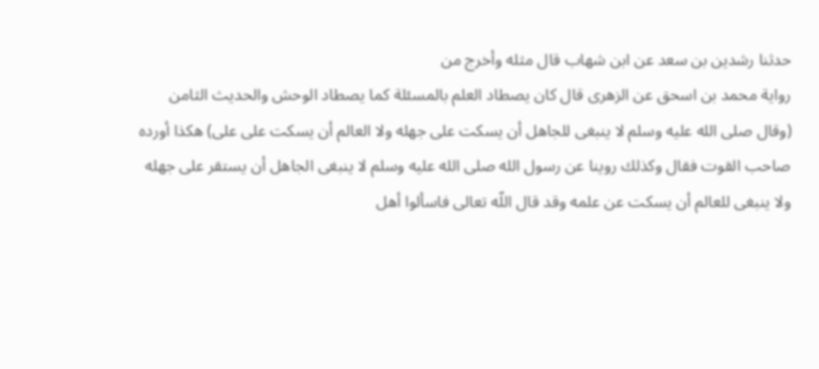حدثنا رشدين بن سعد عن ابن شهاب قال مثله وأخرج من
رواية محمد بن اسحق عن الزهرى قال كان يصطاد العلم بالمسئلة كما يصطاد الوحش والحديث الثامن
(وقال صلى الله عليه وسلم لا ينبغى للجاهل أن يسكت على جهله ولا العالم أن يسكت على على) هكذا أورده
صاحب القوت فقال وكذلك روينا عن رسول الله صلى الله عليه وسلم لا ينبغى الجاهل أن يستقر على جهله
ولا ينبغى للعالم أن يسكت عن علمه وقد قال اللّه تعالى فاسألوا أهل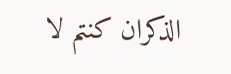الذكران كنتم لا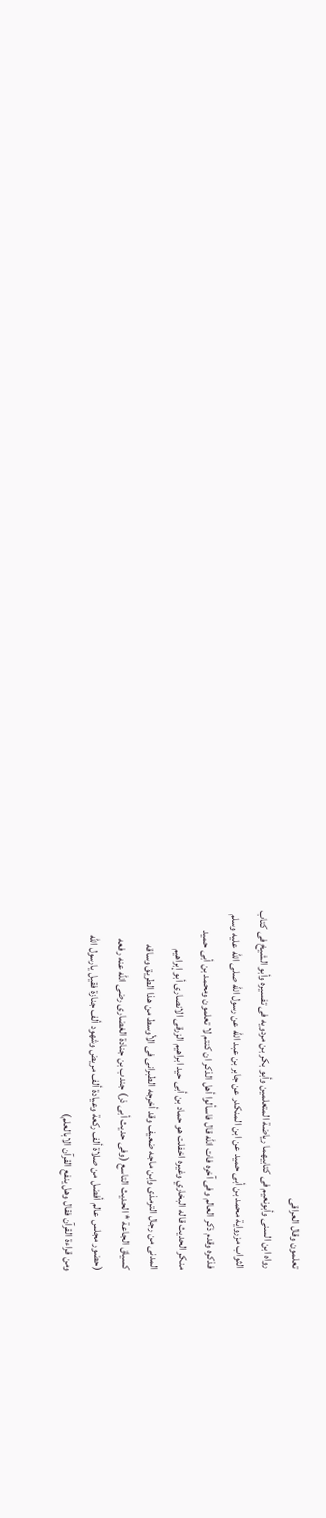تعلمون وقال العراقى
رواه ابن السنى وأبونعيم فى كتابيهما رياضة المتعلمين وأبو بكر بن مردويه فى تفسيره وأبو الشيخ فى كتاب
الثواب مزرواية محمد بن أبى حميد عن ابن المنكدر عن جابر بن عبد الله عن رسول الله صلى الله عليه وسلم
فذكره وقدم ذكر العالم وفى آخره فات اللّه قال فاسألوا أهل الذكر ان كنتم لا تعلمون ومحمد بن أبى حميد
منكر الحديث قاله البخاري وغيره اخفلت هو حماد بن أبى حيد ابراهيم الزرقى الانصارى أبو إبراهيم
المدنى من رجال الترمذى وابن ماجه ضعيف وقد أخرجه الطبرانى فى الأوسط من هذا الطريق وساقه
كسياق الجاعة * الحديث التاسع (وفى حديث أبى ذر) جندب بن جنادة الغضارى رضى الله عنه رفعه
(حضور مجلس عالم أفضل من صلاة ألف ركعة وعيادة ألف مريض وشهود ألف جنازة فقيل يارسول الله
ومن قراءة القرآن فقال وهل ينفع القرآن الابالعلم)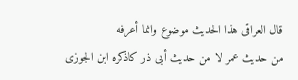قال العراقى هذا الحديث موضوع وانما أعرفه
من حديث عمر لا من حديث أبى ذر كاذكره ابن الجوزى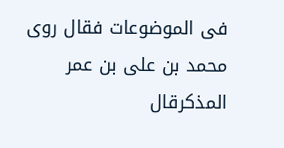فى الموضوعات فقال روى محمد بن على بن عمر
المذكرقال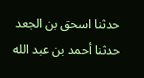حدثنا اسحق بن الجعد حدثنا أحمد بن عبد الله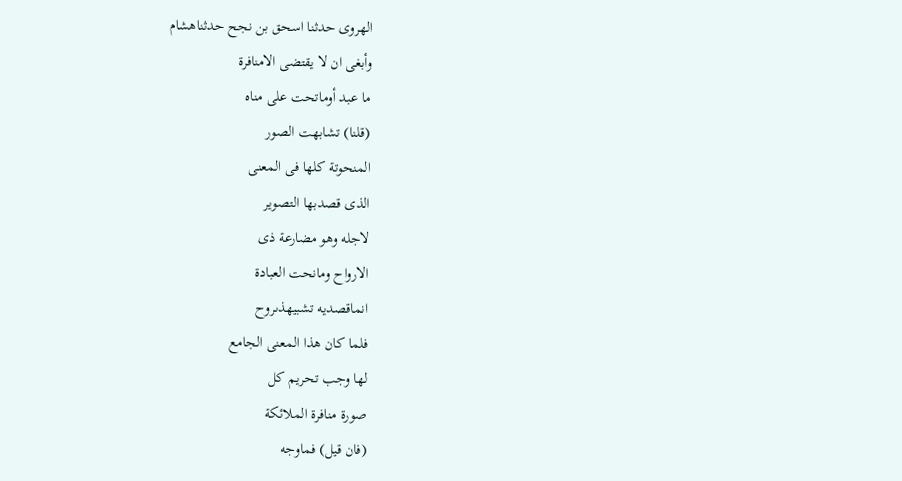الهروى حدثنا اسحق بن نجح حدثناهشام
وأبغى ان لا يقتضى الامنافرة
ما عبد أوماتحت على مناه
(قلنا) تشابهت الصور
المنحوتة كلها فى المعنى
الذى قصدبها التصوير
لاجله وهو مضارعة ذى
الارواح ومانحت العبادة
انماقصدیە تشبيهذىروح
فلما كان هذا المعنى الجامع
لها وجب تحريم كل
صورة منافرة الملائكة
(فان قيل) فماوجه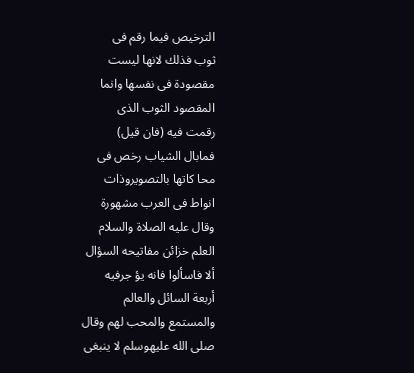الترخيص فيما رقم فى
ثوب فذلك لانها ليست
مقصودة فى نفسها وانما
المقصود الثوب الذى
رقمت فيه (فان قيل)
فمابال الشیاب رخص فى
محا كاتها بالتصويروذات
انواط فى العرب مشهورة
وقال عليه الصلاة والسلام
العلم خزائن مفاتيحه السؤال
ألا فاسألوا فانه يؤ جرفيه
أربعة السائل والعالم
والمستمع والمحب لهم وقال
صلى الله عليهوسلم لا ينبغى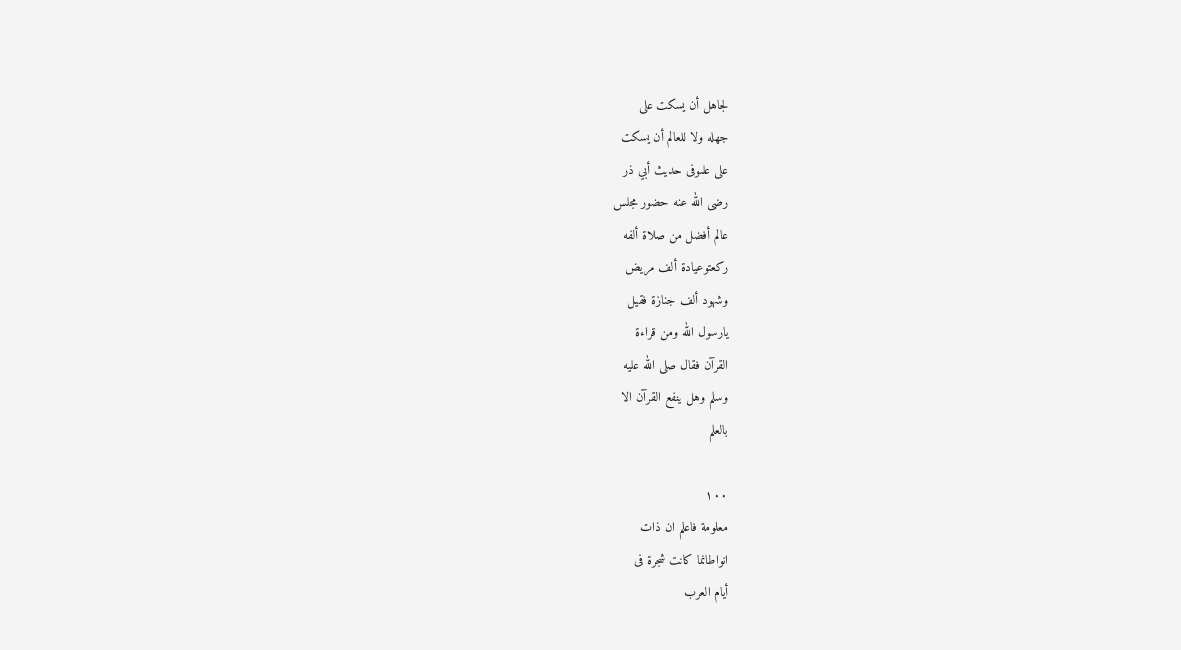لجاهل أن يسكت على
جهله ولا للعالم أن يسكت
على علىوفى حديث أبي ذر
رضى الله عنه حضور مجلس
عالم أفضل من صلاة ألفه
ركعتوعيادة ألف مريض
وشهود ألف جنازة فقيل
يارسول الله ومن قراءة
القرآن فقال صلى الله عليه
وسلم وهل ينفع القرآن الا
بالعلم

١٠٠
معلومة فاعلم ان ذات
انواطانما كانت شجرة فى
أيام العرب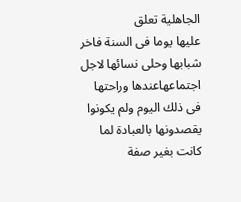الجاهلية تعلق
عليها يوما فى السنة فاخر
شبابها وحلى نسائها لاجل
اجتماعهاعندها وراحتها
فى ذلك اليوم ولم يكونوا
يقصدونها بالعبادة لما
كانت بغير صفة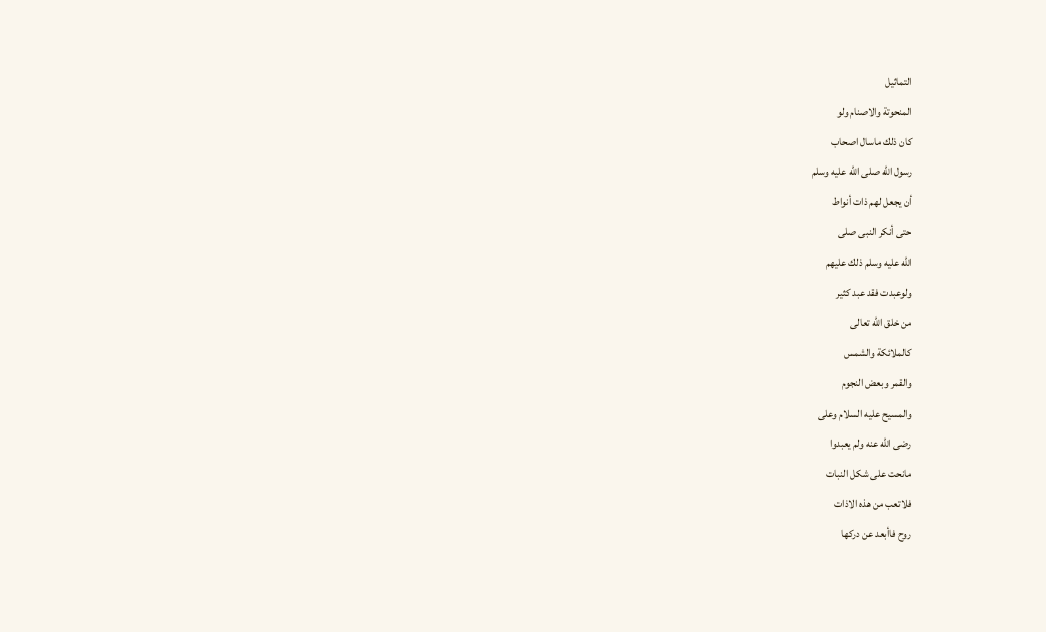التماثيل
المنحوتة والاصنام ولو
کان ذلك ماسال اصحاب
رسول الله صلى الله عليه وسلم
أن يجعل لهم ذات أنواط
حتى أنكر النبى صلى
الله عليه وسلم ذلك عليهم
ولوعبدت فقد عبد كثير
من خلق الله تعالى
كالملائكة والشمس
والقمر وبعض النجوم
والمسيح عليه السلام وعلى
رضى الله عنه ولم يعبدوا
مانحت على شكل النبات
فلاتعب من هذه الاذات
روح فاأبعد عن دركها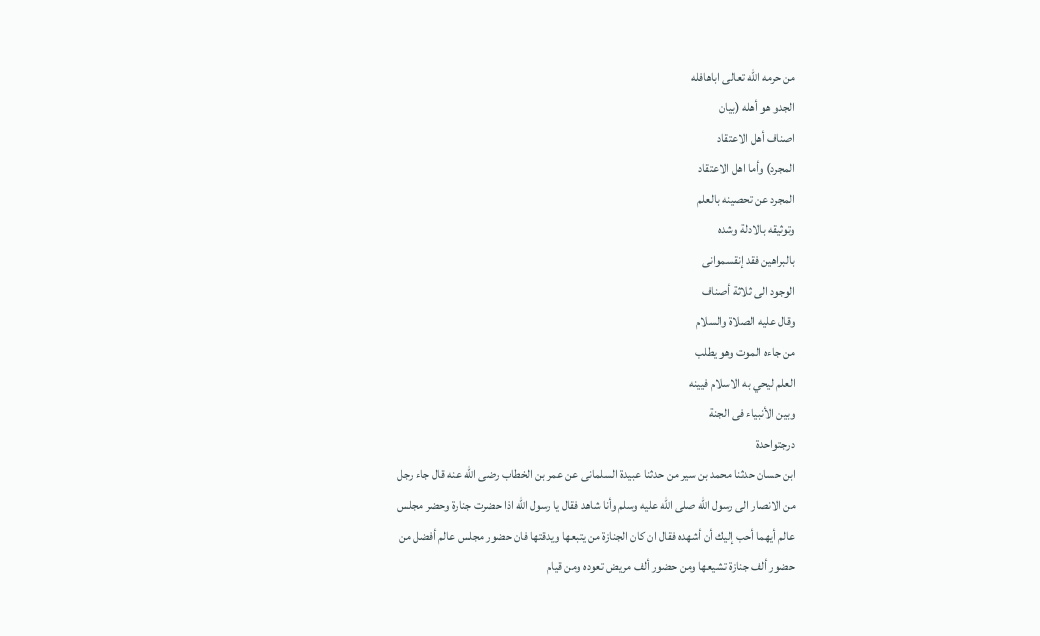من حرمه الله تعالى اباهافله
الجدو هو أهله (بيان
اصناف أهل الاعتقاد
المجرد) وأما اهل الاعتقاد
المجرد عن تحصينه بالعلم
وتوثيقه بالادلة وشده
بالبراهين فقد إنقسموانى
الوجود الى ثلاثة أصناف
وقال عليه الصلاة والسلام
من جاءه الموت وهو يطلب
العلم ليحي به الاسلام فيينه
وبين الأنبياء فى الجنة
درجتواحدة
ابن حسان حدثنا محمد بن سير من حدثنا عبيدة السلمانى عن عمر بن الخطاب رضى الله عنه قال جاء رجل
من الانصار الى رسول الله صلى الله عليه وسلم وأنا شاهد فقال يا رسول الله اذا حضرت جنارة وحضر مجلس
عالم أيهما أحب إليك أن أشهده فقال ان كان الجنازة من يتبعها ويدقتها فان حضور مجلس عالم أفضل من
حضور ألف جنازة تشيعها ومن حضور ألف مريض تعوده ومن قيام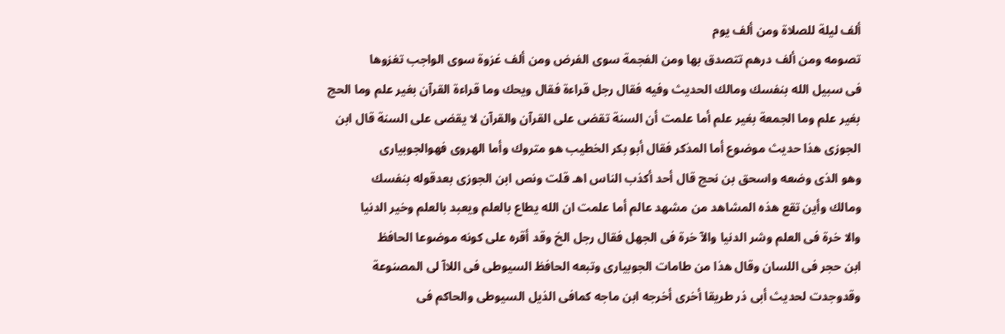ألف ليلة للصلاة ومن ألف يوم
تصومه ومن ألف درهم تتصدق بها ومن الفجمة سوى الفرض ومن ألف غزوة سوى الواجب تغزوها
فى سبيل الله بنفسك ومالك الحديث وفيه فقال رجل قراءة فقال ويحك وما قراءة القرآن بغير علم وما الحج
بغير علم وما الجمعة بغير علم أما علمت أن السنة تقضى على القرآن والقرآن لا يقضى على السنة قال ابن
الجوزى هذا حديث موضوع أما المذكر فقال أبو بكر الخطيب هو متروك وأما الهروى فهوالجوبيارى
وهو الذى وضعه واسحق بن نحج قال أحد أكذب الناس اهـ قلت ونص ابن الجوزى بعدقوله بنفسك
ومالك وأين تقع هذه المشاهد من مشهد عالم أما علمت ان الله يطاع بالعلم ويعبد بالعلم وخير الدنيا
والا خرة فى العلم وشر الدنيا والآ خرة فى الجهل فقال رجل الخ وقد أقره على كونه موضوعا الحافظ
ابن حجر فى اللسان وقال هذا من طامات الجوبيارى وتبعه الحافظ السيوطى فى اللاآ لى المصنوعة
وقدوجدت لحديث أبى ذر طريقا أخرى أخرجه ابن ماجه كمافى الذيل السيوطى والحاكم فى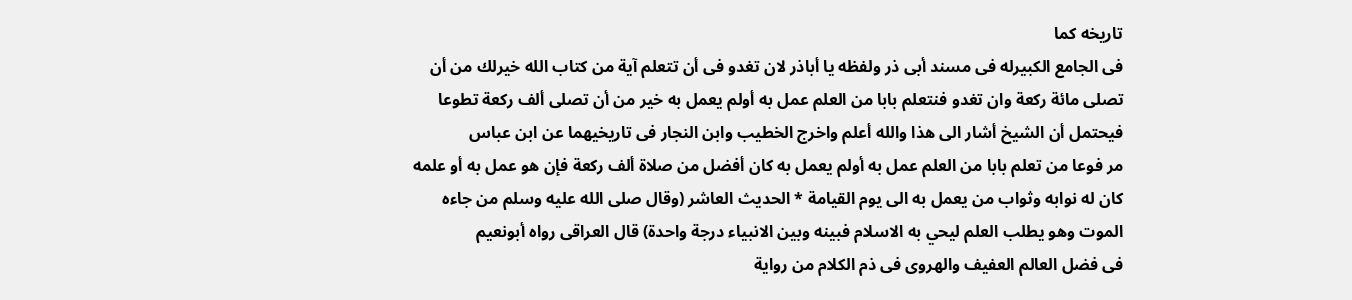تاريخه كما
فى الجامع الكبيرله فى مسند أبى ذر ولفظه يا أباذر لان تغدو فى أن تتعلم آية من كتاب الله خيرلك من أن
تصلى مائة ركعة وان تغدو فنتعلم بابا من العلم عمل به أولم يعمل به خير من أن تصلى ألف ركعة تطوعا
فيحتمل أن الشيخ أشار الى هذا والله أعلم واخرج الخطيب وابن النجار فى تاريخيهما عن ابن عباس
مر فوعا من تعلم بابا من العلم عمل به أولم يعمل به كان أفضل من صلاة ألف ركعة فإن هو عمل به أو علمه
كان له نوابه وثواب من يعمل به الى يوم القيامة * الحديث العاشر (وقال صلى الله عليه وسلم من جاءه
الموت وهو يطلب العلم ليحي به الاسلام فبينه وبين الانبياء درجة واحدة) قال العراقى رواه أبونعيم
فى فضل العالم العفيف والهروى فى ذم الكلام من رواية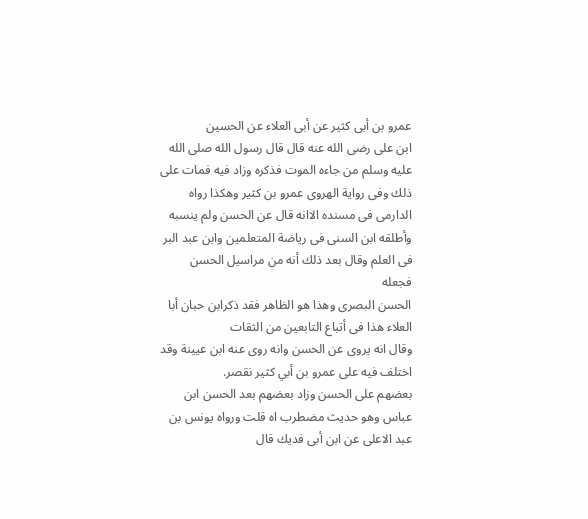عمرو بن أبى كثير عن أبى العلاء عن الحسين
ابن على رضى الله عنه قال قال رسول الله صلى الله عليه وسلم من جاءه الموت فذكره وزاد فيه فمات على
ذلك وفى رواية الهروى عمرو بن كثير وهكذا رواه الدارمى فى مسنده الاانه قال عن الحسن ولم ينسبه
وأطلقه ابن السنى فى رياضة المتعلمين وابن عبد البر فى العلم وقال بعد ذلك أنه من مراسيل الحسن فجعله
الحسن البصرى وهذا هو الظاهر فقد ذكرابن حبان أبا العلاء هذا فى أتباع التابعين من الثقات
وقال انه يروى عن الحسن وانه روى عنه ابن عيينة وقد اختلف فيه على عمرو بن أبي كثير نقصر.
بعضهم على الحسن وزاد بعضهم بعد الحسن ابن عباس وهو حديث مضطرب اه قلت ورواه يونس بن
عبد الاعلى عن ابن أبى فديك قال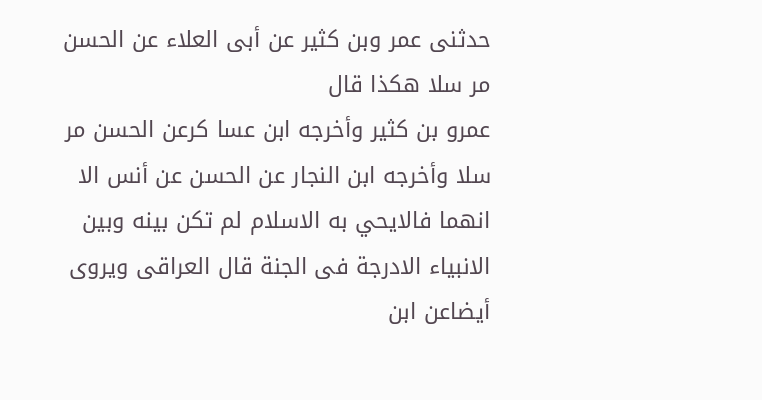حدثنى عمر وبن كثير عن أبى العلاء عن الحسن مر سلا هكذا قال
عمرو بن كثير وأخرجه ابن عسا كرعن الحسن مر سلا وأخرجه ابن النجار عن الحسن عن أنس الا
انهما فالايحي به الاسلام لم تكن بينه وبين الانبياء الادرجة فى الجنة قال العراقى ويروى أيضاعن ابن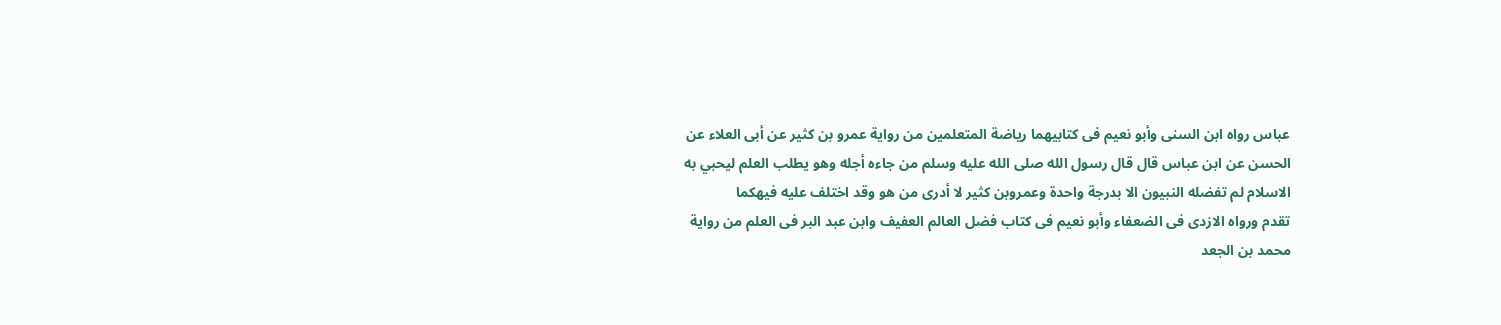عباس رواه ابن السنى وأبو نعيم فى كتابيهما رياضة المتعلمين من رواية عمرو بن كثير عن أبى العلاء عن
الحسن عن ابن عباس قال قال رسول الله صلى الله عليه وسلم من جاءه أجله وهو يطلب العلم ليحبي به
الاسلام لم تفضله النبيون الا بدرجة واحدة وعمروبن كثير لا أدرى من هو وقد اختلف عليه فيهكما
تقدم ورواه الازدى فى الضعفاء وأبو نعيم فى كتاب فضل العالم العفيف وابن عبد البر فى العلم من رواية
محمد بن الجعد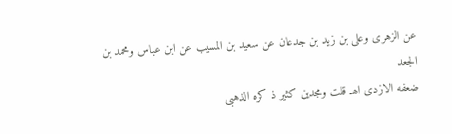عن الزهرى وعلى بن زيد بن جدعان عن سعيد بن المسيب عن ابن عباس ومحمد بن الجعد
ضعفه الازدی اھـ قلت ومجدین کثیر ذ کره الذهبی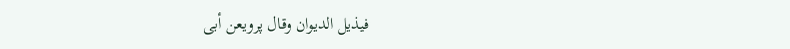فیذیل الدیوان وقال پرویعن أبى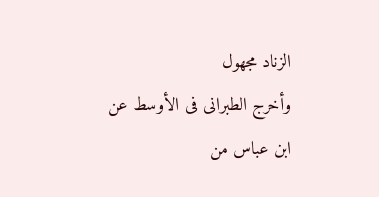الزناد مجهول
وأخرج الطبرانى فى الأوسط عن ابن عباس من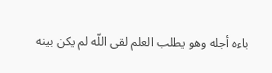باءه أجله وهو يطلب العلم لقى اللّه لم يكن بينه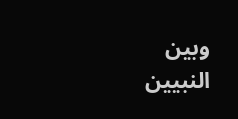وبين
النبيين